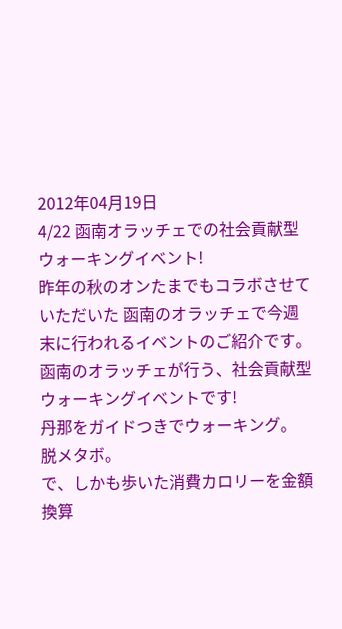2012年04月19日
4/22 函南オラッチェでの社会貢献型ウォーキングイベント!
昨年の秋のオンたまでもコラボさせていただいた 函南のオラッチェで今週末に行われるイベントのご紹介です。
函南のオラッチェが行う、社会貢献型ウォーキングイベントです!
丹那をガイドつきでウォーキング。
脱メタボ。
で、しかも歩いた消費カロリーを金額換算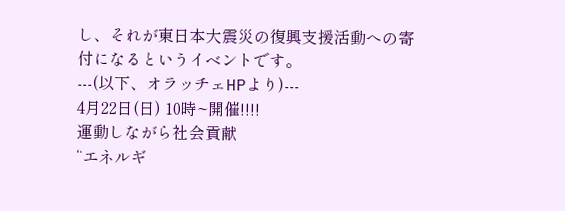し、それが東日本大震災の復興支援活動への寄付になるというイベントです。
---(以下、オラッチェHPより)---
4月22日(日) 10時~開催!!!!
運動しながら社会貢献
“エネルギ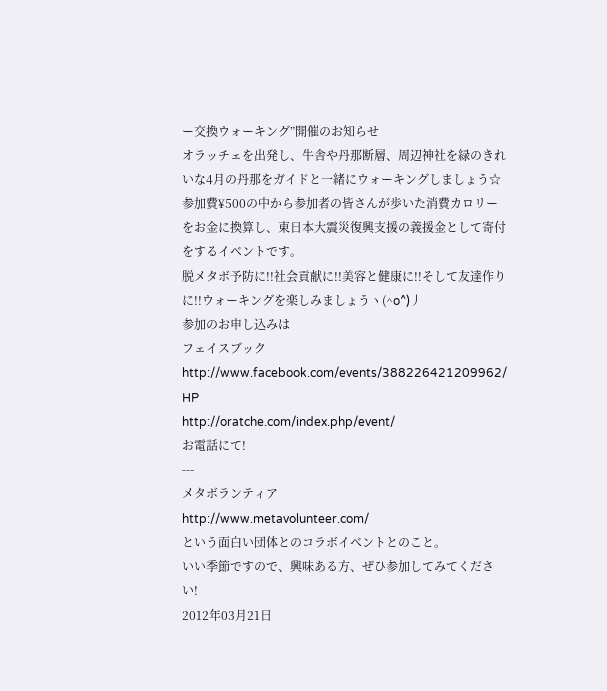ー交換ウォーキング”開催のお知らせ
オラッチェを出発し、牛舎や丹那断層、周辺神社を緑のきれいな4月の丹那をガイドと一緒にウォーキングしましょう☆
参加費¥500の中から参加者の皆さんが歩いた消費カロリーをお金に換算し、東日本大震災復興支援の義援金として寄付をするイベントです。
脱メタボ予防に!!社会貢献に!!美容と健康に!!そして友達作りに!!ウォーキングを楽しみましょうヽ(^o^)丿
参加のお申し込みは
フェイスブック
http://www.facebook.com/events/388226421209962/
HP
http://oratche.com/index.php/event/
お電話にて!
---
メタボランティア
http://www.metavolunteer.com/
という面白い団体とのコラボイベントとのこと。
いい季節ですので、興味ある方、ぜひ参加してみてください!
2012年03月21日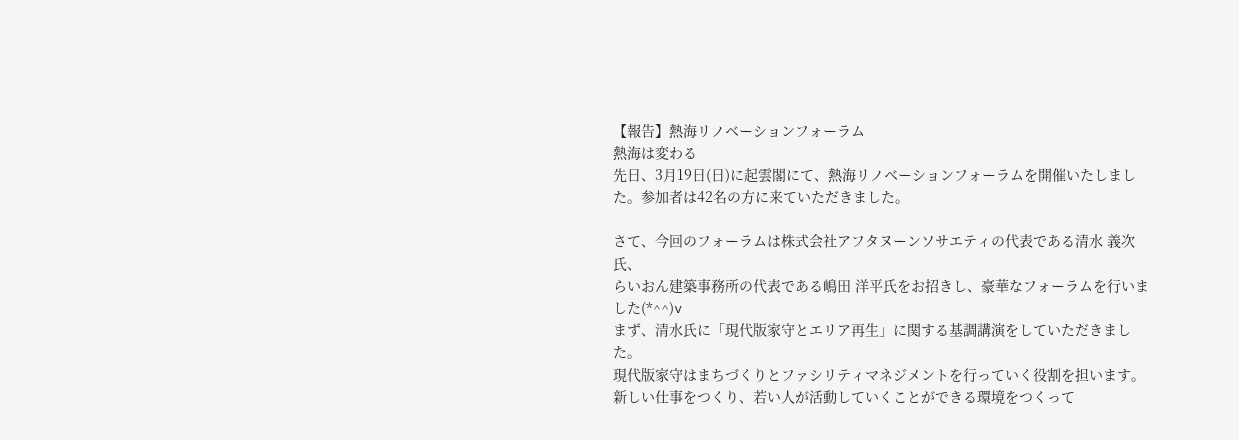【報告】熱海リノベーションフォーラム
熱海は変わる
先日、3月19日(日)に起雲閣にて、熱海リノベーションフォーラムを開催いたしました。参加者は42名の方に来ていただきました。

さて、今回のフォーラムは株式会社アフタヌーンソサエティの代表である清水 義次氏、
らいおん建築事務所の代表である嶋田 洋平氏をお招きし、豪華なフォーラムを行いました(*^^)v
まず、清水氏に「現代版家守とエリア再生」に関する基調講演をしていただきました。
現代版家守はまちづくりとファシリティマネジメントを行っていく役割を担います。
新しい仕事をつくり、若い人が活動していくことができる環境をつくって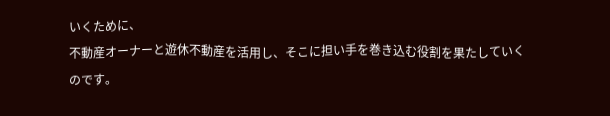いくために、
不動産オーナーと遊休不動産を活用し、そこに担い手を巻き込む役割を果たしていくのです。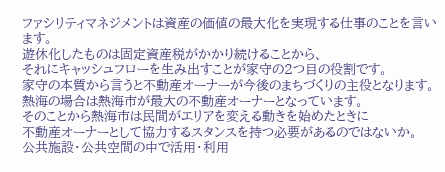ファシリティマネジメントは資産の価値の最大化を実現する仕事のことを言います。
遊休化したものは固定資産税がかかり続けることから、
それにキャッシュフローを生み出すことが家守の2つ目の役割です。
家守の本質から言うと不動産オーナーが今後のまちづくりの主役となります。
熱海の場合は熱海市が最大の不動産オーナーとなっています。
そのことから熱海市は民間がエリアを変える動きを始めたときに
不動産オーナーとして協力するスタンスを持つ必要があるのではないか。
公共施設・公共空間の中で活用・利用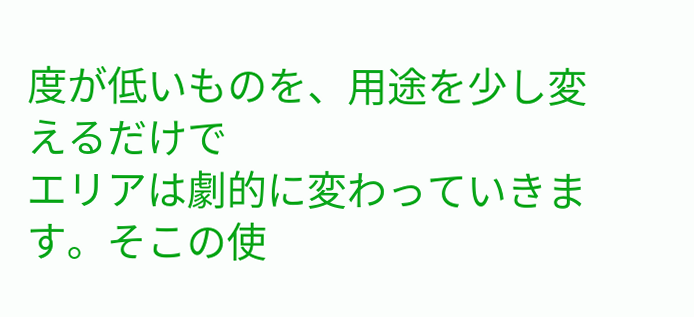度が低いものを、用途を少し変えるだけで
エリアは劇的に変わっていきます。そこの使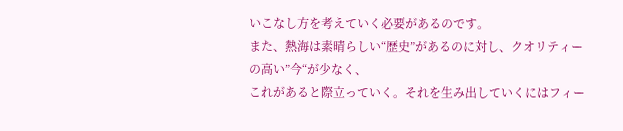いこなし方を考えていく必要があるのです。
また、熱海は素晴らしい“歴史”があるのに対し、クオリティーの高い”今“が少なく、
これがあると際立っていく。それを生み出していくにはフィー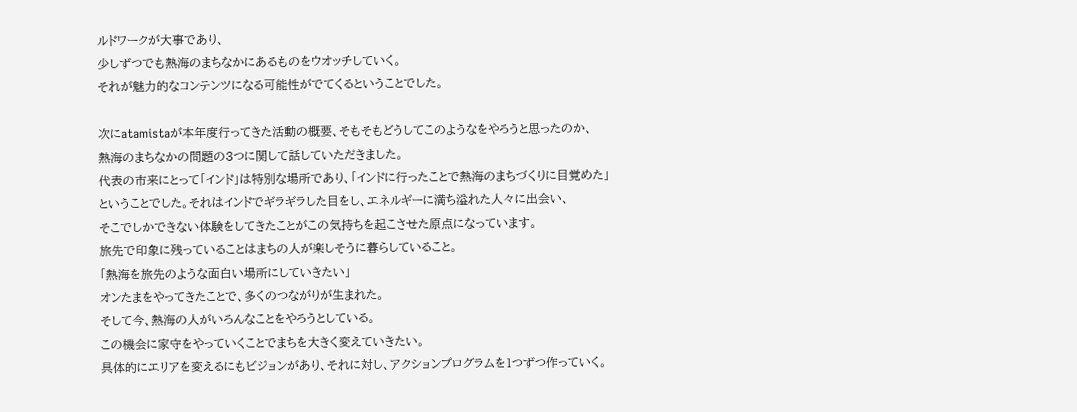ルドワークが大事であり、
少しずつでも熱海のまちなかにあるものをウオッチしていく。
それが魅力的なコンテンツになる可能性がでてくるということでした。

次にatamistaが本年度行ってきた活動の概要、そもそもどうしてこのようなをやろうと思ったのか、
熱海のまちなかの問題の3つに関して話していただきました。
代表の市来にとって「インド」は特別な場所であり、「インドに行ったことで熱海のまちづくりに目覚めた」
ということでした。それはインドでギラギラした目をし、エネルギーに満ち溢れた人々に出会い、
そこでしかできない体験をしてきたことがこの気持ちを起こさせた原点になっています。
旅先で印象に残っていることはまちの人が楽しそうに暮らしていること。
「熱海を旅先のような面白い場所にしていきたい」
オンたまをやってきたことで、多くのつながりが生まれた。
そして今、熱海の人がいろんなことをやろうとしている。
この機会に家守をやっていくことでまちを大きく変えていきたい。
具体的にエリアを変えるにもビジョンがあり、それに対し、アクションプログラムを1つずつ作っていく。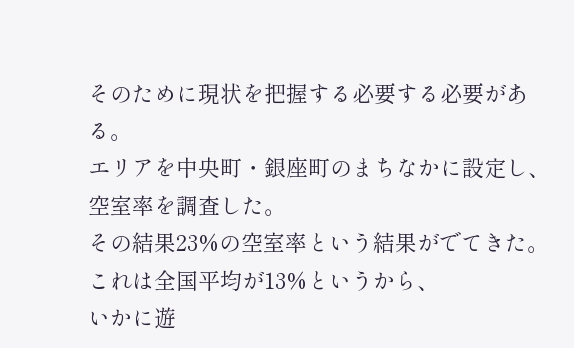そのために現状を把握する必要する必要がある。
エリアを中央町・銀座町のまちなかに設定し、空室率を調査した。
その結果23%の空室率という結果がでてきた。これは全国平均が13%というから、
いかに遊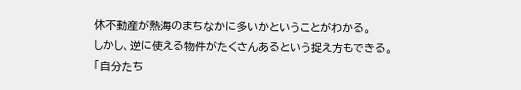休不動産が熱海のまちなかに多いかということがわかる。
しかし、逆に使える物件がたくさんあるという捉え方もできる。
「自分たち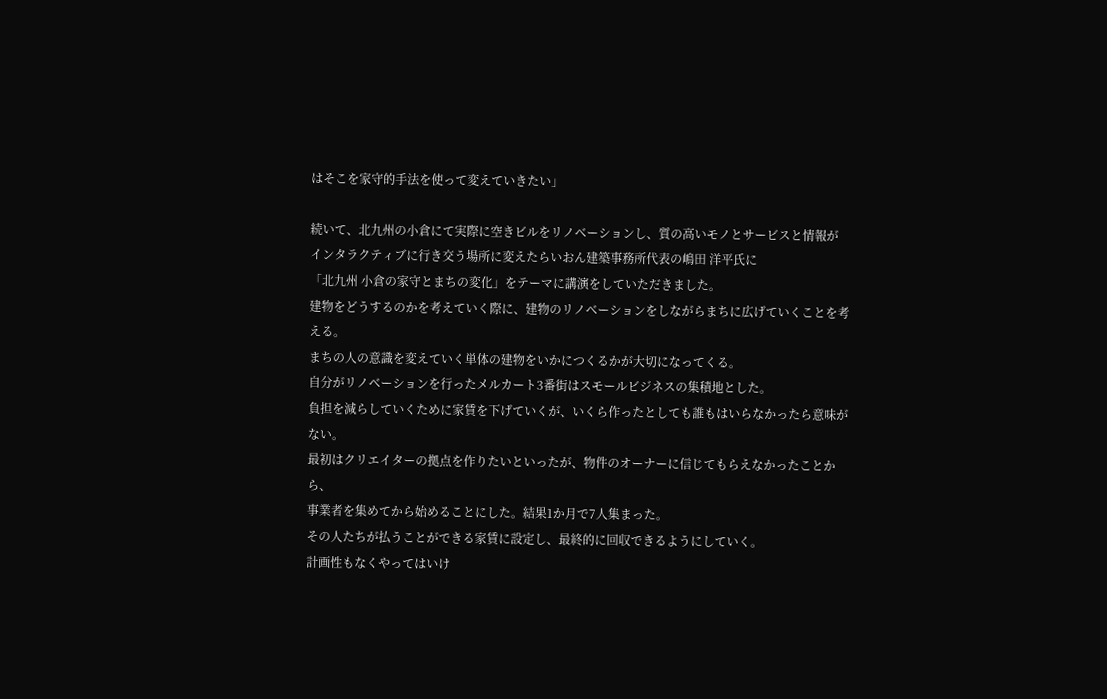はそこを家守的手法を使って変えていきたい」

続いて、北九州の小倉にて実際に空きビルをリノベーションし、質の高いモノとサービスと情報が
インタラクティブに行き交う場所に変えたらいおん建築事務所代表の嶋田 洋平氏に
「北九州 小倉の家守とまちの変化」をテーマに講演をしていただきました。
建物をどうするのかを考えていく際に、建物のリノベーションをしながらまちに広げていくことを考える。
まちの人の意識を変えていく単体の建物をいかにつくるかが大切になってくる。
自分がリノベーションを行ったメルカート3番街はスモールビジネスの集積地とした。
負担を減らしていくために家賃を下げていくが、いくら作ったとしても誰もはいらなかったら意味がない。
最初はクリエイターの拠点を作りたいといったが、物件のオーナーに信じてもらえなかったことから、
事業者を集めてから始めることにした。結果1か月で7人集まった。
その人たちが払うことができる家賃に設定し、最終的に回収できるようにしていく。
計画性もなくやってはいけ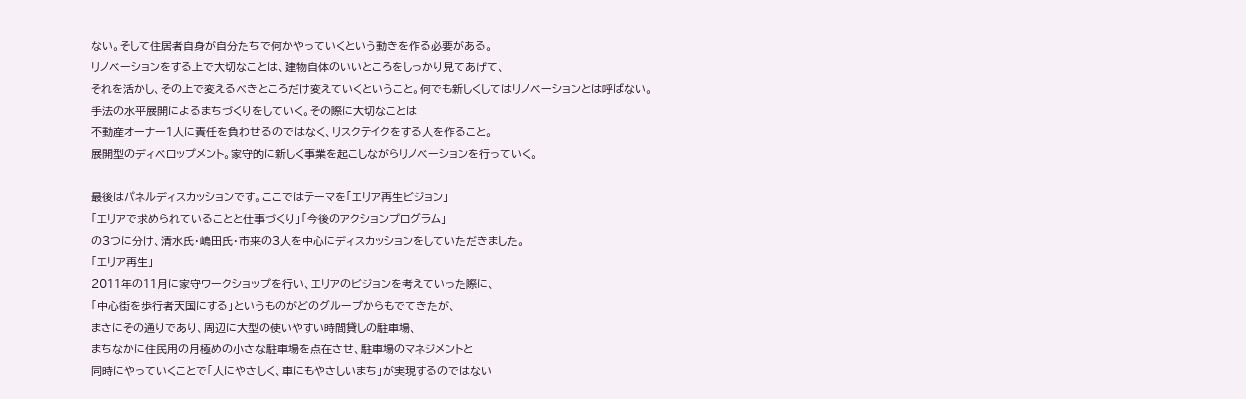ない。そして住居者自身が自分たちで何かやっていくという動きを作る必要がある。
リノベーションをする上で大切なことは、建物自体のいいところをしっかり見てあげて、
それを活かし、その上で変えるべきところだけ変えていくということ。何でも新しくしてはリノベーションとは呼ばない。
手法の水平展開によるまちづくりをしていく。その際に大切なことは
不動産オーナー1人に責任を負わせるのではなく、リスクテイクをする人を作ること。
展開型のディベロップメント。家守的に新しく事業を起こしながらリノベーションを行っていく。

最後はパネルディスカッションです。ここではテーマを「エリア再生ビジョン」
「エリアで求められていることと仕事づくり」「今後のアクションプログラム」
の3つに分け、清水氏・嶋田氏・市来の3人を中心にディスカッションをしていただきました。
「エリア再生」
2011年の11月に家守ワークショップを行い、エリアのビジョンを考えていった際に、
「中心街を歩行者天国にする」というものがどのグループからもでてきたが、
まさにその通りであり、周辺に大型の使いやすい時間貸しの駐車場、
まちなかに住民用の月極めの小さな駐車場を点在させ、駐車場のマネジメントと
同時にやっていくことで「人にやさしく、車にもやさしいまち」が実現するのではない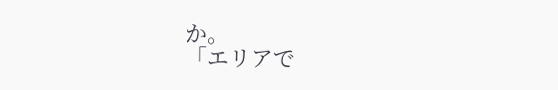か。
「エリアで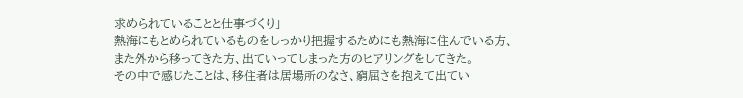求められていることと仕事づくり」
熱海にもとめられているものをしっかり把握するためにも熱海に住んでいる方、
また外から移ってきた方、出ていってしまった方のヒアリングをしてきた。
その中で感じたことは、移住者は居場所のなさ、窮屈さを抱えて出てい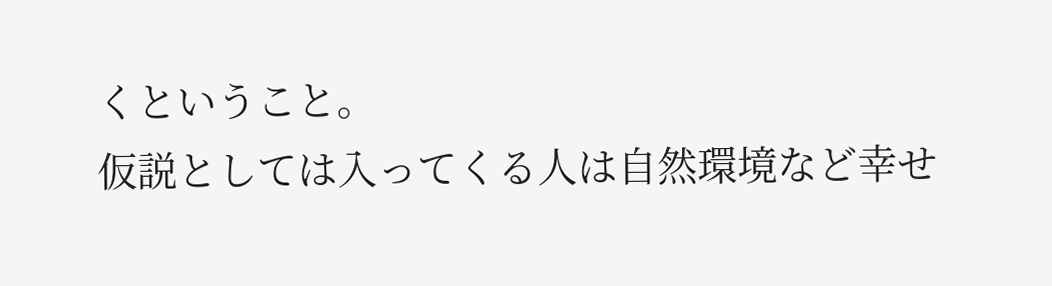くということ。
仮説としては入ってくる人は自然環境など幸せ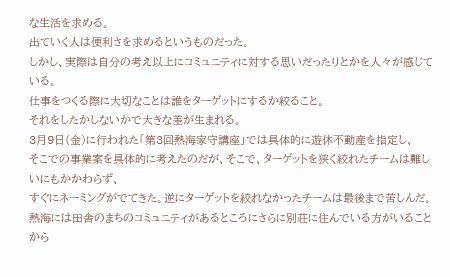な生活を求める。
出ていく人は便利さを求めるというものだった。
しかし、実際は自分の考え以上にコミュニティに対する思いだったりとかを人々が感じている。
仕事をつくる際に大切なことは誰をターゲットにするか絞ること。
それをしたかしないかで大きな差が生まれる。
3月9日(金)に行われた「第3回熱海家守講座」では具体的に遊休不動産を指定し、
そこでの事業案を具体的に考えたのだが、そこで、ターゲットを狭く絞れたチームは難しいにもかかわらず、
すぐにネーミングがでてきた。逆にターゲットを絞れなかったチームは最後まで苦しんだ。
熱海には田舎のまちのコミュニティがあるところにさらに別荘に住んでいる方がいることから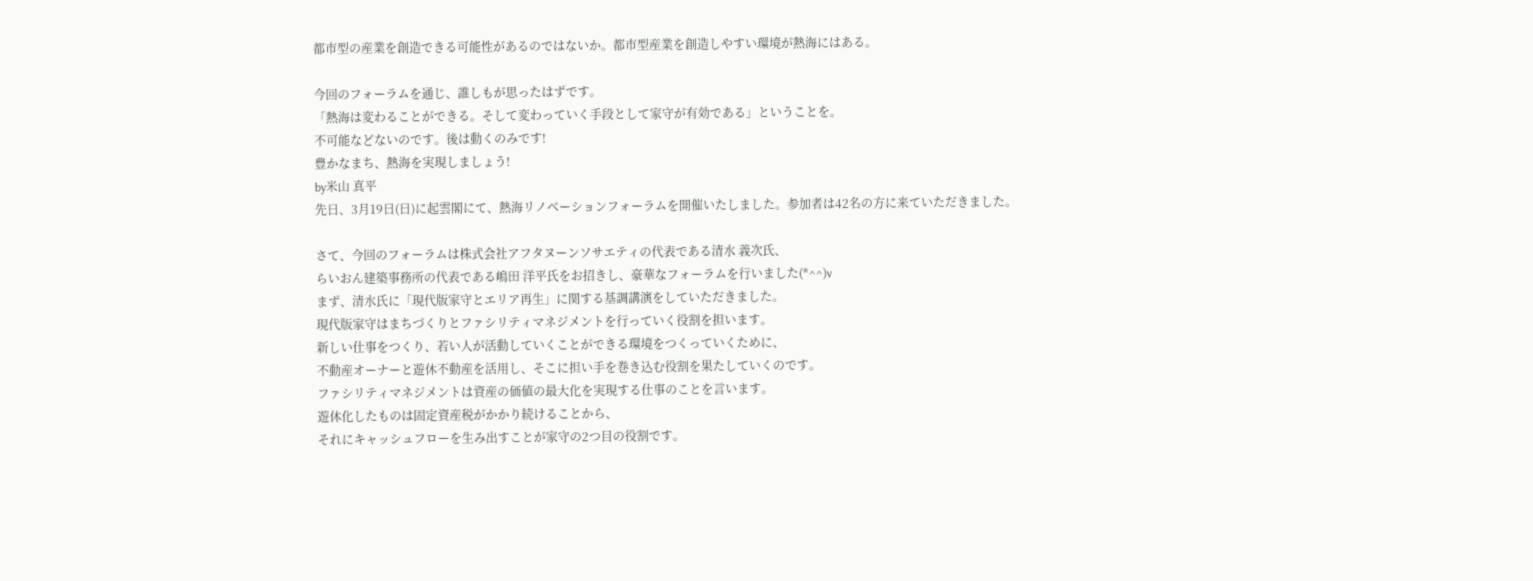都市型の産業を創造できる可能性があるのではないか。都市型産業を創造しやすい環境が熱海にはある。

今回のフォーラムを通じ、誰しもが思ったはずです。
「熱海は変わることができる。そして変わっていく手段として家守が有効である」ということを。
不可能などないのです。後は動くのみです!
豊かなまち、熱海を実現しましょう!
by米山 真平
先日、3月19日(日)に起雲閣にて、熱海リノベーションフォーラムを開催いたしました。参加者は42名の方に来ていただきました。

さて、今回のフォーラムは株式会社アフタヌーンソサエティの代表である清水 義次氏、
らいおん建築事務所の代表である嶋田 洋平氏をお招きし、豪華なフォーラムを行いました(*^^)v
まず、清水氏に「現代版家守とエリア再生」に関する基調講演をしていただきました。
現代版家守はまちづくりとファシリティマネジメントを行っていく役割を担います。
新しい仕事をつくり、若い人が活動していくことができる環境をつくっていくために、
不動産オーナーと遊休不動産を活用し、そこに担い手を巻き込む役割を果たしていくのです。
ファシリティマネジメントは資産の価値の最大化を実現する仕事のことを言います。
遊休化したものは固定資産税がかかり続けることから、
それにキャッシュフローを生み出すことが家守の2つ目の役割です。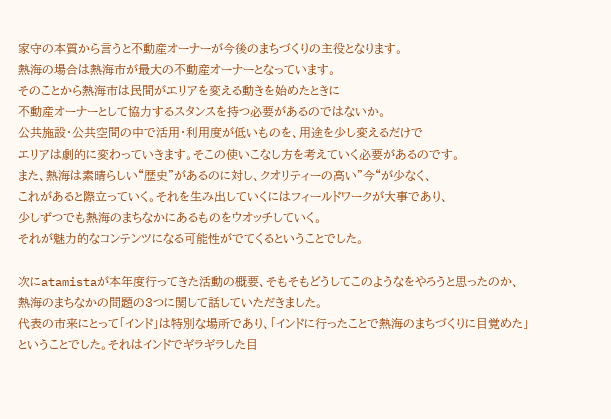家守の本質から言うと不動産オーナーが今後のまちづくりの主役となります。
熱海の場合は熱海市が最大の不動産オーナーとなっています。
そのことから熱海市は民間がエリアを変える動きを始めたときに
不動産オーナーとして協力するスタンスを持つ必要があるのではないか。
公共施設・公共空間の中で活用・利用度が低いものを、用途を少し変えるだけで
エリアは劇的に変わっていきます。そこの使いこなし方を考えていく必要があるのです。
また、熱海は素晴らしい“歴史”があるのに対し、クオリティーの高い”今“が少なく、
これがあると際立っていく。それを生み出していくにはフィールドワークが大事であり、
少しずつでも熱海のまちなかにあるものをウオッチしていく。
それが魅力的なコンテンツになる可能性がでてくるということでした。

次にatamistaが本年度行ってきた活動の概要、そもそもどうしてこのようなをやろうと思ったのか、
熱海のまちなかの問題の3つに関して話していただきました。
代表の市来にとって「インド」は特別な場所であり、「インドに行ったことで熱海のまちづくりに目覚めた」
ということでした。それはインドでギラギラした目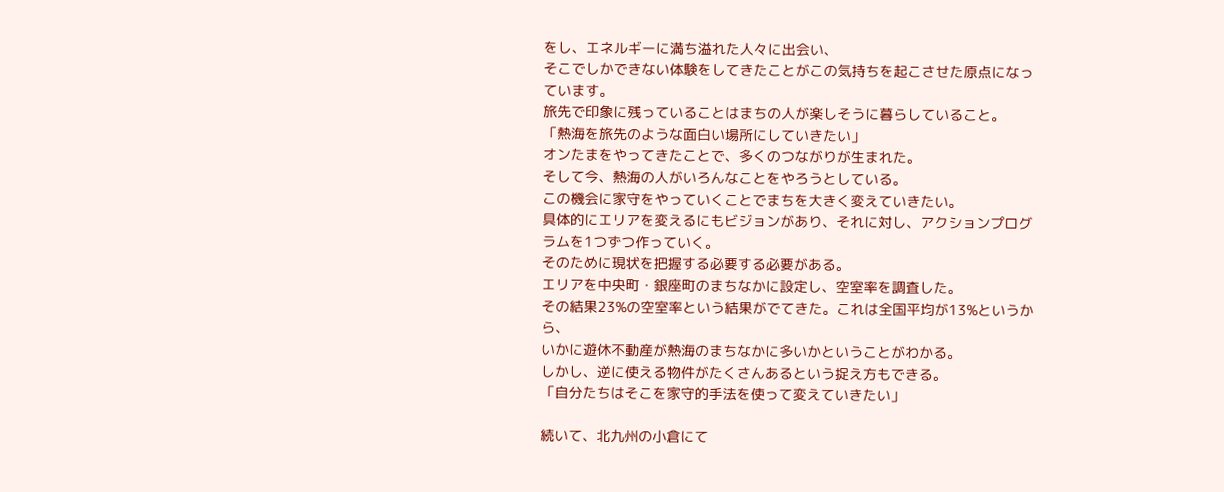をし、エネルギーに満ち溢れた人々に出会い、
そこでしかできない体験をしてきたことがこの気持ちを起こさせた原点になっています。
旅先で印象に残っていることはまちの人が楽しそうに暮らしていること。
「熱海を旅先のような面白い場所にしていきたい」
オンたまをやってきたことで、多くのつながりが生まれた。
そして今、熱海の人がいろんなことをやろうとしている。
この機会に家守をやっていくことでまちを大きく変えていきたい。
具体的にエリアを変えるにもビジョンがあり、それに対し、アクションプログラムを1つずつ作っていく。
そのために現状を把握する必要する必要がある。
エリアを中央町・銀座町のまちなかに設定し、空室率を調査した。
その結果23%の空室率という結果がでてきた。これは全国平均が13%というから、
いかに遊休不動産が熱海のまちなかに多いかということがわかる。
しかし、逆に使える物件がたくさんあるという捉え方もできる。
「自分たちはそこを家守的手法を使って変えていきたい」

続いて、北九州の小倉にて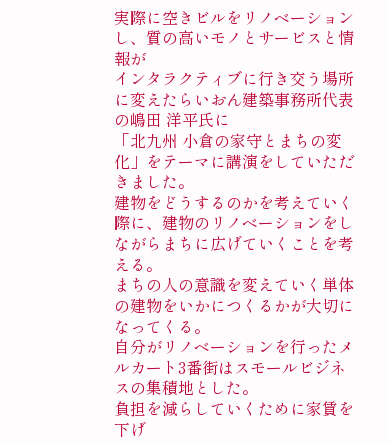実際に空きビルをリノベーションし、質の高いモノとサービスと情報が
インタラクティブに行き交う場所に変えたらいおん建築事務所代表の嶋田 洋平氏に
「北九州 小倉の家守とまちの変化」をテーマに講演をしていただきました。
建物をどうするのかを考えていく際に、建物のリノベーションをしながらまちに広げていくことを考える。
まちの人の意識を変えていく単体の建物をいかにつくるかが大切になってくる。
自分がリノベーションを行ったメルカート3番街はスモールビジネスの集積地とした。
負担を減らしていくために家賃を下げ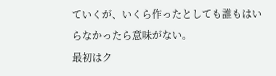ていくが、いくら作ったとしても誰もはいらなかったら意味がない。
最初はク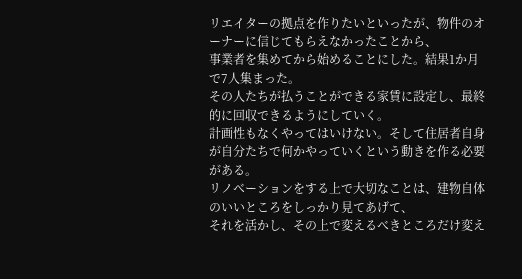リエイターの拠点を作りたいといったが、物件のオーナーに信じてもらえなかったことから、
事業者を集めてから始めることにした。結果1か月で7人集まった。
その人たちが払うことができる家賃に設定し、最終的に回収できるようにしていく。
計画性もなくやってはいけない。そして住居者自身が自分たちで何かやっていくという動きを作る必要がある。
リノベーションをする上で大切なことは、建物自体のいいところをしっかり見てあげて、
それを活かし、その上で変えるべきところだけ変え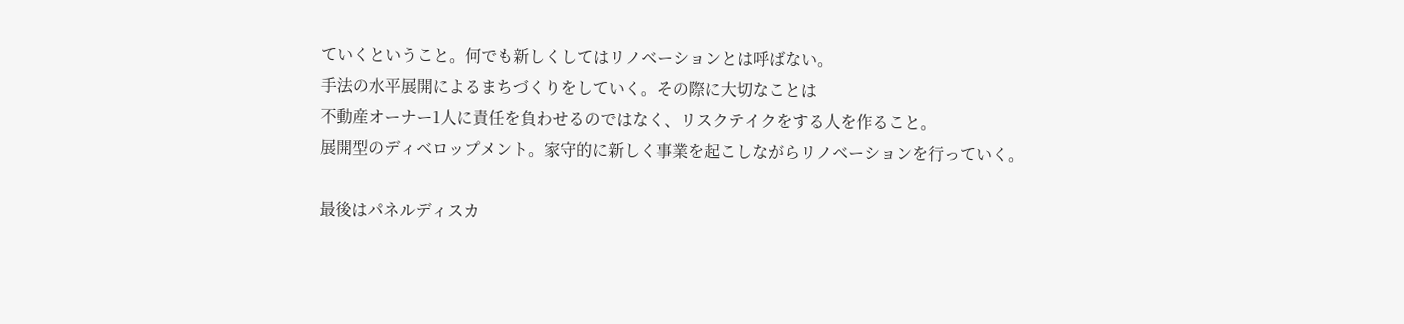ていくということ。何でも新しくしてはリノベーションとは呼ばない。
手法の水平展開によるまちづくりをしていく。その際に大切なことは
不動産オーナー1人に責任を負わせるのではなく、リスクテイクをする人を作ること。
展開型のディベロップメント。家守的に新しく事業を起こしながらリノベーションを行っていく。

最後はパネルディスカ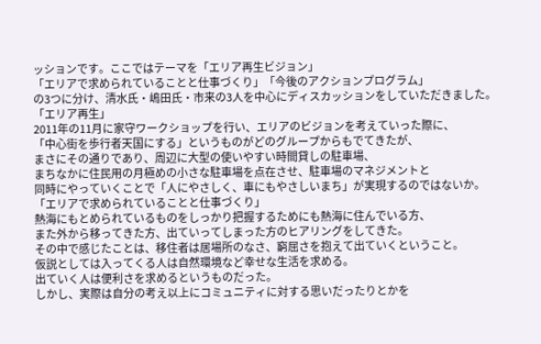ッションです。ここではテーマを「エリア再生ビジョン」
「エリアで求められていることと仕事づくり」「今後のアクションプログラム」
の3つに分け、清水氏・嶋田氏・市来の3人を中心にディスカッションをしていただきました。
「エリア再生」
2011年の11月に家守ワークショップを行い、エリアのビジョンを考えていった際に、
「中心街を歩行者天国にする」というものがどのグループからもでてきたが、
まさにその通りであり、周辺に大型の使いやすい時間貸しの駐車場、
まちなかに住民用の月極めの小さな駐車場を点在させ、駐車場のマネジメントと
同時にやっていくことで「人にやさしく、車にもやさしいまち」が実現するのではないか。
「エリアで求められていることと仕事づくり」
熱海にもとめられているものをしっかり把握するためにも熱海に住んでいる方、
また外から移ってきた方、出ていってしまった方のヒアリングをしてきた。
その中で感じたことは、移住者は居場所のなさ、窮屈さを抱えて出ていくということ。
仮説としては入ってくる人は自然環境など幸せな生活を求める。
出ていく人は便利さを求めるというものだった。
しかし、実際は自分の考え以上にコミュニティに対する思いだったりとかを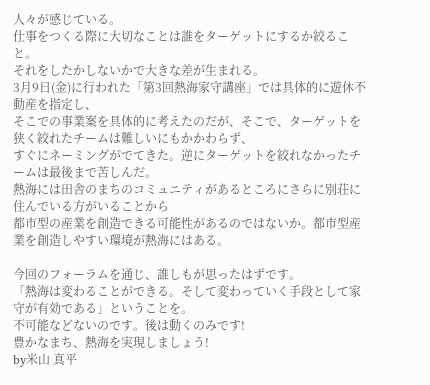人々が感じている。
仕事をつくる際に大切なことは誰をターゲットにするか絞ること。
それをしたかしないかで大きな差が生まれる。
3月9日(金)に行われた「第3回熱海家守講座」では具体的に遊休不動産を指定し、
そこでの事業案を具体的に考えたのだが、そこで、ターゲットを狭く絞れたチームは難しいにもかかわらず、
すぐにネーミングがでてきた。逆にターゲットを絞れなかったチームは最後まで苦しんだ。
熱海には田舎のまちのコミュニティがあるところにさらに別荘に住んでいる方がいることから
都市型の産業を創造できる可能性があるのではないか。都市型産業を創造しやすい環境が熱海にはある。

今回のフォーラムを通じ、誰しもが思ったはずです。
「熱海は変わることができる。そして変わっていく手段として家守が有効である」ということを。
不可能などないのです。後は動くのみです!
豊かなまち、熱海を実現しましょう!
by米山 真平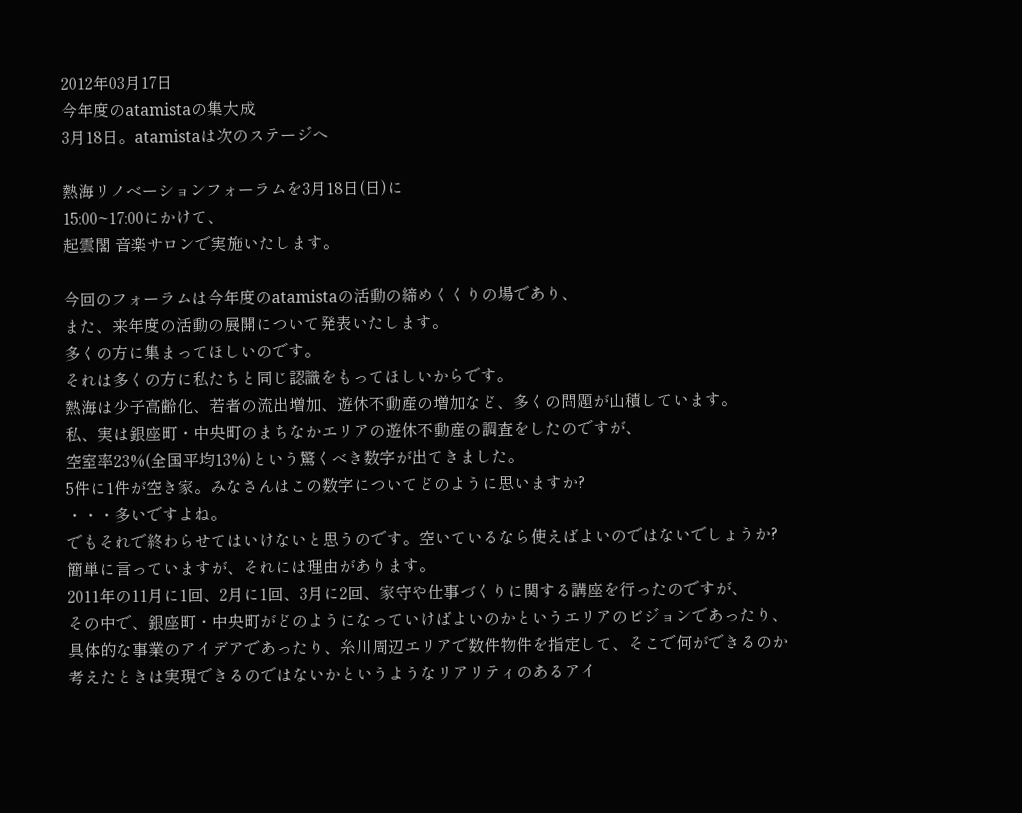2012年03月17日
今年度のatamistaの集大成
3月18日。atamistaは次のステージへ

熱海リノベーションフォーラムを3月18日(日)に
15:00~17:00にかけて、
起雲閣 音楽サロンで実施いたします。

今回のフォーラムは今年度のatamistaの活動の締めくくりの場であり、
また、来年度の活動の展開について発表いたします。
多くの方に集まってほしいのです。
それは多くの方に私たちと同じ認識をもってほしいからです。
熱海は少子高齢化、若者の流出増加、遊休不動産の増加など、多くの問題が山積しています。
私、実は銀座町・中央町のまちなかエリアの遊休不動産の調査をしたのですが、
空室率23%(全国平均13%)という驚くべき数字が出てきました。
5件に1件が空き家。みなさんはこの数字についてどのように思いますか?
・・・多いですよね。
でもそれで終わらせてはいけないと思うのです。空いているなら使えばよいのではないでしょうか?
簡単に言っていますが、それには理由があります。
2011年の11月に1回、2月に1回、3月に2回、家守や仕事づくりに関する講座を行ったのですが、
その中で、銀座町・中央町がどのようになっていけばよいのかというエリアのビジョンであったり、
具体的な事業のアイデアであったり、糸川周辺エリアで数件物件を指定して、そこで何ができるのか
考えたときは実現できるのではないかというようなリアリティのあるアイ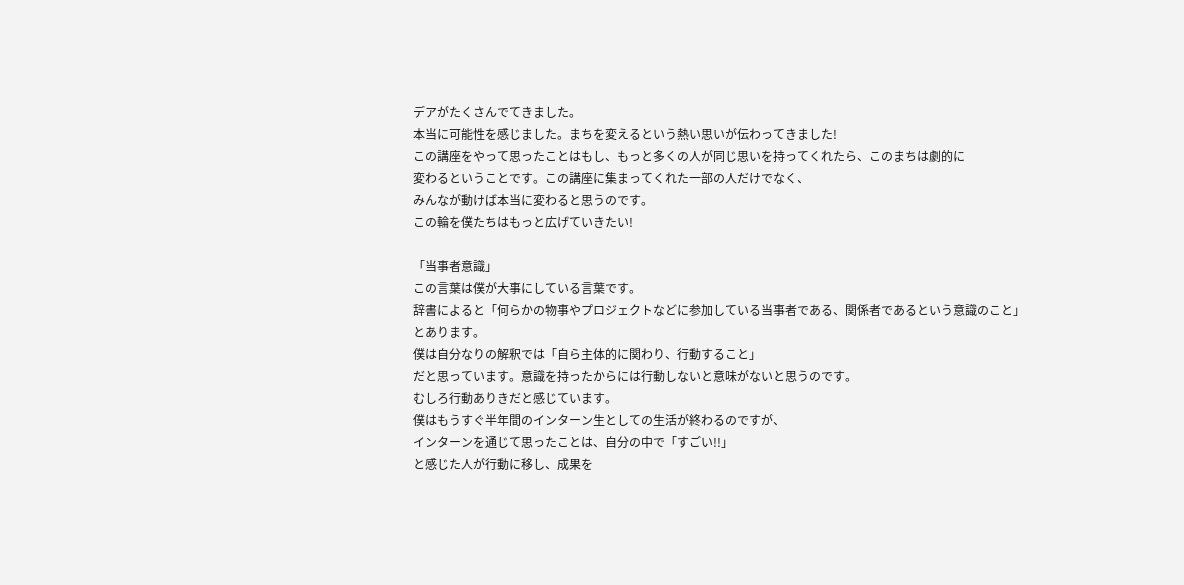デアがたくさんでてきました。
本当に可能性を感じました。まちを変えるという熱い思いが伝わってきました!
この講座をやって思ったことはもし、もっと多くの人が同じ思いを持ってくれたら、このまちは劇的に
変わるということです。この講座に集まってくれた一部の人だけでなく、
みんなが動けば本当に変わると思うのです。
この輪を僕たちはもっと広げていきたい!

「当事者意識」
この言葉は僕が大事にしている言葉です。
辞書によると「何らかの物事やプロジェクトなどに参加している当事者である、関係者であるという意識のこと」
とあります。
僕は自分なりの解釈では「自ら主体的に関わり、行動すること」
だと思っています。意識を持ったからには行動しないと意味がないと思うのです。
むしろ行動ありきだと感じています。
僕はもうすぐ半年間のインターン生としての生活が終わるのですが、
インターンを通じて思ったことは、自分の中で「すごい!!」
と感じた人が行動に移し、成果を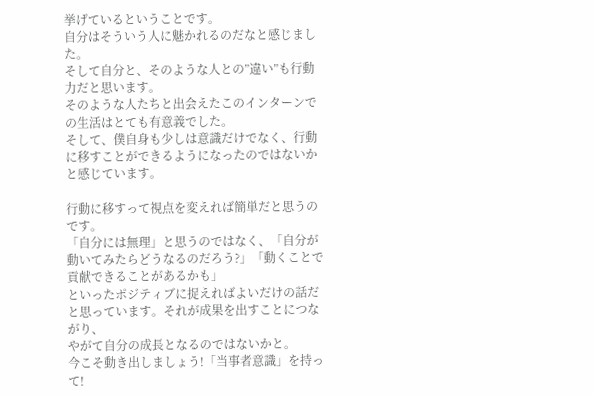挙げているということです。
自分はそういう人に魅かれるのだなと感じました。
そして自分と、そのような人との”違い”も行動力だと思います。
そのような人たちと出会えたこのインターンでの生活はとても有意義でした。
そして、僕自身も少しは意識だけでなく、行動に移すことができるようになったのではないかと感じています。

行動に移すって視点を変えれば簡単だと思うのです。
「自分には無理」と思うのではなく、「自分が動いてみたらどうなるのだろう?」「動くことで貢献できることがあるかも」
といったポジティブに捉えればよいだけの話だと思っています。それが成果を出すことにつながり、
やがて自分の成長となるのではないかと。
今こそ動き出しましょう!「当事者意識」を持って!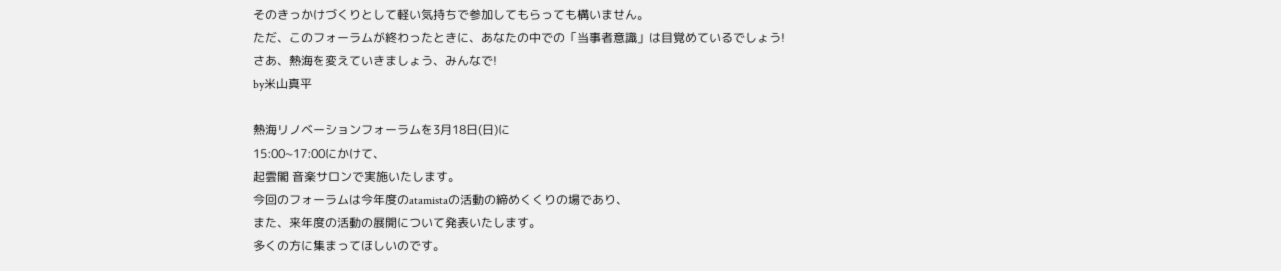そのきっかけづくりとして軽い気持ちで参加してもらっても構いません。
ただ、このフォーラムが終わったときに、あなたの中での「当事者意識」は目覚めているでしょう!
さあ、熱海を変えていきましょう、みんなで!
by米山真平

熱海リノベーションフォーラムを3月18日(日)に
15:00~17:00にかけて、
起雲閣 音楽サロンで実施いたします。
今回のフォーラムは今年度のatamistaの活動の締めくくりの場であり、
また、来年度の活動の展開について発表いたします。
多くの方に集まってほしいのです。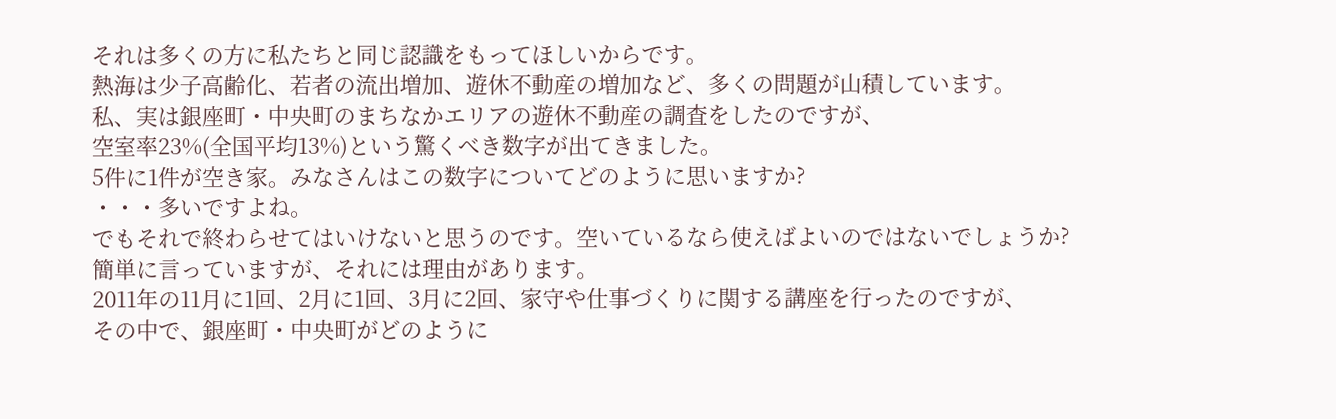それは多くの方に私たちと同じ認識をもってほしいからです。
熱海は少子高齢化、若者の流出増加、遊休不動産の増加など、多くの問題が山積しています。
私、実は銀座町・中央町のまちなかエリアの遊休不動産の調査をしたのですが、
空室率23%(全国平均13%)という驚くべき数字が出てきました。
5件に1件が空き家。みなさんはこの数字についてどのように思いますか?
・・・多いですよね。
でもそれで終わらせてはいけないと思うのです。空いているなら使えばよいのではないでしょうか?
簡単に言っていますが、それには理由があります。
2011年の11月に1回、2月に1回、3月に2回、家守や仕事づくりに関する講座を行ったのですが、
その中で、銀座町・中央町がどのように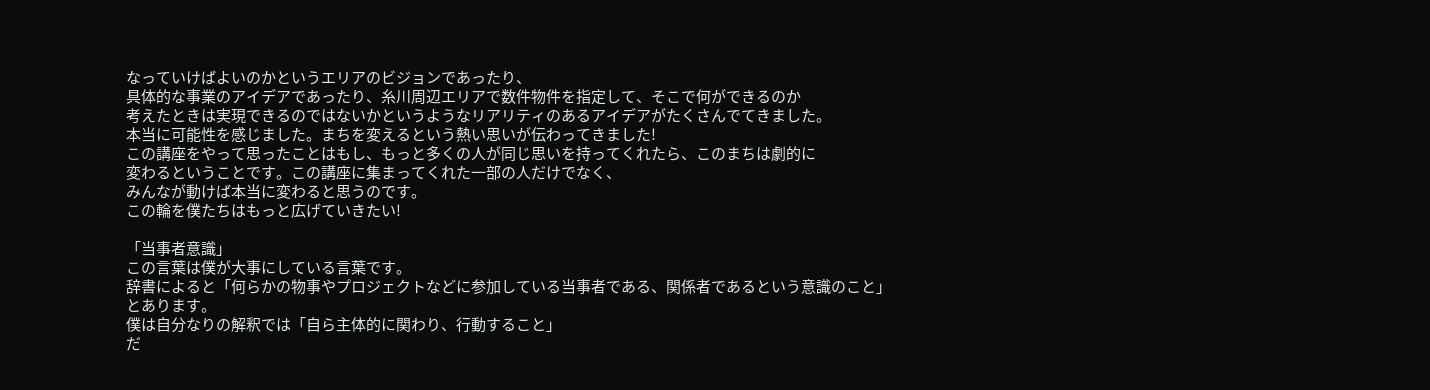なっていけばよいのかというエリアのビジョンであったり、
具体的な事業のアイデアであったり、糸川周辺エリアで数件物件を指定して、そこで何ができるのか
考えたときは実現できるのではないかというようなリアリティのあるアイデアがたくさんでてきました。
本当に可能性を感じました。まちを変えるという熱い思いが伝わってきました!
この講座をやって思ったことはもし、もっと多くの人が同じ思いを持ってくれたら、このまちは劇的に
変わるということです。この講座に集まってくれた一部の人だけでなく、
みんなが動けば本当に変わると思うのです。
この輪を僕たちはもっと広げていきたい!

「当事者意識」
この言葉は僕が大事にしている言葉です。
辞書によると「何らかの物事やプロジェクトなどに参加している当事者である、関係者であるという意識のこと」
とあります。
僕は自分なりの解釈では「自ら主体的に関わり、行動すること」
だ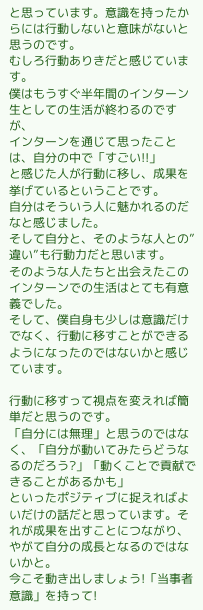と思っています。意識を持ったからには行動しないと意味がないと思うのです。
むしろ行動ありきだと感じています。
僕はもうすぐ半年間のインターン生としての生活が終わるのですが、
インターンを通じて思ったことは、自分の中で「すごい!!」
と感じた人が行動に移し、成果を挙げているということです。
自分はそういう人に魅かれるのだなと感じました。
そして自分と、そのような人との”違い”も行動力だと思います。
そのような人たちと出会えたこのインターンでの生活はとても有意義でした。
そして、僕自身も少しは意識だけでなく、行動に移すことができるようになったのではないかと感じています。

行動に移すって視点を変えれば簡単だと思うのです。
「自分には無理」と思うのではなく、「自分が動いてみたらどうなるのだろう?」「動くことで貢献できることがあるかも」
といったポジティブに捉えればよいだけの話だと思っています。それが成果を出すことにつながり、
やがて自分の成長となるのではないかと。
今こそ動き出しましょう!「当事者意識」を持って!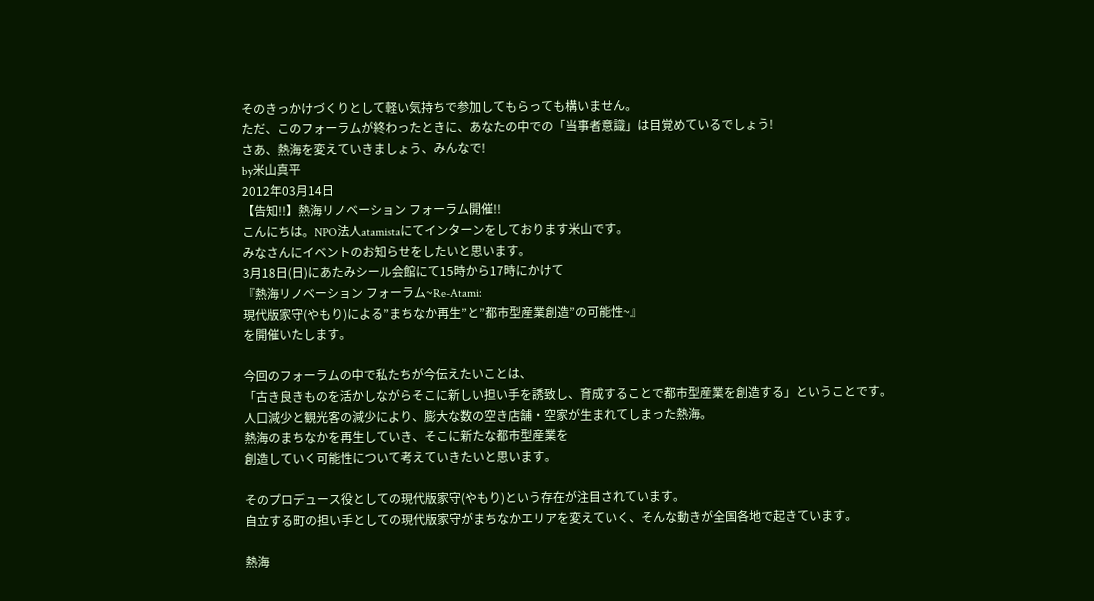そのきっかけづくりとして軽い気持ちで参加してもらっても構いません。
ただ、このフォーラムが終わったときに、あなたの中での「当事者意識」は目覚めているでしょう!
さあ、熱海を変えていきましょう、みんなで!
by米山真平
2012年03月14日
【告知!!】熱海リノベーション フォーラム開催!!
こんにちは。NPO法人atamistaにてインターンをしております米山です。
みなさんにイベントのお知らせをしたいと思います。
3月18日(日)にあたみシール会館にて15時から17時にかけて
『熱海リノベーション フォーラム~Re-Atami:
現代版家守(やもり)による”まちなか再生”と”都市型産業創造”の可能性~』
を開催いたします。

今回のフォーラムの中で私たちが今伝えたいことは、
「古き良きものを活かしながらそこに新しい担い手を誘致し、育成することで都市型産業を創造する」ということです。
人口減少と観光客の減少により、膨大な数の空き店舗・空家が生まれてしまった熱海。
熱海のまちなかを再生していき、そこに新たな都市型産業を
創造していく可能性について考えていきたいと思います。

そのプロデュース役としての現代版家守(やもり)という存在が注目されています。
自立する町の担い手としての現代版家守がまちなかエリアを変えていく、そんな動きが全国各地で起きています。

熱海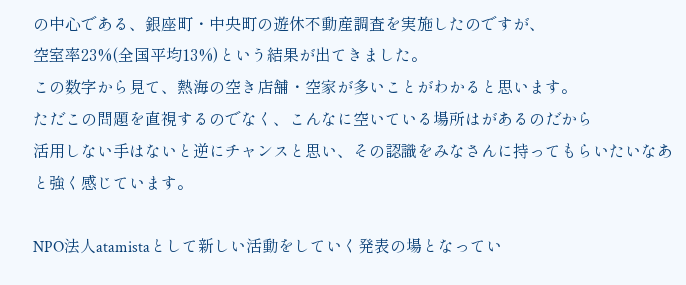の中心である、銀座町・中央町の遊休不動産調査を実施したのですが、
空室率23%(全国平均13%)という結果が出てきました。
この数字から見て、熱海の空き店舗・空家が多いことがわかると思います。
ただこの問題を直視するのでなく、こんなに空いている場所はがあるのだから
活用しない手はないと逆にチャンスと思い、その認識をみなさんに持ってもらいたいなあと強く感じています。

NPO法人atamistaとして新しい活動をしていく発表の場となってい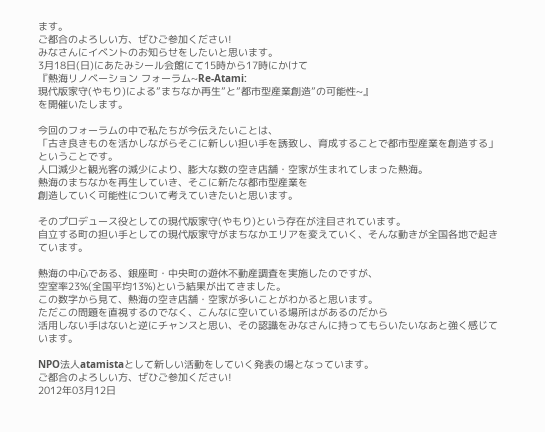ます。
ご都合のよろしい方、ぜひご参加ください!
みなさんにイベントのお知らせをしたいと思います。
3月18日(日)にあたみシール会館にて15時から17時にかけて
『熱海リノベーション フォーラム~Re-Atami:
現代版家守(やもり)による”まちなか再生”と”都市型産業創造”の可能性~』
を開催いたします。

今回のフォーラムの中で私たちが今伝えたいことは、
「古き良きものを活かしながらそこに新しい担い手を誘致し、育成することで都市型産業を創造する」ということです。
人口減少と観光客の減少により、膨大な数の空き店舗・空家が生まれてしまった熱海。
熱海のまちなかを再生していき、そこに新たな都市型産業を
創造していく可能性について考えていきたいと思います。

そのプロデュース役としての現代版家守(やもり)という存在が注目されています。
自立する町の担い手としての現代版家守がまちなかエリアを変えていく、そんな動きが全国各地で起きています。

熱海の中心である、銀座町・中央町の遊休不動産調査を実施したのですが、
空室率23%(全国平均13%)という結果が出てきました。
この数字から見て、熱海の空き店舗・空家が多いことがわかると思います。
ただこの問題を直視するのでなく、こんなに空いている場所はがあるのだから
活用しない手はないと逆にチャンスと思い、その認識をみなさんに持ってもらいたいなあと強く感じています。

NPO法人atamistaとして新しい活動をしていく発表の場となっています。
ご都合のよろしい方、ぜひご参加ください!
2012年03月12日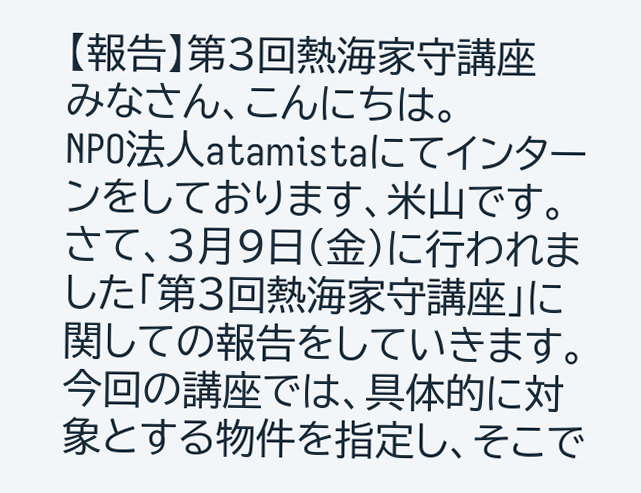【報告】第3回熱海家守講座
みなさん、こんにちは。
NPO法人atamistaにてインターンをしております、米山です。
さて、3月9日(金)に行われました「第3回熱海家守講座」に関しての報告をしていきます。
今回の講座では、具体的に対象とする物件を指定し、そこで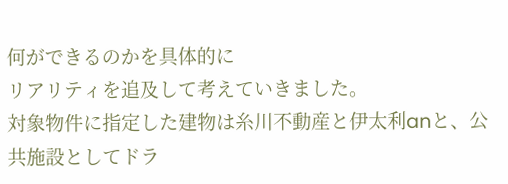何ができるのかを具体的に
リアリティを追及して考えていきました。
対象物件に指定した建物は糸川不動産と伊太利anと、公共施設としてドラ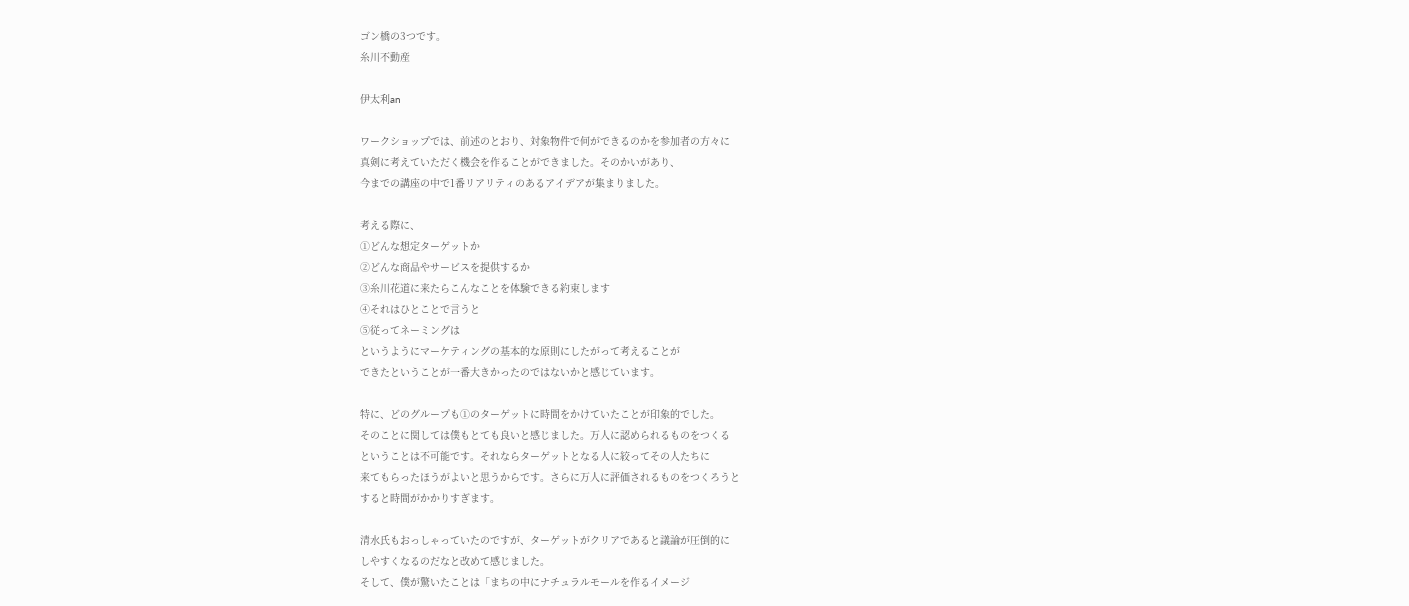ゴン橋の3つです。
糸川不動産

伊太利an

ワークショップでは、前述のとおり、対象物件で何ができるのかを参加者の方々に
真剣に考えていただく機会を作ることができました。そのかいがあり、
今までの講座の中で1番リアリティのあるアイデアが集まりました。

考える際に、
①どんな想定ターゲットか
②どんな商品やサービスを提供するか
③糸川花道に来たらこんなことを体験できる約束します
④それはひとことで言うと
⑤従ってネーミングは
というようにマーケティングの基本的な原則にしたがって考えることが
できたということが一番大きかったのではないかと感じています。

特に、どのグループも①のターゲットに時間をかけていたことが印象的でした。
そのことに関しては僕もとても良いと感じました。万人に認められるものをつくる
ということは不可能です。それならターゲットとなる人に絞ってその人たちに
来てもらったほうがよいと思うからです。さらに万人に評価されるものをつくろうと
すると時間がかかりすぎます。

清水氏もおっしゃっていたのですが、ターゲットがクリアであると議論が圧倒的に
しやすくなるのだなと改めて感じました。
そして、僕が驚いたことは「まちの中にナチュラルモールを作るイメージ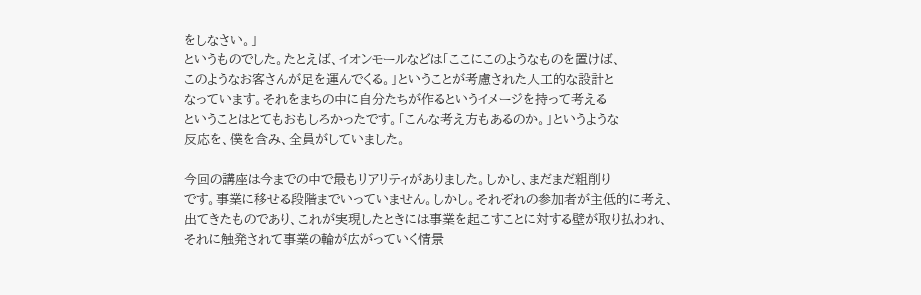をしなさい。」
というものでした。たとえば、イオンモールなどは「ここにこのようなものを置けば、
このようなお客さんが足を運んでくる。」ということが考慮された人工的な設計と
なっています。それをまちの中に自分たちが作るというイメージを持って考える
ということはとてもおもしろかったです。「こんな考え方もあるのか。」というような
反応を、僕を含み、全員がしていました。

今回の講座は今までの中で最もリアリティがありました。しかし、まだまだ粗削り
です。事業に移せる段階までいっていません。しかし。それぞれの参加者が主低的に考え、
出てきたものであり、これが実現したときには事業を起こすことに対する壁が取り払われ、
それに触発されて事業の輪が広がっていく情景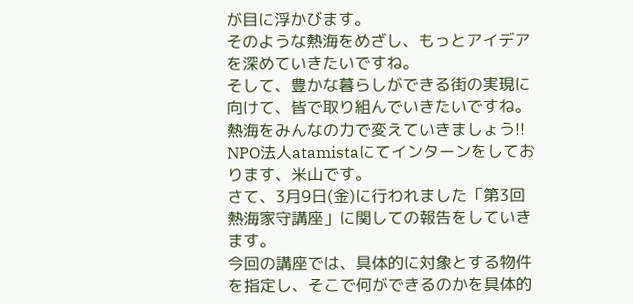が目に浮かびます。
そのような熱海をめざし、もっとアイデアを深めていきたいですね。
そして、豊かな暮らしができる街の実現に向けて、皆で取り組んでいきたいですね。
熱海をみんなの力で変えていきましょう!!
NPO法人atamistaにてインターンをしております、米山です。
さて、3月9日(金)に行われました「第3回熱海家守講座」に関しての報告をしていきます。
今回の講座では、具体的に対象とする物件を指定し、そこで何ができるのかを具体的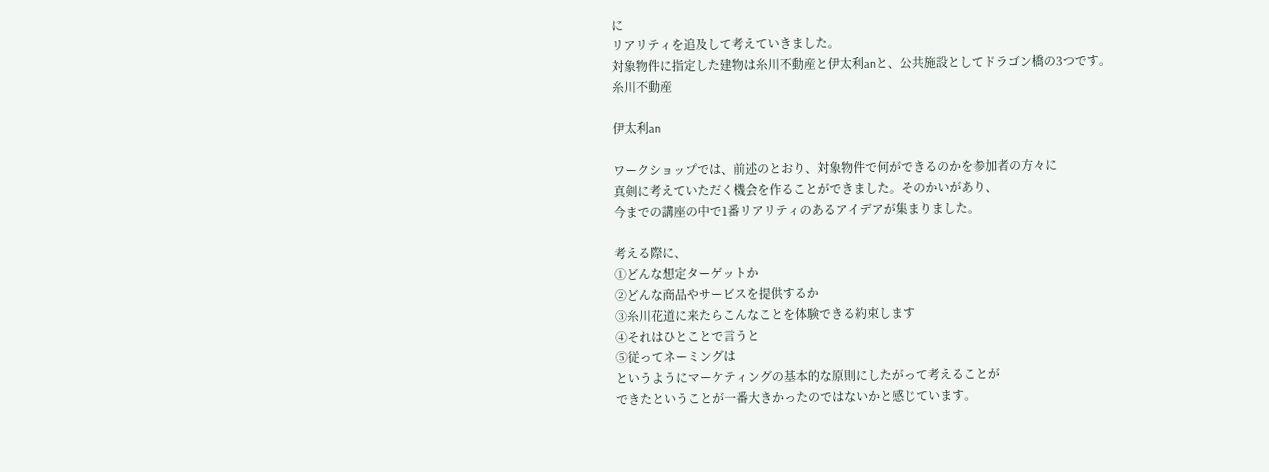に
リアリティを追及して考えていきました。
対象物件に指定した建物は糸川不動産と伊太利anと、公共施設としてドラゴン橋の3つです。
糸川不動産

伊太利an

ワークショップでは、前述のとおり、対象物件で何ができるのかを参加者の方々に
真剣に考えていただく機会を作ることができました。そのかいがあり、
今までの講座の中で1番リアリティのあるアイデアが集まりました。

考える際に、
①どんな想定ターゲットか
②どんな商品やサービスを提供するか
③糸川花道に来たらこんなことを体験できる約束します
④それはひとことで言うと
⑤従ってネーミングは
というようにマーケティングの基本的な原則にしたがって考えることが
できたということが一番大きかったのではないかと感じています。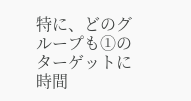特に、どのグループも①のターゲットに時間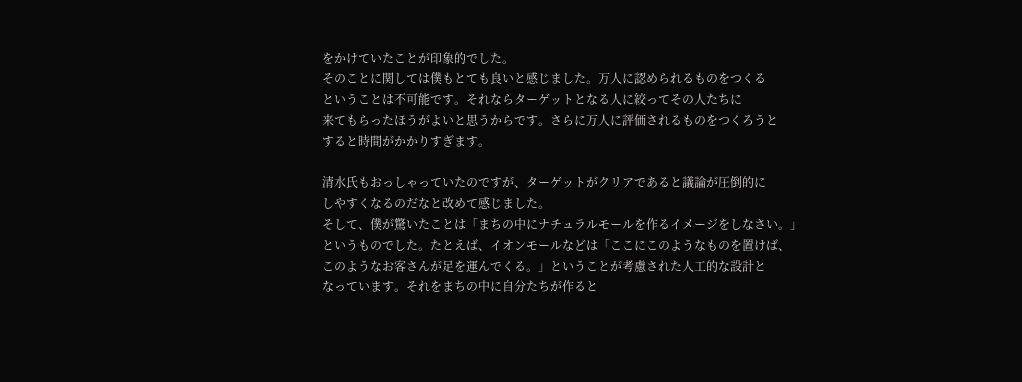をかけていたことが印象的でした。
そのことに関しては僕もとても良いと感じました。万人に認められるものをつくる
ということは不可能です。それならターゲットとなる人に絞ってその人たちに
来てもらったほうがよいと思うからです。さらに万人に評価されるものをつくろうと
すると時間がかかりすぎます。

清水氏もおっしゃっていたのですが、ターゲットがクリアであると議論が圧倒的に
しやすくなるのだなと改めて感じました。
そして、僕が驚いたことは「まちの中にナチュラルモールを作るイメージをしなさい。」
というものでした。たとえば、イオンモールなどは「ここにこのようなものを置けば、
このようなお客さんが足を運んでくる。」ということが考慮された人工的な設計と
なっています。それをまちの中に自分たちが作ると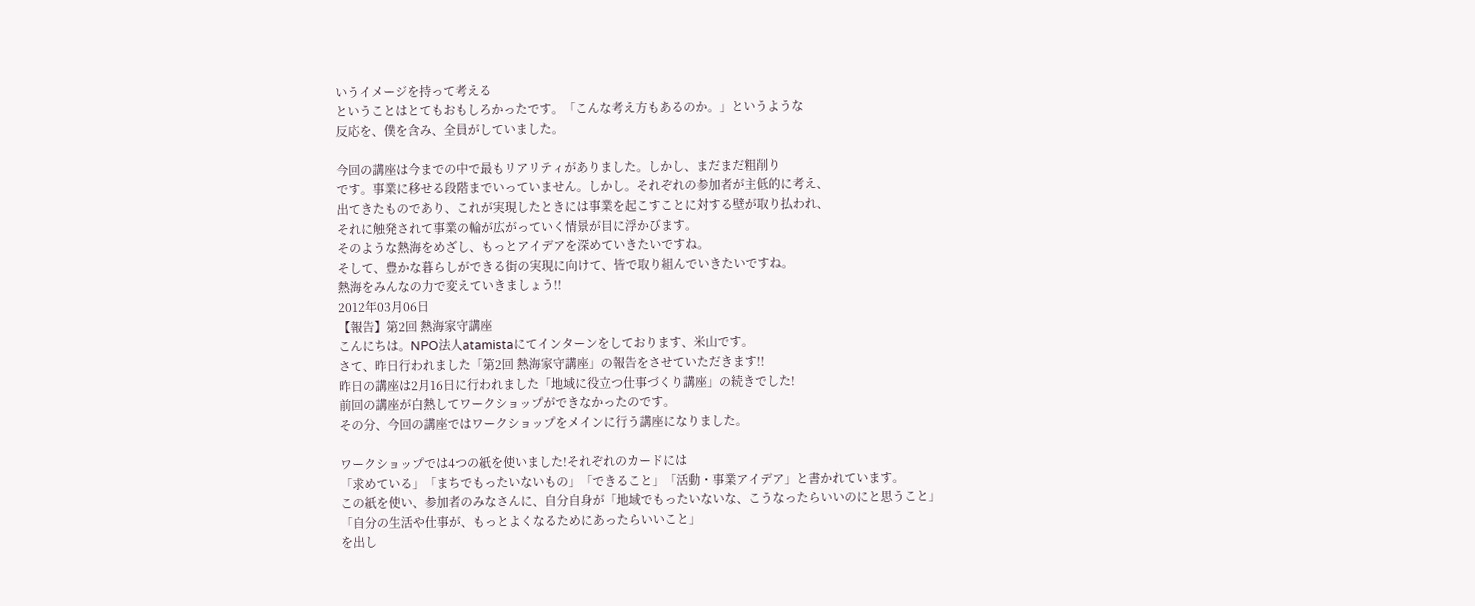いうイメージを持って考える
ということはとてもおもしろかったです。「こんな考え方もあるのか。」というような
反応を、僕を含み、全員がしていました。

今回の講座は今までの中で最もリアリティがありました。しかし、まだまだ粗削り
です。事業に移せる段階までいっていません。しかし。それぞれの参加者が主低的に考え、
出てきたものであり、これが実現したときには事業を起こすことに対する壁が取り払われ、
それに触発されて事業の輪が広がっていく情景が目に浮かびます。
そのような熱海をめざし、もっとアイデアを深めていきたいですね。
そして、豊かな暮らしができる街の実現に向けて、皆で取り組んでいきたいですね。
熱海をみんなの力で変えていきましょう!!
2012年03月06日
【報告】第2回 熱海家守講座
こんにちは。NPO法人atamistaにてインターンをしております、米山です。
さて、昨日行われました「第2回 熱海家守講座」の報告をさせていただきます!!
昨日の講座は2月16日に行われました「地域に役立つ仕事づくり講座」の続きでした!
前回の講座が白熱してワークショップができなかったのです。
その分、今回の講座ではワークショップをメインに行う講座になりました。

ワークショップでは4つの紙を使いました!それぞれのカードには
「求めている」「まちでもったいないもの」「できること」「活動・事業アイデア」と書かれています。
この紙を使い、参加者のみなさんに、自分自身が「地域でもったいないな、こうなったらいいのにと思うこと」
「自分の生活や仕事が、もっとよくなるためにあったらいいこと」
を出し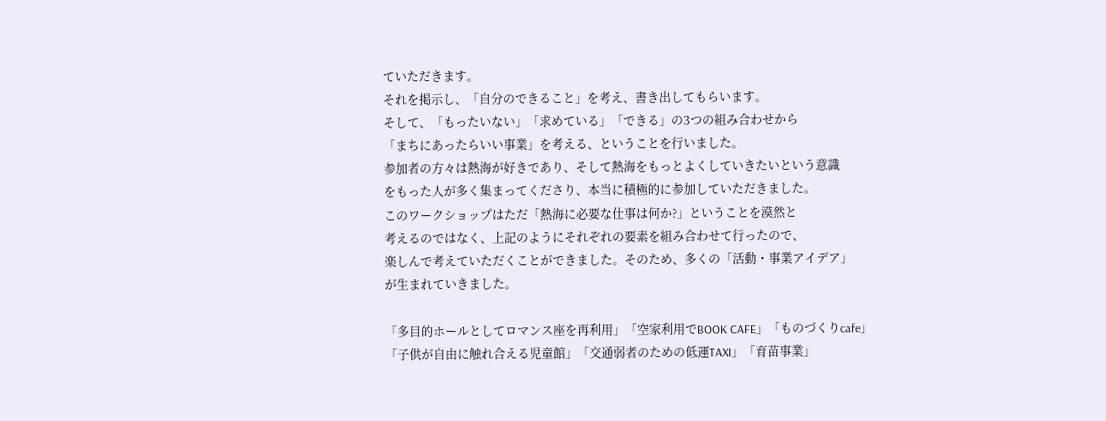ていただきます。
それを掲示し、「自分のできること」を考え、書き出してもらいます。
そして、「もったいない」「求めている」「できる」の3つの組み合わせから
「まちにあったらいい事業」を考える、ということを行いました。
参加者の方々は熱海が好きであり、そして熱海をもっとよくしていきたいという意識
をもった人が多く集まってくださり、本当に積極的に参加していただきました。
このワークショップはただ「熱海に必要な仕事は何か?」ということを漠然と
考えるのではなく、上記のようにそれぞれの要素を組み合わせて行ったので、
楽しんで考えていただくことができました。そのため、多くの「活動・事業アイデア」
が生まれていきました。

「多目的ホールとしてロマンス座を再利用」「空家利用でBOOK CAFE」「ものづくりcafe」
「子供が自由に触れ合える児童館」「交通弱者のための低運TAXI」「育苗事業」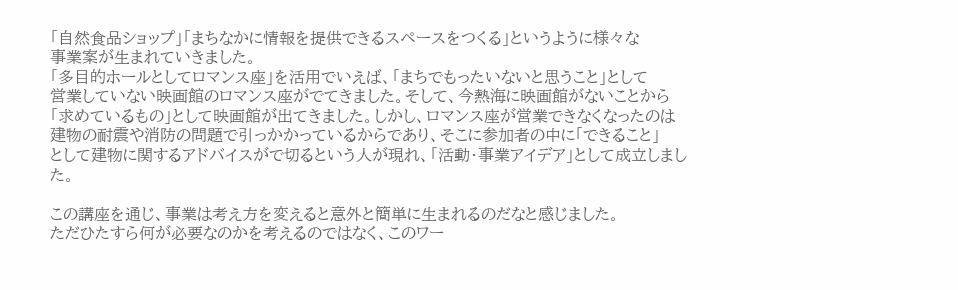「自然食品ショップ」「まちなかに情報を提供できるスペースをつくる」というように様々な
事業案が生まれていきました。
「多目的ホールとしてロマンス座」を活用でいえば、「まちでもったいないと思うこと」として
営業していない映画館のロマンス座がでてきました。そして、今熱海に映画館がないことから
「求めているもの」として映画館が出てきました。しかし、ロマンス座が営業できなくなったのは
建物の耐震や消防の問題で引っかかっているからであり、そこに参加者の中に「できること」
として建物に関するアドバイスがで切るという人が現れ、「活動・事業アイデア」として成立しました。

この講座を通じ、事業は考え方を変えると意外と簡単に生まれるのだなと感じました。
ただひたすら何が必要なのかを考えるのではなく、このワー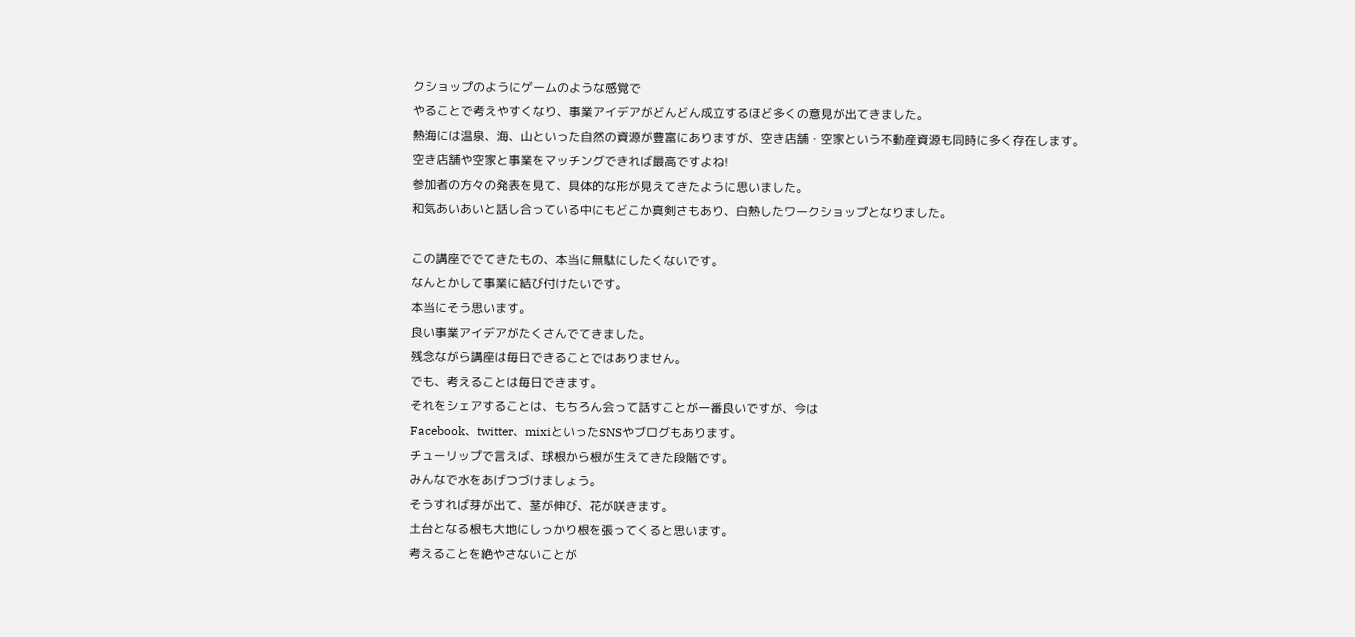クショップのようにゲームのような感覚で
やることで考えやすくなり、事業アイデアがどんどん成立するほど多くの意見が出てきました。
熱海には温泉、海、山といった自然の資源が豊富にありますが、空き店舗・空家という不動産資源も同時に多く存在します。
空き店舗や空家と事業をマッチングできれば最高ですよね!
参加者の方々の発表を見て、具体的な形が見えてきたように思いました。
和気あいあいと話し合っている中にもどこか真剣さもあり、白熱したワークショップとなりました。

この講座ででてきたもの、本当に無駄にしたくないです。
なんとかして事業に結び付けたいです。
本当にそう思います。
良い事業アイデアがたくさんでてきました。
残念ながら講座は毎日できることではありません。
でも、考えることは毎日できます。
それをシェアすることは、もちろん会って話すことが一番良いですが、今は
Facebook、twitter、mixiといったSNSやブログもあります。
チューリップで言えば、球根から根が生えてきた段階です。
みんなで水をあげつづけましょう。
そうすれば芽が出て、茎が伸び、花が咲きます。
土台となる根も大地にしっかり根を張ってくると思います。
考えることを絶やさないことが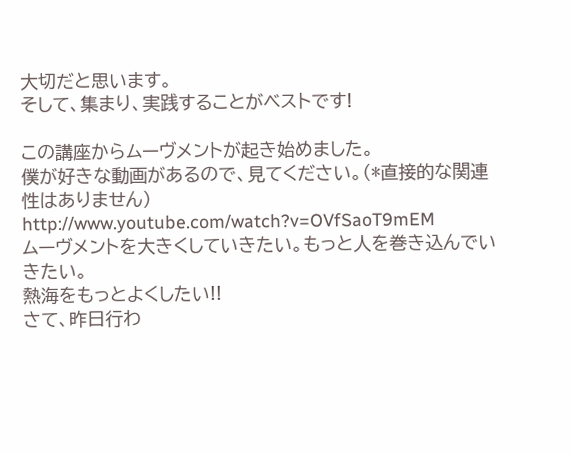大切だと思います。
そして、集まり、実践することがベストです!

この講座からムーヴメントが起き始めました。
僕が好きな動画があるので、見てください。(*直接的な関連性はありません)
http://www.youtube.com/watch?v=OVfSaoT9mEM
ムーヴメントを大きくしていきたい。もっと人を巻き込んでいきたい。
熱海をもっとよくしたい!!
さて、昨日行わ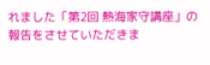れました「第2回 熱海家守講座」の報告をさせていただきま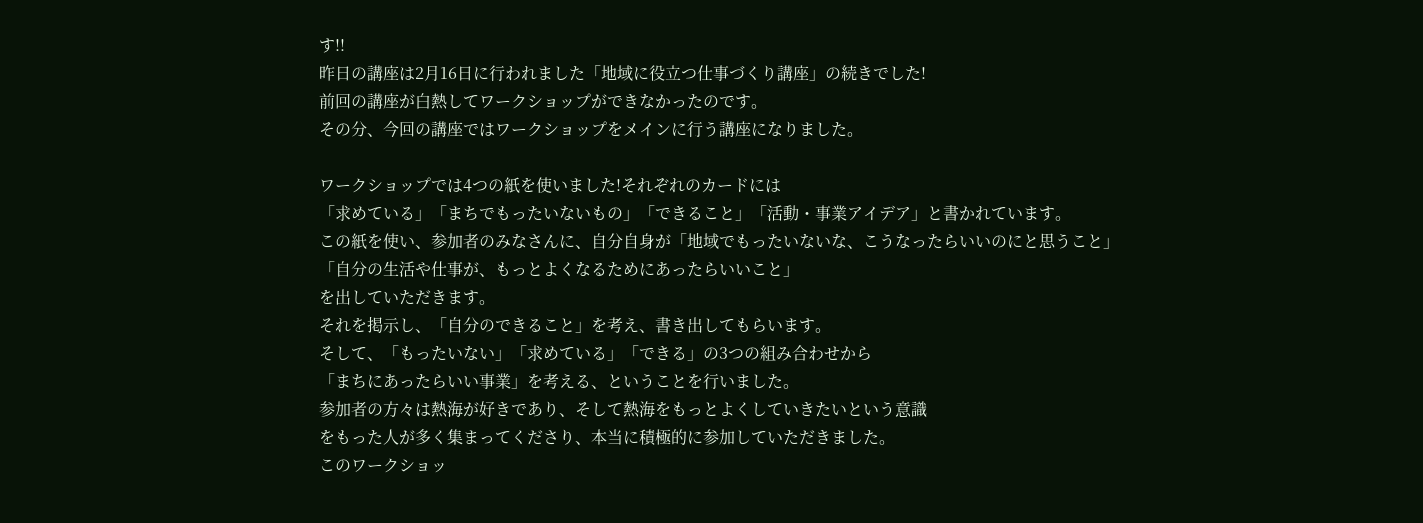す!!
昨日の講座は2月16日に行われました「地域に役立つ仕事づくり講座」の続きでした!
前回の講座が白熱してワークショップができなかったのです。
その分、今回の講座ではワークショップをメインに行う講座になりました。

ワークショップでは4つの紙を使いました!それぞれのカードには
「求めている」「まちでもったいないもの」「できること」「活動・事業アイデア」と書かれています。
この紙を使い、参加者のみなさんに、自分自身が「地域でもったいないな、こうなったらいいのにと思うこと」
「自分の生活や仕事が、もっとよくなるためにあったらいいこと」
を出していただきます。
それを掲示し、「自分のできること」を考え、書き出してもらいます。
そして、「もったいない」「求めている」「できる」の3つの組み合わせから
「まちにあったらいい事業」を考える、ということを行いました。
参加者の方々は熱海が好きであり、そして熱海をもっとよくしていきたいという意識
をもった人が多く集まってくださり、本当に積極的に参加していただきました。
このワークショッ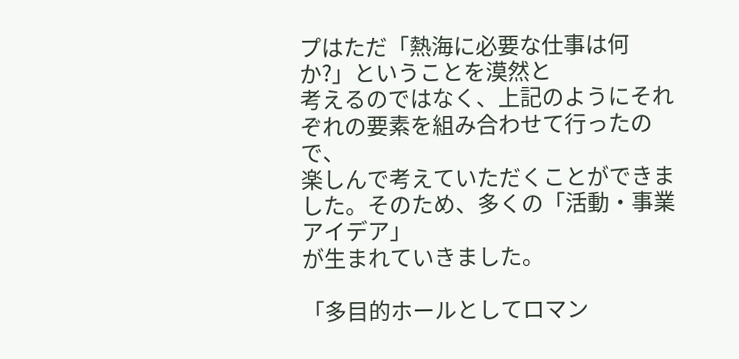プはただ「熱海に必要な仕事は何か?」ということを漠然と
考えるのではなく、上記のようにそれぞれの要素を組み合わせて行ったので、
楽しんで考えていただくことができました。そのため、多くの「活動・事業アイデア」
が生まれていきました。

「多目的ホールとしてロマン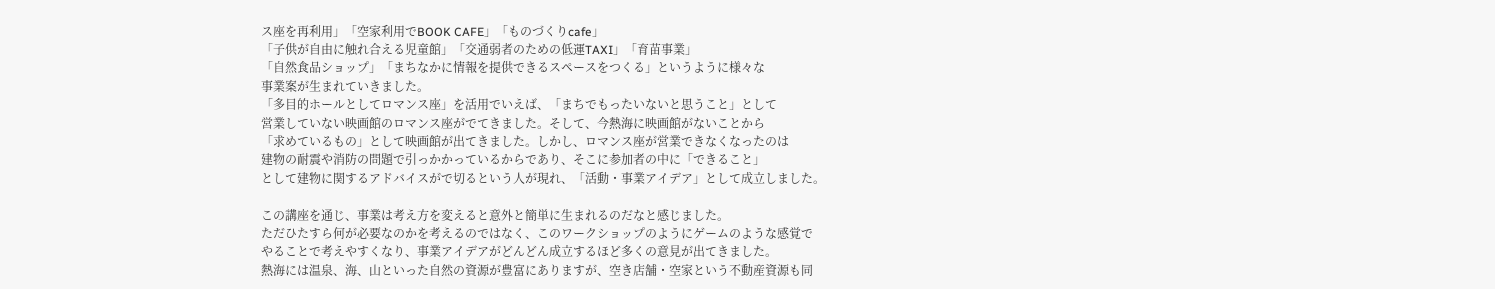ス座を再利用」「空家利用でBOOK CAFE」「ものづくりcafe」
「子供が自由に触れ合える児童館」「交通弱者のための低運TAXI」「育苗事業」
「自然食品ショップ」「まちなかに情報を提供できるスペースをつくる」というように様々な
事業案が生まれていきました。
「多目的ホールとしてロマンス座」を活用でいえば、「まちでもったいないと思うこと」として
営業していない映画館のロマンス座がでてきました。そして、今熱海に映画館がないことから
「求めているもの」として映画館が出てきました。しかし、ロマンス座が営業できなくなったのは
建物の耐震や消防の問題で引っかかっているからであり、そこに参加者の中に「できること」
として建物に関するアドバイスがで切るという人が現れ、「活動・事業アイデア」として成立しました。

この講座を通じ、事業は考え方を変えると意外と簡単に生まれるのだなと感じました。
ただひたすら何が必要なのかを考えるのではなく、このワークショップのようにゲームのような感覚で
やることで考えやすくなり、事業アイデアがどんどん成立するほど多くの意見が出てきました。
熱海には温泉、海、山といった自然の資源が豊富にありますが、空き店舗・空家という不動産資源も同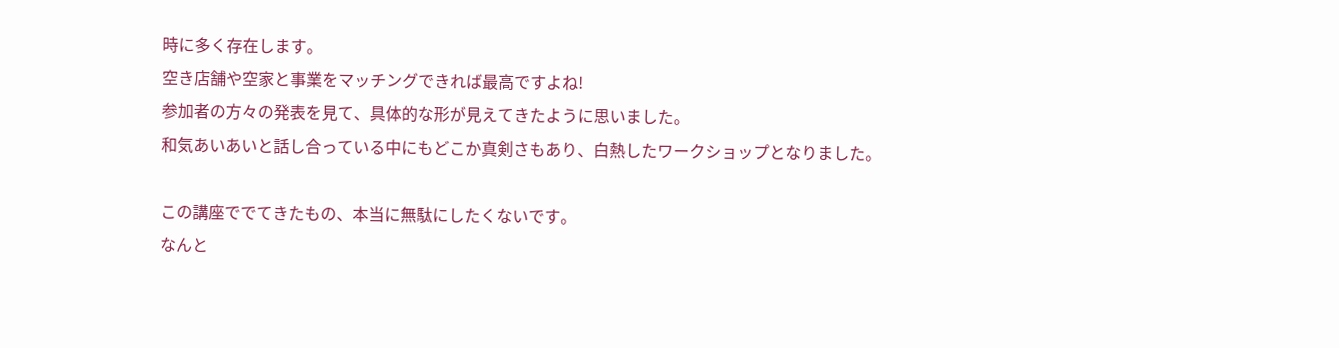時に多く存在します。
空き店舗や空家と事業をマッチングできれば最高ですよね!
参加者の方々の発表を見て、具体的な形が見えてきたように思いました。
和気あいあいと話し合っている中にもどこか真剣さもあり、白熱したワークショップとなりました。

この講座ででてきたもの、本当に無駄にしたくないです。
なんと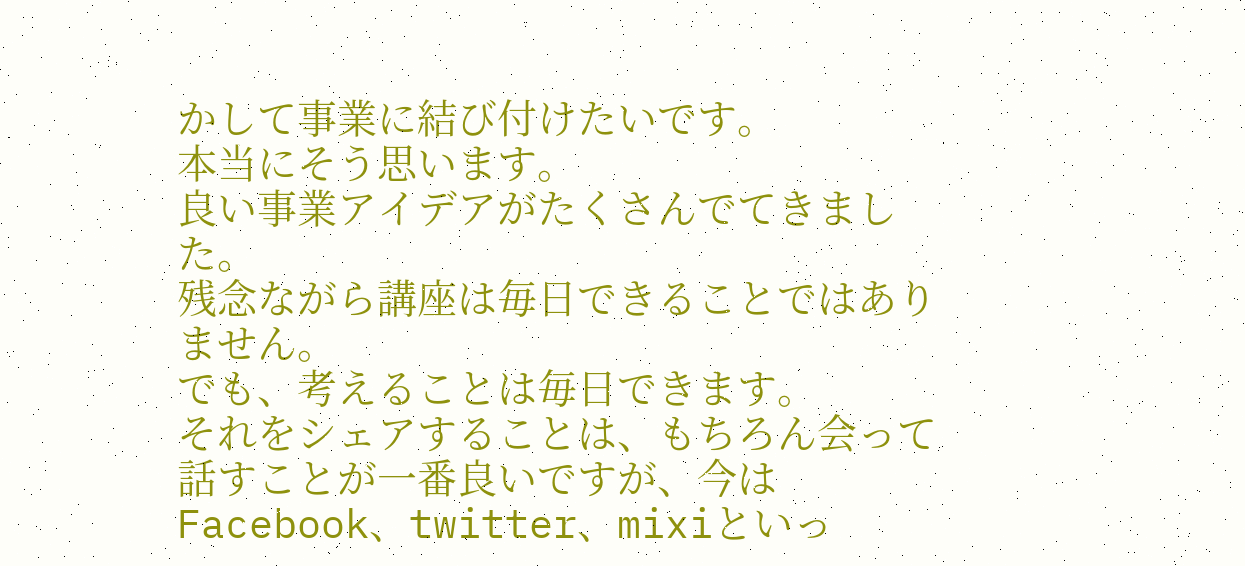かして事業に結び付けたいです。
本当にそう思います。
良い事業アイデアがたくさんでてきました。
残念ながら講座は毎日できることではありません。
でも、考えることは毎日できます。
それをシェアすることは、もちろん会って話すことが一番良いですが、今は
Facebook、twitter、mixiといっ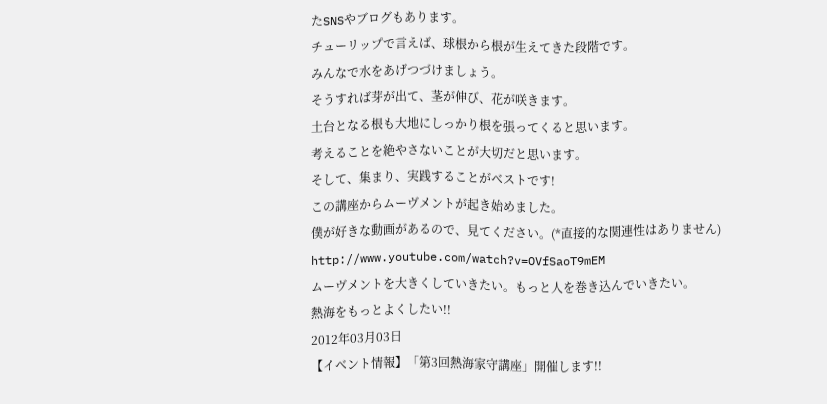たSNSやブログもあります。
チューリップで言えば、球根から根が生えてきた段階です。
みんなで水をあげつづけましょう。
そうすれば芽が出て、茎が伸び、花が咲きます。
土台となる根も大地にしっかり根を張ってくると思います。
考えることを絶やさないことが大切だと思います。
そして、集まり、実践することがベストです!
この講座からムーヴメントが起き始めました。
僕が好きな動画があるので、見てください。(*直接的な関連性はありません)
http://www.youtube.com/watch?v=OVfSaoT9mEM
ムーヴメントを大きくしていきたい。もっと人を巻き込んでいきたい。
熱海をもっとよくしたい!!
2012年03月03日
【イベント情報】「第3回熱海家守講座」開催します!!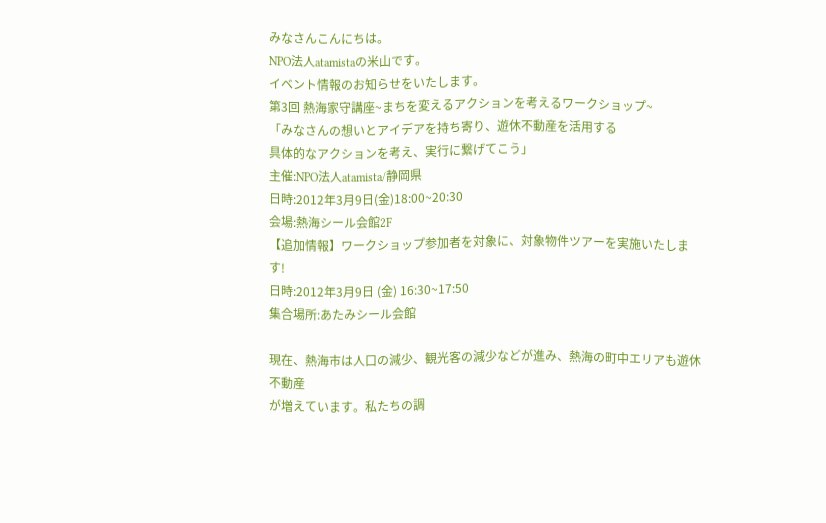みなさんこんにちは。
NPO法人atamistaの米山です。
イベント情報のお知らせをいたします。
第3回 熱海家守講座~まちを変えるアクションを考えるワークショップ~
「みなさんの想いとアイデアを持ち寄り、遊休不動産を活用する
具体的なアクションを考え、実行に繋げてこう」
主催:NPO法人atamista/静岡県
日時:2012年3月9日(金)18:00~20:30
会場:熱海シール会館2F
【追加情報】ワークショップ参加者を対象に、対象物件ツアーを実施いたします!
日時:2012年3月9日 (金) 16:30~17:50
集合場所:あたみシール会館

現在、熱海市は人口の減少、観光客の減少などが進み、熱海の町中エリアも遊休不動産
が増えています。私たちの調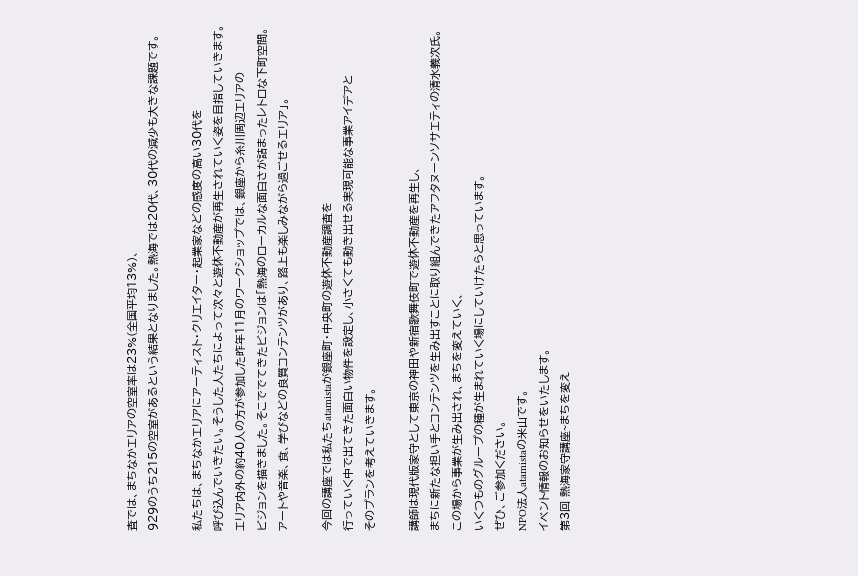査では、まちなかエリアの空室率は23%(全国平均13%)、
929のうち215の空室があるという結果となりました。熱海では20代、30代の減少も大きな課題です。

私たちは、まちなかエリアにアーティスト・クリエイター・起業家などの感度の高い30代を
呼び込んでいきたい。そうした人たちによって次々と遊休不動産が再生されていく姿を目指していきます。
エリア内外の約40人の方が参加した昨年11月のワークショップでは、銀座から糸川周辺エリアの
ビジョンを描きました。そこででてきたビジョンは「熱海のローカルな面白さが詰まったレトロな下町空間。
アートや音楽、食、学びなどの良質コンテンツがあり、路上も楽しみながら過ごせるエリア」。

今回の講座では私たちatamistaが銀座町・中央町の遊休不動産調査を
行っていく中で出てきた面白い物件を設定し、小さくても動き出せる実現可能な事業アイデアと
そのプランを考えていきます。

講師は現代版家守として東京の神田や新宿歌舞伎町で遊休不動産を再生し、
まちに新たな担い手とコンテンツを生み出すことに取り組んできたアフタヌーンソサエティの清水義次氏。
この場から事業が生み出され、まちを変えていく、
いくつものグループの種が生まれていく場にしていけたらと思っています。
ぜひ、ご参加ください。
NPO法人atamistaの米山です。
イベント情報のお知らせをいたします。
第3回 熱海家守講座~まちを変え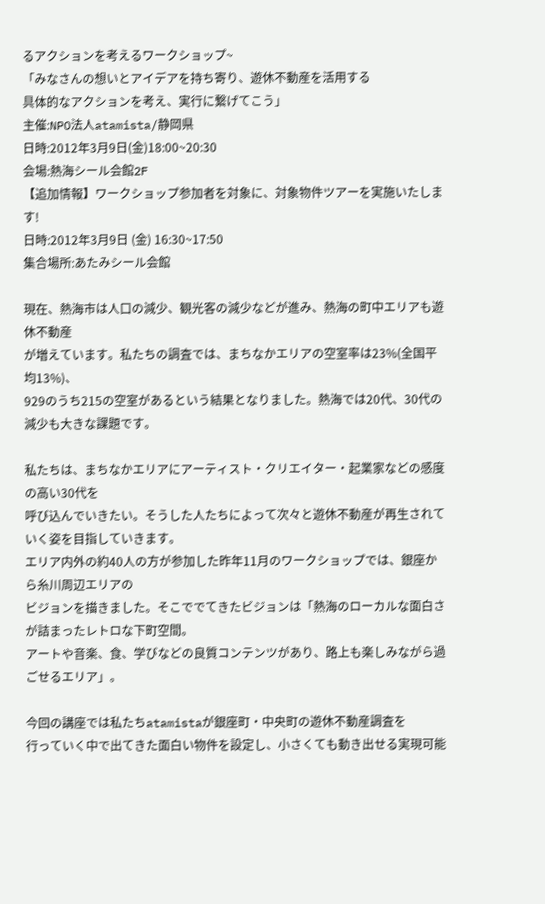るアクションを考えるワークショップ~
「みなさんの想いとアイデアを持ち寄り、遊休不動産を活用する
具体的なアクションを考え、実行に繋げてこう」
主催:NPO法人atamista/静岡県
日時:2012年3月9日(金)18:00~20:30
会場:熱海シール会館2F
【追加情報】ワークショップ参加者を対象に、対象物件ツアーを実施いたします!
日時:2012年3月9日 (金) 16:30~17:50
集合場所:あたみシール会館

現在、熱海市は人口の減少、観光客の減少などが進み、熱海の町中エリアも遊休不動産
が増えています。私たちの調査では、まちなかエリアの空室率は23%(全国平均13%)、
929のうち215の空室があるという結果となりました。熱海では20代、30代の減少も大きな課題です。

私たちは、まちなかエリアにアーティスト・クリエイター・起業家などの感度の高い30代を
呼び込んでいきたい。そうした人たちによって次々と遊休不動産が再生されていく姿を目指していきます。
エリア内外の約40人の方が参加した昨年11月のワークショップでは、銀座から糸川周辺エリアの
ビジョンを描きました。そこででてきたビジョンは「熱海のローカルな面白さが詰まったレトロな下町空間。
アートや音楽、食、学びなどの良質コンテンツがあり、路上も楽しみながら過ごせるエリア」。

今回の講座では私たちatamistaが銀座町・中央町の遊休不動産調査を
行っていく中で出てきた面白い物件を設定し、小さくても動き出せる実現可能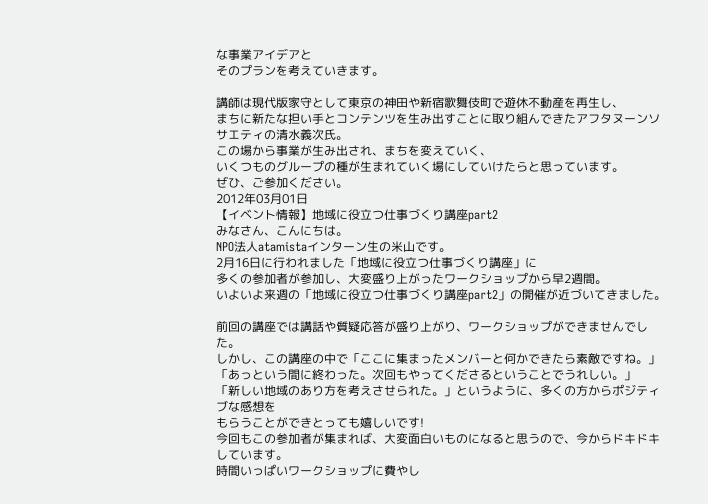な事業アイデアと
そのプランを考えていきます。

講師は現代版家守として東京の神田や新宿歌舞伎町で遊休不動産を再生し、
まちに新たな担い手とコンテンツを生み出すことに取り組んできたアフタヌーンソサエティの清水義次氏。
この場から事業が生み出され、まちを変えていく、
いくつものグループの種が生まれていく場にしていけたらと思っています。
ぜひ、ご参加ください。
2012年03月01日
【イベント情報】地域に役立つ仕事づくり講座part2
みなさん、こんにちは。
NPO法人atamistaインターン生の米山です。
2月16日に行われました「地域に役立つ仕事づくり講座」に
多くの参加者が参加し、大変盛り上がったワークショップから早2週間。
いよいよ来週の「地域に役立つ仕事づくり講座part2」の開催が近づいてきました。

前回の講座では講話や質疑応答が盛り上がり、ワークショップができませんでした。
しかし、この講座の中で「ここに集まったメンバーと何かできたら素敵ですね。」
「あっという間に終わった。次回もやってくださるということでうれしい。」
「新しい地域のあり方を考えさせられた。」というように、多くの方からポジティブな感想を
もらうことができとっても嬉しいです!
今回もこの参加者が集まれば、大変面白いものになると思うので、今からドキドキしています。
時間いっぱいワークショップに費やし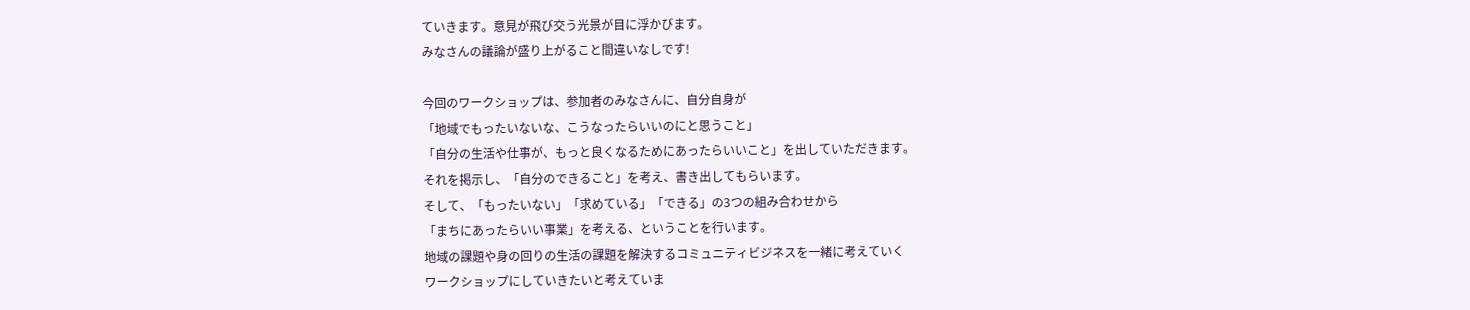ていきます。意見が飛び交う光景が目に浮かびます。
みなさんの議論が盛り上がること間違いなしです!

今回のワークショップは、参加者のみなさんに、自分自身が
「地域でもったいないな、こうなったらいいのにと思うこと」
「自分の生活や仕事が、もっと良くなるためにあったらいいこと」を出していただきます。
それを掲示し、「自分のできること」を考え、書き出してもらいます。
そして、「もったいない」「求めている」「できる」の3つの組み合わせから
「まちにあったらいい事業」を考える、ということを行います。
地域の課題や身の回りの生活の課題を解決するコミュニティビジネスを一緒に考えていく
ワークショップにしていきたいと考えていま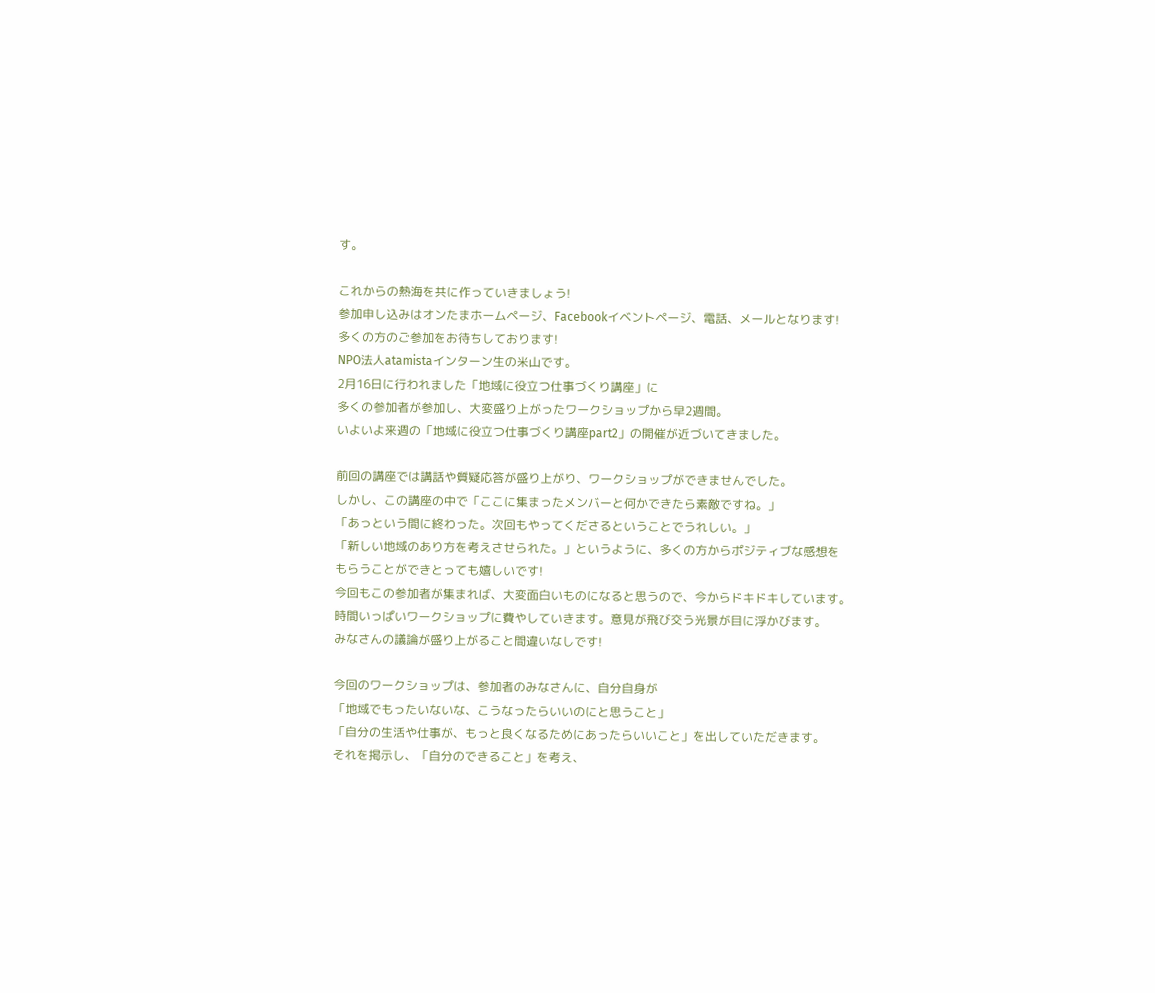す。

これからの熱海を共に作っていきましょう!
参加申し込みはオンたまホームページ、Facebookイベントページ、電話、メールとなります!
多くの方のご参加をお待ちしております!
NPO法人atamistaインターン生の米山です。
2月16日に行われました「地域に役立つ仕事づくり講座」に
多くの参加者が参加し、大変盛り上がったワークショップから早2週間。
いよいよ来週の「地域に役立つ仕事づくり講座part2」の開催が近づいてきました。

前回の講座では講話や質疑応答が盛り上がり、ワークショップができませんでした。
しかし、この講座の中で「ここに集まったメンバーと何かできたら素敵ですね。」
「あっという間に終わった。次回もやってくださるということでうれしい。」
「新しい地域のあり方を考えさせられた。」というように、多くの方からポジティブな感想を
もらうことができとっても嬉しいです!
今回もこの参加者が集まれば、大変面白いものになると思うので、今からドキドキしています。
時間いっぱいワークショップに費やしていきます。意見が飛び交う光景が目に浮かびます。
みなさんの議論が盛り上がること間違いなしです!

今回のワークショップは、参加者のみなさんに、自分自身が
「地域でもったいないな、こうなったらいいのにと思うこと」
「自分の生活や仕事が、もっと良くなるためにあったらいいこと」を出していただきます。
それを掲示し、「自分のできること」を考え、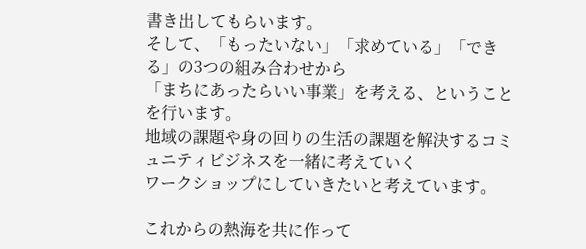書き出してもらいます。
そして、「もったいない」「求めている」「できる」の3つの組み合わせから
「まちにあったらいい事業」を考える、ということを行います。
地域の課題や身の回りの生活の課題を解決するコミュニティビジネスを一緒に考えていく
ワークショップにしていきたいと考えています。

これからの熱海を共に作って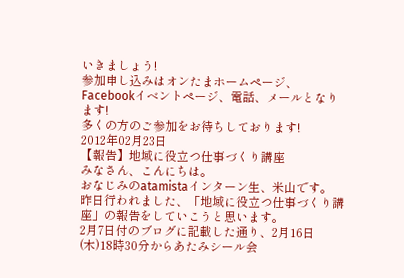いきましょう!
参加申し込みはオンたまホームページ、Facebookイベントページ、電話、メールとなります!
多くの方のご参加をお待ちしております!
2012年02月23日
【報告】地域に役立つ仕事づくり講座
みなさん、こんにちは。
おなじみのatamistaインターン生、米山です。
昨日行われました、「地域に役立つ仕事づくり講座」の報告をしていこうと思います。
2月7日付のブログに記載した通り、2月16日(木)18時30分からあたみシール会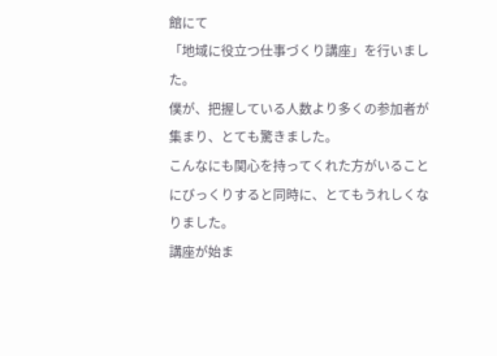館にて
「地域に役立つ仕事づくり講座」を行いました。
僕が、把握している人数より多くの参加者が集まり、とても驚きました。
こんなにも関心を持ってくれた方がいることにびっくりすると同時に、とてもうれしくなりました。
講座が始ま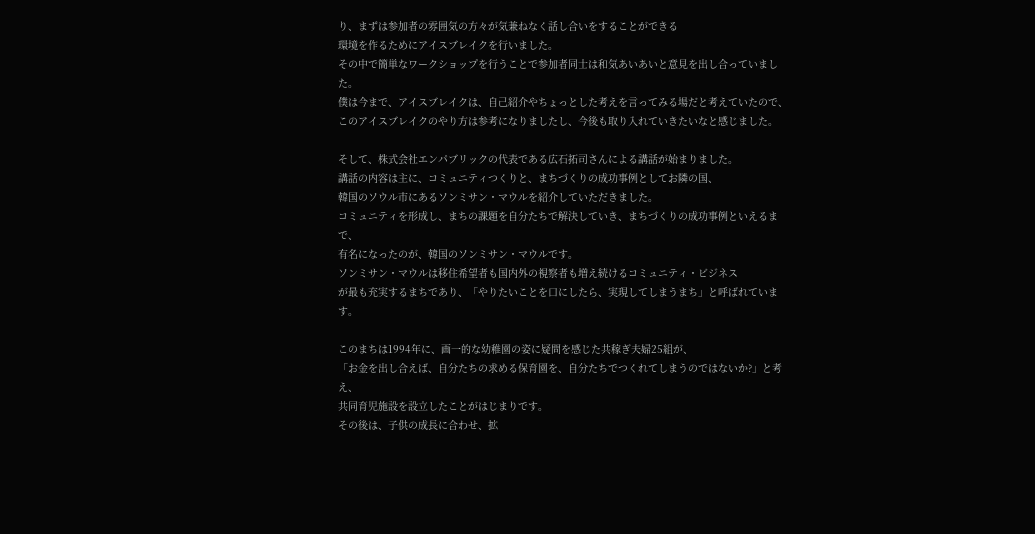り、まずは参加者の雰囲気の方々が気兼ねなく話し合いをすることができる
環境を作るためにアイスブレイクを行いました。
その中で簡単なワークショップを行うことで参加者同士は和気あいあいと意見を出し合っていました。
僕は今まで、アイスブレイクは、自己紹介やちょっとした考えを言ってみる場だと考えていたので、
このアイスブレイクのやり方は参考になりましたし、今後も取り入れていきたいなと感じました。

そして、株式会社エンパブリックの代表である広石拓司さんによる講話が始まりました。
講話の内容は主に、コミュニティつくりと、まちづくりの成功事例としてお隣の国、
韓国のソウル市にあるソンミサン・マウルを紹介していただきました。
コミュニティを形成し、まちの課題を自分たちで解決していき、まちづくりの成功事例といえるまで、
有名になったのが、韓国のソンミサン・マウルです。
ソンミサン・マウルは移住希望者も国内外の視察者も増え続けるコミュニティ・ビジネス
が最も充実するまちであり、「やりたいことを口にしたら、実現してしまうまち」と呼ばれています。

このまちは1994年に、画一的な幼稚園の姿に疑問を感じた共稼ぎ夫婦25組が、
「お金を出し合えば、自分たちの求める保育園を、自分たちでつくれてしまうのではないか?」と考え、
共同育児施設を設立したことがはじまりです。
その後は、子供の成長に合わせ、拡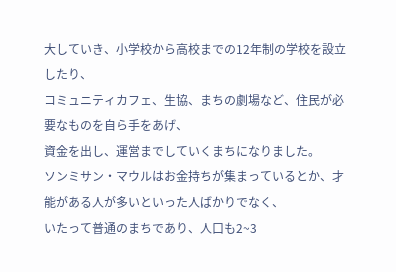大していき、小学校から高校までの12年制の学校を設立したり、
コミュニティカフェ、生協、まちの劇場など、住民が必要なものを自ら手をあげ、
資金を出し、運営までしていくまちになりました。
ソンミサン・マウルはお金持ちが集まっているとか、才能がある人が多いといった人ばかりでなく、
いたって普通のまちであり、人口も2~3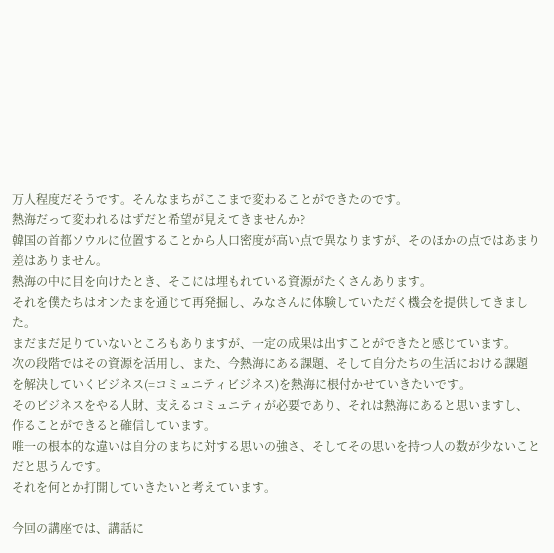万人程度だそうです。そんなまちがここまで変わることができたのです。
熱海だって変われるはずだと希望が見えてきませんか?
韓国の首都ソウルに位置することから人口密度が高い点で異なりますが、そのほかの点ではあまり差はありません。
熱海の中に目を向けたとき、そこには埋もれている資源がたくさんあります。
それを僕たちはオンたまを通じて再発掘し、みなさんに体験していただく機会を提供してきました。
まだまだ足りていないところもありますが、一定の成果は出すことができたと感じています。
次の段階ではその資源を活用し、また、今熱海にある課題、そして自分たちの生活における課題
を解決していくビジネス(=コミュニティビジネス)を熱海に根付かせていきたいです。
そのビジネスをやる人財、支えるコミュニティが必要であり、それは熱海にあると思いますし、
作ることができると確信しています。
唯一の根本的な違いは自分のまちに対する思いの強さ、そしてその思いを持つ人の数が少ないことだと思うんです。
それを何とか打開していきたいと考えています。

今回の講座では、講話に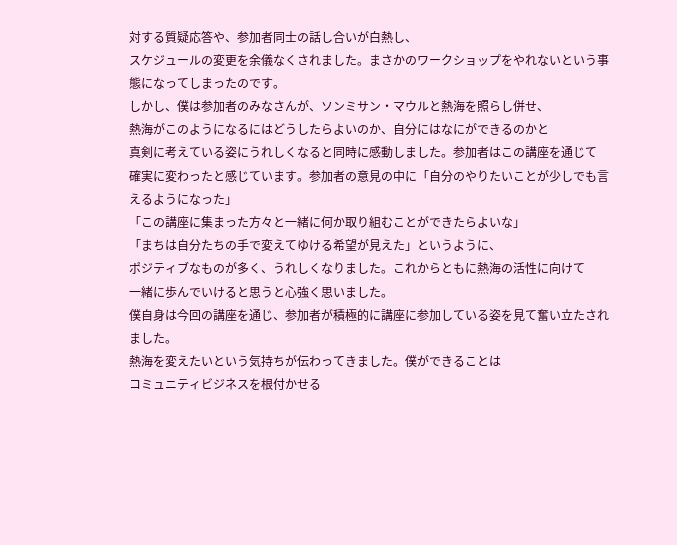対する質疑応答や、参加者同士の話し合いが白熱し、
スケジュールの変更を余儀なくされました。まさかのワークショップをやれないという事態になってしまったのです。
しかし、僕は参加者のみなさんが、ソンミサン・マウルと熱海を照らし併せ、
熱海がこのようになるにはどうしたらよいのか、自分にはなにができるのかと
真剣に考えている姿にうれしくなると同時に感動しました。参加者はこの講座を通じて
確実に変わったと感じています。参加者の意見の中に「自分のやりたいことが少しでも言えるようになった」
「この講座に集まった方々と一緒に何か取り組むことができたらよいな」
「まちは自分たちの手で変えてゆける希望が見えた」というように、
ポジティブなものが多く、うれしくなりました。これからともに熱海の活性に向けて
一緒に歩んでいけると思うと心強く思いました。
僕自身は今回の講座を通じ、参加者が積極的に講座に参加している姿を見て奮い立たされました。
熱海を変えたいという気持ちが伝わってきました。僕ができることは
コミュニティビジネスを根付かせる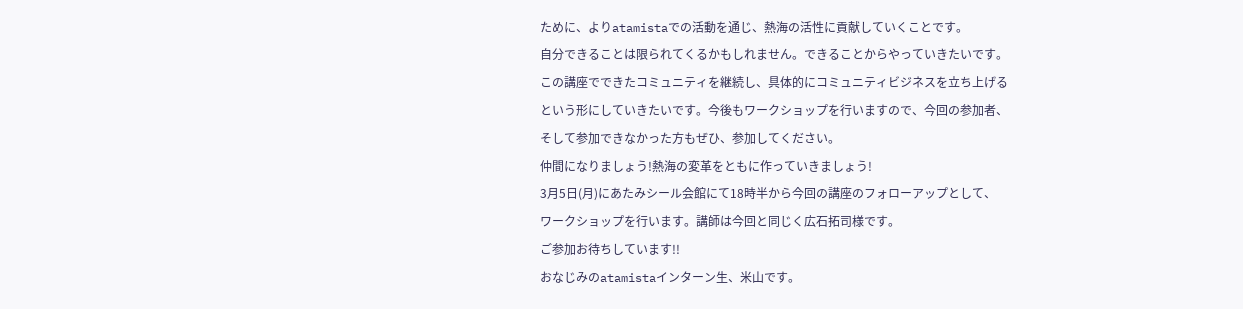ために、よりatamistaでの活動を通じ、熱海の活性に貢献していくことです。
自分できることは限られてくるかもしれません。できることからやっていきたいです。
この講座でできたコミュニティを継続し、具体的にコミュニティビジネスを立ち上げる
という形にしていきたいです。今後もワークショップを行いますので、今回の参加者、
そして参加できなかった方もぜひ、参加してください。
仲間になりましょう!熱海の変革をともに作っていきましょう!
3月5日(月)にあたみシール会館にて18時半から今回の講座のフォローアップとして、
ワークショップを行います。講師は今回と同じく広石拓司様です。
ご参加お待ちしています!!
おなじみのatamistaインターン生、米山です。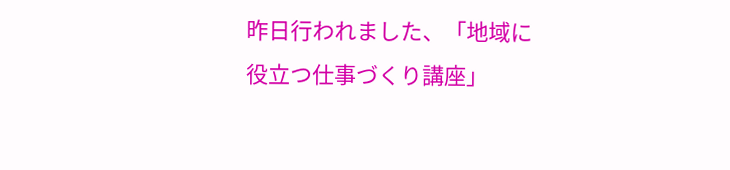昨日行われました、「地域に役立つ仕事づくり講座」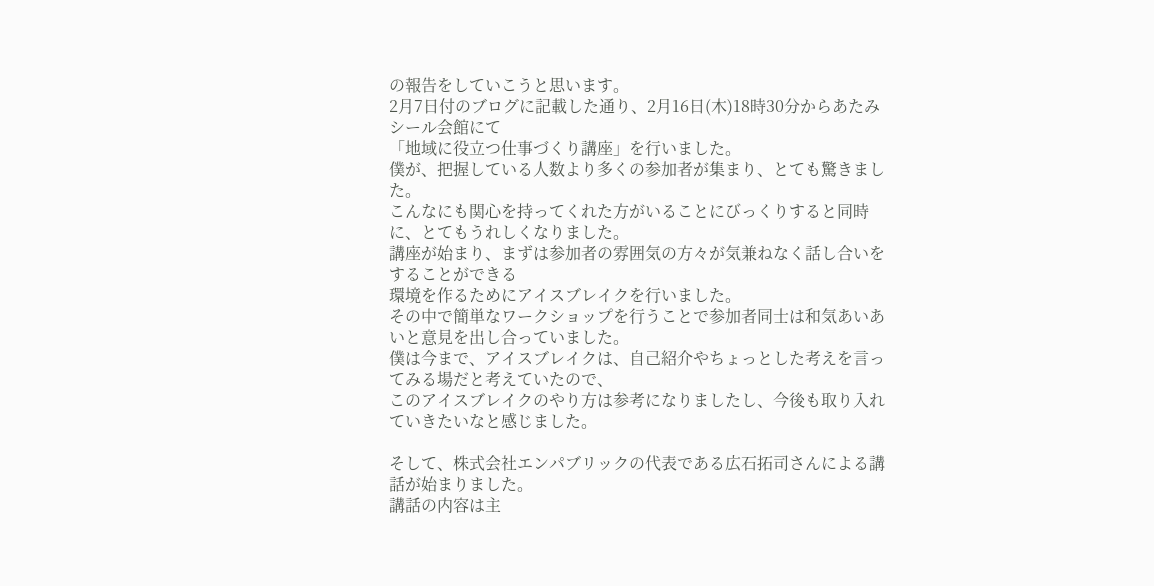の報告をしていこうと思います。
2月7日付のブログに記載した通り、2月16日(木)18時30分からあたみシール会館にて
「地域に役立つ仕事づくり講座」を行いました。
僕が、把握している人数より多くの参加者が集まり、とても驚きました。
こんなにも関心を持ってくれた方がいることにびっくりすると同時に、とてもうれしくなりました。
講座が始まり、まずは参加者の雰囲気の方々が気兼ねなく話し合いをすることができる
環境を作るためにアイスブレイクを行いました。
その中で簡単なワークショップを行うことで参加者同士は和気あいあいと意見を出し合っていました。
僕は今まで、アイスブレイクは、自己紹介やちょっとした考えを言ってみる場だと考えていたので、
このアイスブレイクのやり方は参考になりましたし、今後も取り入れていきたいなと感じました。

そして、株式会社エンパブリックの代表である広石拓司さんによる講話が始まりました。
講話の内容は主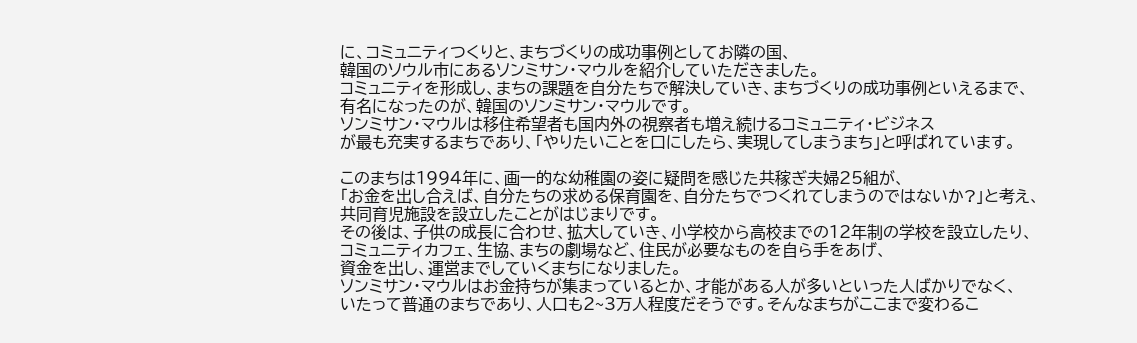に、コミュニティつくりと、まちづくりの成功事例としてお隣の国、
韓国のソウル市にあるソンミサン・マウルを紹介していただきました。
コミュニティを形成し、まちの課題を自分たちで解決していき、まちづくりの成功事例といえるまで、
有名になったのが、韓国のソンミサン・マウルです。
ソンミサン・マウルは移住希望者も国内外の視察者も増え続けるコミュニティ・ビジネス
が最も充実するまちであり、「やりたいことを口にしたら、実現してしまうまち」と呼ばれています。

このまちは1994年に、画一的な幼稚園の姿に疑問を感じた共稼ぎ夫婦25組が、
「お金を出し合えば、自分たちの求める保育園を、自分たちでつくれてしまうのではないか?」と考え、
共同育児施設を設立したことがはじまりです。
その後は、子供の成長に合わせ、拡大していき、小学校から高校までの12年制の学校を設立したり、
コミュニティカフェ、生協、まちの劇場など、住民が必要なものを自ら手をあげ、
資金を出し、運営までしていくまちになりました。
ソンミサン・マウルはお金持ちが集まっているとか、才能がある人が多いといった人ばかりでなく、
いたって普通のまちであり、人口も2~3万人程度だそうです。そんなまちがここまで変わるこ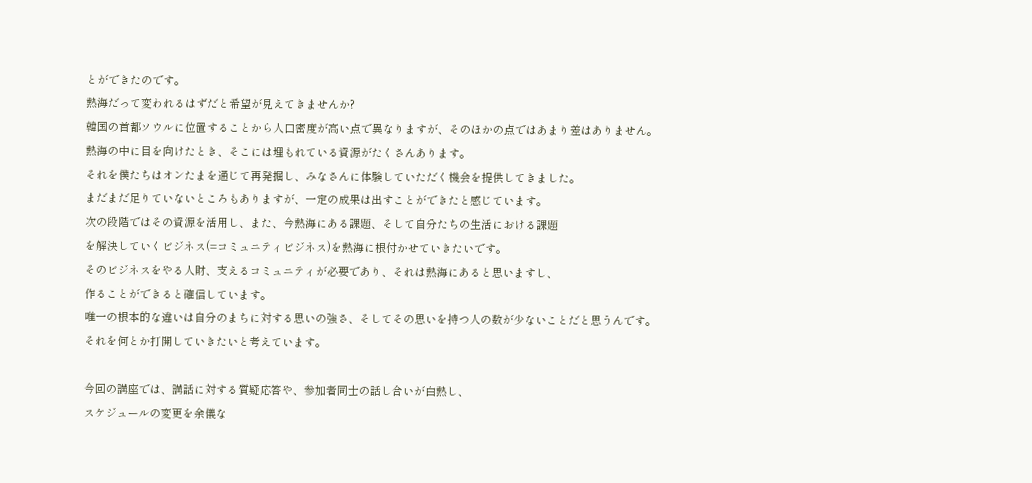とができたのです。
熱海だって変われるはずだと希望が見えてきませんか?
韓国の首都ソウルに位置することから人口密度が高い点で異なりますが、そのほかの点ではあまり差はありません。
熱海の中に目を向けたとき、そこには埋もれている資源がたくさんあります。
それを僕たちはオンたまを通じて再発掘し、みなさんに体験していただく機会を提供してきました。
まだまだ足りていないところもありますが、一定の成果は出すことができたと感じています。
次の段階ではその資源を活用し、また、今熱海にある課題、そして自分たちの生活における課題
を解決していくビジネス(=コミュニティビジネス)を熱海に根付かせていきたいです。
そのビジネスをやる人財、支えるコミュニティが必要であり、それは熱海にあると思いますし、
作ることができると確信しています。
唯一の根本的な違いは自分のまちに対する思いの強さ、そしてその思いを持つ人の数が少ないことだと思うんです。
それを何とか打開していきたいと考えています。

今回の講座では、講話に対する質疑応答や、参加者同士の話し合いが白熱し、
スケジュールの変更を余儀な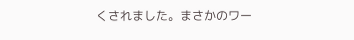くされました。まさかのワー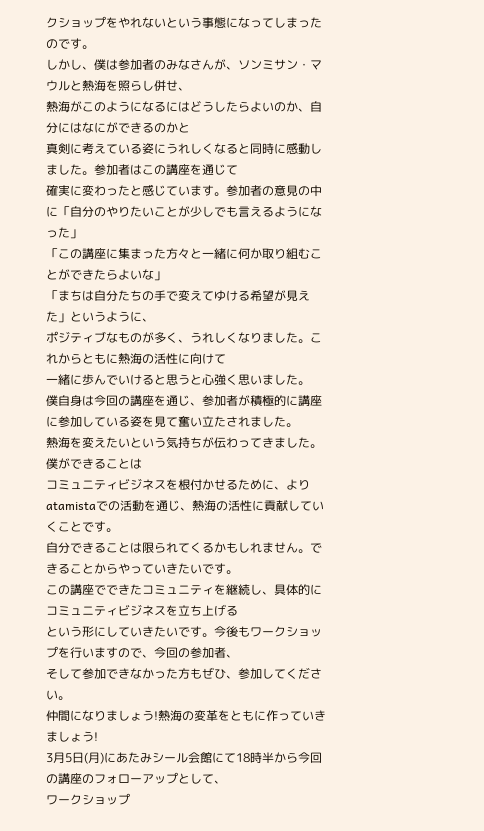クショップをやれないという事態になってしまったのです。
しかし、僕は参加者のみなさんが、ソンミサン・マウルと熱海を照らし併せ、
熱海がこのようになるにはどうしたらよいのか、自分にはなにができるのかと
真剣に考えている姿にうれしくなると同時に感動しました。参加者はこの講座を通じて
確実に変わったと感じています。参加者の意見の中に「自分のやりたいことが少しでも言えるようになった」
「この講座に集まった方々と一緒に何か取り組むことができたらよいな」
「まちは自分たちの手で変えてゆける希望が見えた」というように、
ポジティブなものが多く、うれしくなりました。これからともに熱海の活性に向けて
一緒に歩んでいけると思うと心強く思いました。
僕自身は今回の講座を通じ、参加者が積極的に講座に参加している姿を見て奮い立たされました。
熱海を変えたいという気持ちが伝わってきました。僕ができることは
コミュニティビジネスを根付かせるために、よりatamistaでの活動を通じ、熱海の活性に貢献していくことです。
自分できることは限られてくるかもしれません。できることからやっていきたいです。
この講座でできたコミュニティを継続し、具体的にコミュニティビジネスを立ち上げる
という形にしていきたいです。今後もワークショップを行いますので、今回の参加者、
そして参加できなかった方もぜひ、参加してください。
仲間になりましょう!熱海の変革をともに作っていきましょう!
3月5日(月)にあたみシール会館にて18時半から今回の講座のフォローアップとして、
ワークショップ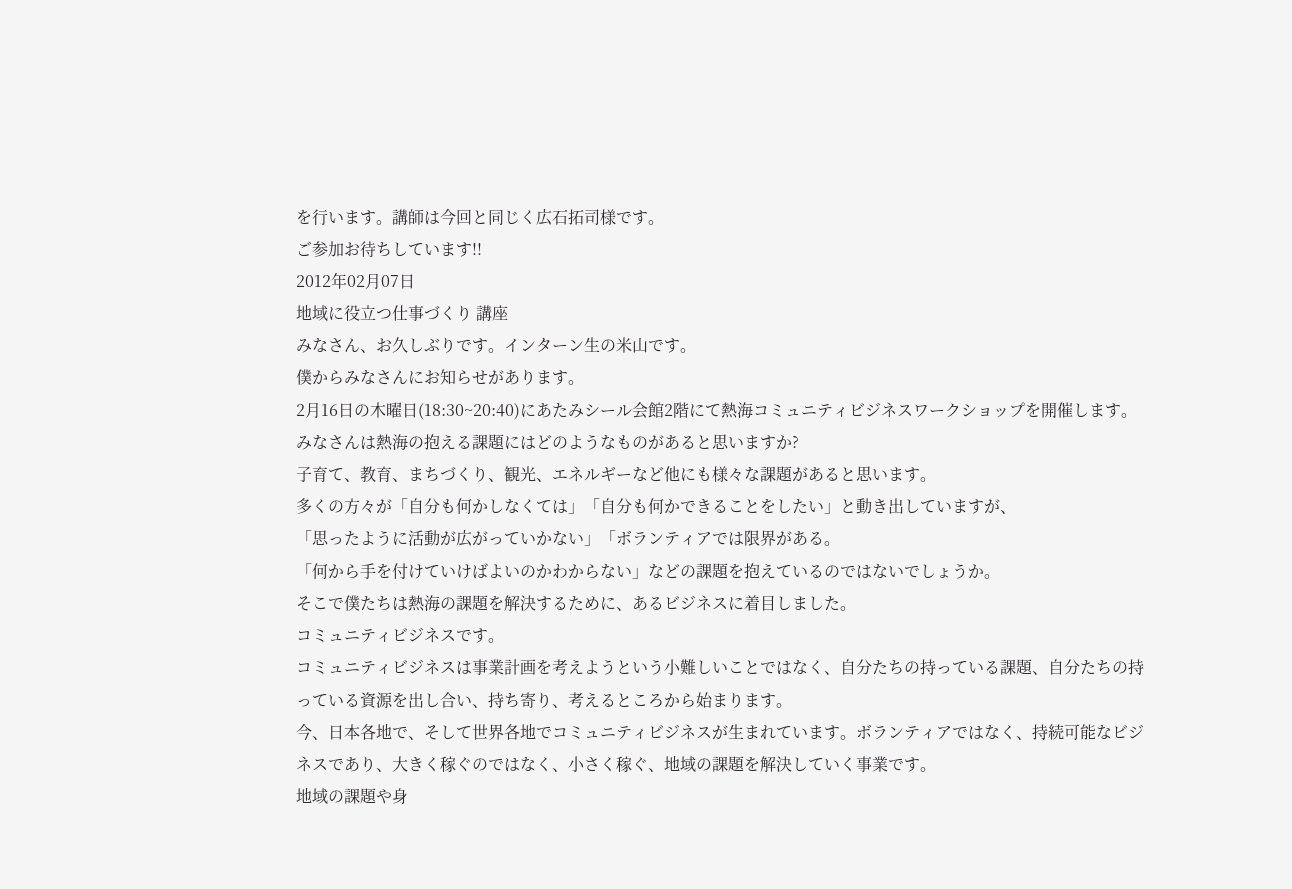を行います。講師は今回と同じく広石拓司様です。
ご参加お待ちしています!!
2012年02月07日
地域に役立つ仕事づくり 講座
みなさん、お久しぶりです。インターン生の米山です。
僕からみなさんにお知らせがあります。
2月16日の木曜日(18:30~20:40)にあたみシール会館2階にて熱海コミュニティビジネスワークショップを開催します。
みなさんは熱海の抱える課題にはどのようなものがあると思いますか?
子育て、教育、まちづくり、観光、エネルギーなど他にも様々な課題があると思います。
多くの方々が「自分も何かしなくては」「自分も何かできることをしたい」と動き出していますが、
「思ったように活動が広がっていかない」「ボランティアでは限界がある。
「何から手を付けていけばよいのかわからない」などの課題を抱えているのではないでしょうか。
そこで僕たちは熱海の課題を解決するために、あるビジネスに着目しました。
コミュニティビジネスです。
コミュニティビジネスは事業計画を考えようという小難しいことではなく、自分たちの持っている課題、自分たちの持っている資源を出し合い、持ち寄り、考えるところから始まります。
今、日本各地で、そして世界各地でコミュニティビジネスが生まれています。ボランティアではなく、持続可能なビジネスであり、大きく稼ぐのではなく、小さく稼ぐ、地域の課題を解決していく事業です。
地域の課題や身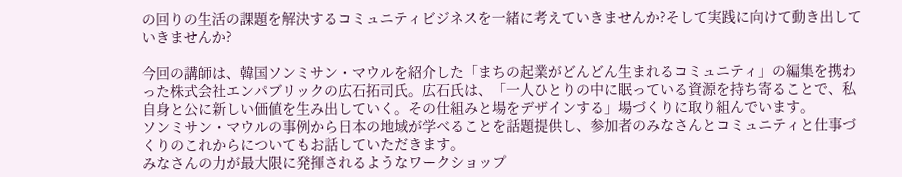の回りの生活の課題を解決するコミュニティビジネスを一緒に考えていきませんか?そして実践に向けて動き出していきませんか?

今回の講師は、韓国ソンミサン・マウルを紹介した「まちの起業がどんどん生まれるコミュニティ」の編集を携わった株式会社エンパブリックの広石拓司氏。広石氏は、「一人ひとりの中に眠っている資源を持ち寄ることで、私自身と公に新しい価値を生み出していく。その仕組みと場をデザインする」場づくりに取り組んでいます。
ソンミサン・マウルの事例から日本の地域が学べることを話題提供し、参加者のみなさんとコミュニティと仕事づくりのこれからについてもお話していただきます。
みなさんの力が最大限に発揮されるようなワークショップ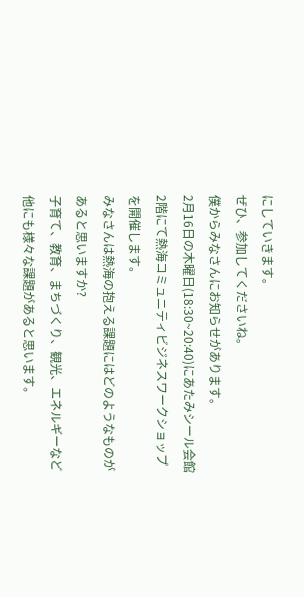にしていきます。
ぜひ、参加してくださいね。
僕からみなさんにお知らせがあります。
2月16日の木曜日(18:30~20:40)にあたみシール会館2階にて熱海コミュニティビジネスワークショップを開催します。
みなさんは熱海の抱える課題にはどのようなものがあると思いますか?
子育て、教育、まちづくり、観光、エネルギーなど他にも様々な課題があると思います。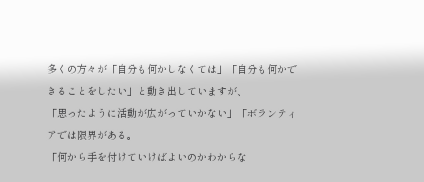多くの方々が「自分も何かしなくては」「自分も何かできることをしたい」と動き出していますが、
「思ったように活動が広がっていかない」「ボランティアでは限界がある。
「何から手を付けていけばよいのかわからな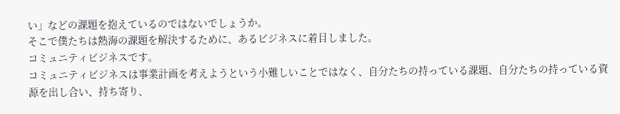い」などの課題を抱えているのではないでしょうか。
そこで僕たちは熱海の課題を解決するために、あるビジネスに着目しました。
コミュニティビジネスです。
コミュニティビジネスは事業計画を考えようという小難しいことではなく、自分たちの持っている課題、自分たちの持っている資源を出し合い、持ち寄り、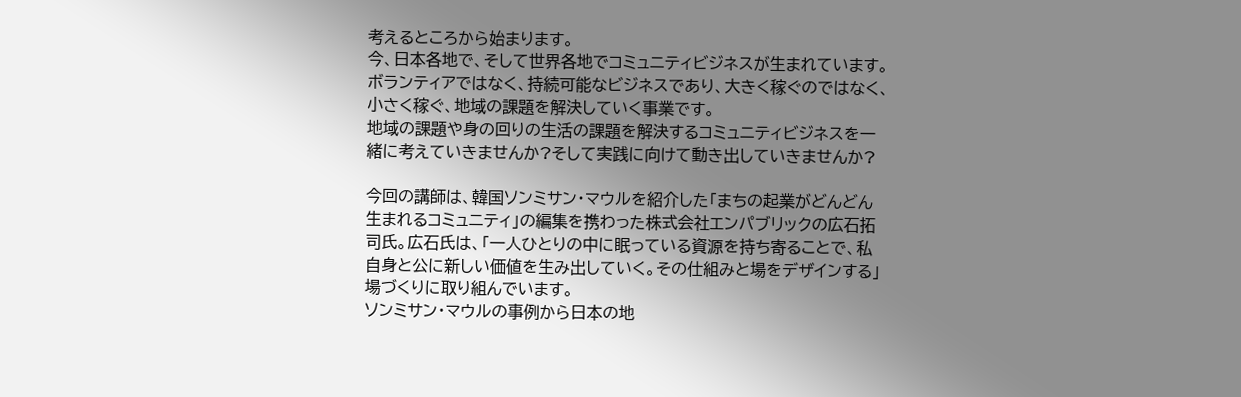考えるところから始まります。
今、日本各地で、そして世界各地でコミュニティビジネスが生まれています。ボランティアではなく、持続可能なビジネスであり、大きく稼ぐのではなく、小さく稼ぐ、地域の課題を解決していく事業です。
地域の課題や身の回りの生活の課題を解決するコミュニティビジネスを一緒に考えていきませんか?そして実践に向けて動き出していきませんか?

今回の講師は、韓国ソンミサン・マウルを紹介した「まちの起業がどんどん生まれるコミュニティ」の編集を携わった株式会社エンパブリックの広石拓司氏。広石氏は、「一人ひとりの中に眠っている資源を持ち寄ることで、私自身と公に新しい価値を生み出していく。その仕組みと場をデザインする」場づくりに取り組んでいます。
ソンミサン・マウルの事例から日本の地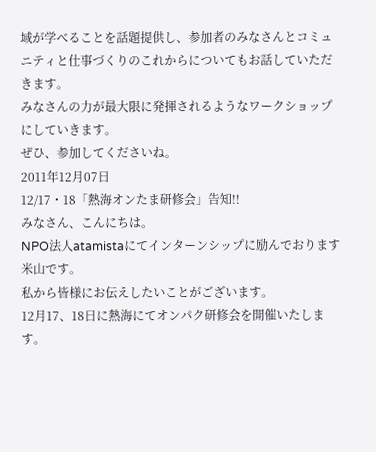域が学べることを話題提供し、参加者のみなさんとコミュニティと仕事づくりのこれからについてもお話していただきます。
みなさんの力が最大限に発揮されるようなワークショップにしていきます。
ぜひ、参加してくださいね。
2011年12月07日
12/17・18「熱海オンたま研修会」告知!!
みなさん、こんにちは。
NPO法人atamistaにてインターンシップに励んでおります米山です。
私から皆様にお伝えしたいことがございます。
12月17、18日に熱海にてオンパク研修会を開催いたします。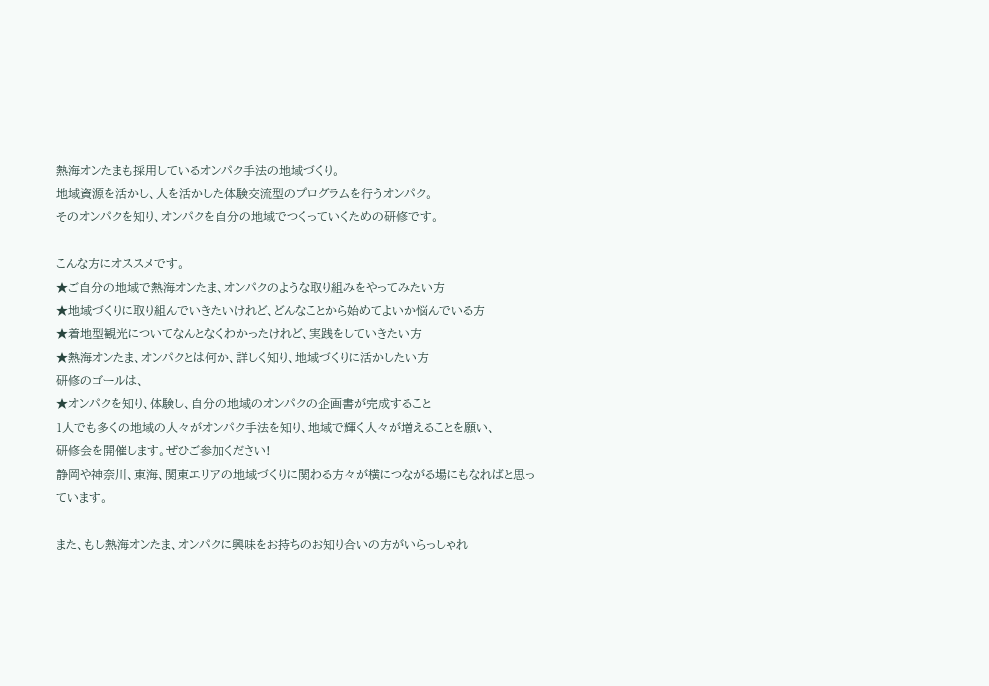熱海オンたまも採用しているオンパク手法の地域づくり。
地域資源を活かし、人を活かした体験交流型のプログラムを行うオンパク。
そのオンパクを知り、オンパクを自分の地域でつくっていくための研修です。

こんな方にオススメです。
★ご自分の地域で熱海オンたま、オンパクのような取り組みをやってみたい方
★地域づくりに取り組んでいきたいけれど、どんなことから始めてよいか悩んでいる方
★着地型観光についてなんとなくわかったけれど、実践をしていきたい方
★熱海オンたま、オンパクとは何か、詳しく知り、地域づくりに活かしたい方
研修のゴールは、
★オンパクを知り、体験し、自分の地域のオンパクの企画書が完成すること
1人でも多くの地域の人々がオンパク手法を知り、地域で輝く人々が増えることを願い、
研修会を開催します。ぜひご参加ください!
静岡や神奈川、東海、関東エリアの地域づくりに関わる方々が横につながる場にもなればと思っています。

また、もし熱海オンたま、オンパクに興味をお持ちのお知り合いの方がいらっしゃれ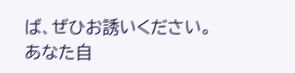ば、ぜひお誘いください。
あなた自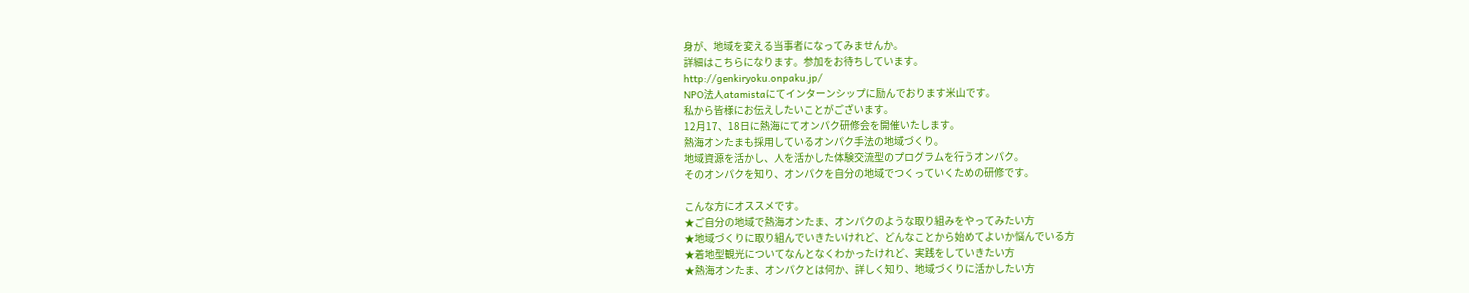身が、地域を変える当事者になってみませんか。
詳細はこちらになります。参加をお待ちしています。
http://genkiryoku.onpaku.jp/
NPO法人atamistaにてインターンシップに励んでおります米山です。
私から皆様にお伝えしたいことがございます。
12月17、18日に熱海にてオンパク研修会を開催いたします。
熱海オンたまも採用しているオンパク手法の地域づくり。
地域資源を活かし、人を活かした体験交流型のプログラムを行うオンパク。
そのオンパクを知り、オンパクを自分の地域でつくっていくための研修です。

こんな方にオススメです。
★ご自分の地域で熱海オンたま、オンパクのような取り組みをやってみたい方
★地域づくりに取り組んでいきたいけれど、どんなことから始めてよいか悩んでいる方
★着地型観光についてなんとなくわかったけれど、実践をしていきたい方
★熱海オンたま、オンパクとは何か、詳しく知り、地域づくりに活かしたい方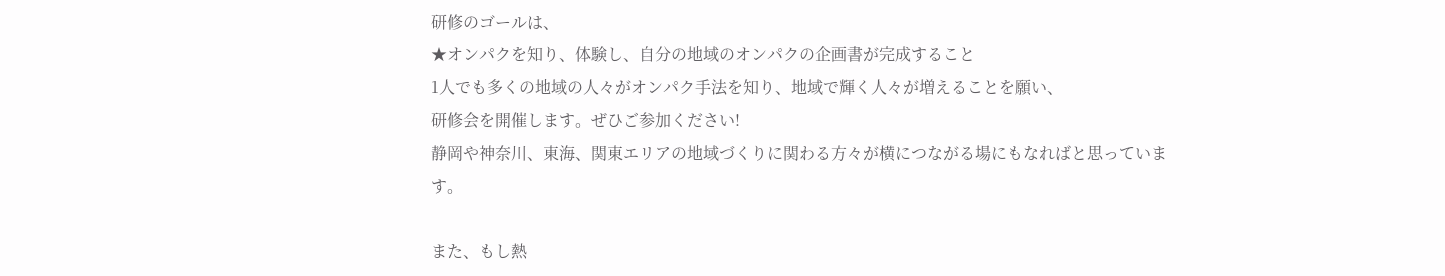研修のゴールは、
★オンパクを知り、体験し、自分の地域のオンパクの企画書が完成すること
1人でも多くの地域の人々がオンパク手法を知り、地域で輝く人々が増えることを願い、
研修会を開催します。ぜひご参加ください!
静岡や神奈川、東海、関東エリアの地域づくりに関わる方々が横につながる場にもなればと思っています。

また、もし熱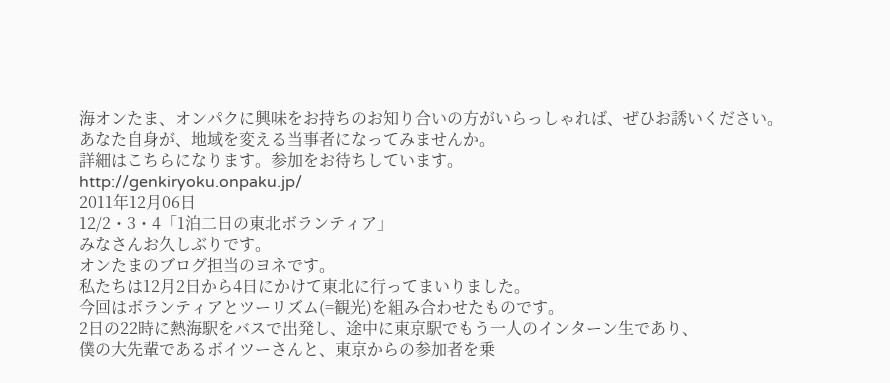海オンたま、オンパクに興味をお持ちのお知り合いの方がいらっしゃれば、ぜひお誘いください。
あなた自身が、地域を変える当事者になってみませんか。
詳細はこちらになります。参加をお待ちしています。
http://genkiryoku.onpaku.jp/
2011年12月06日
12/2・3・4「1泊二日の東北ボランティア」
みなさんお久しぶりです。
オンたまのブログ担当のヨネです。
私たちは12月2日から4日にかけて東北に行ってまいりました。
今回はボランティアとツーリズム(=観光)を組み合わせたものです。
2日の22時に熱海駅をバスで出発し、途中に東京駅でもう一人のインターン生であり、
僕の大先輩であるボイツーさんと、東京からの参加者を乗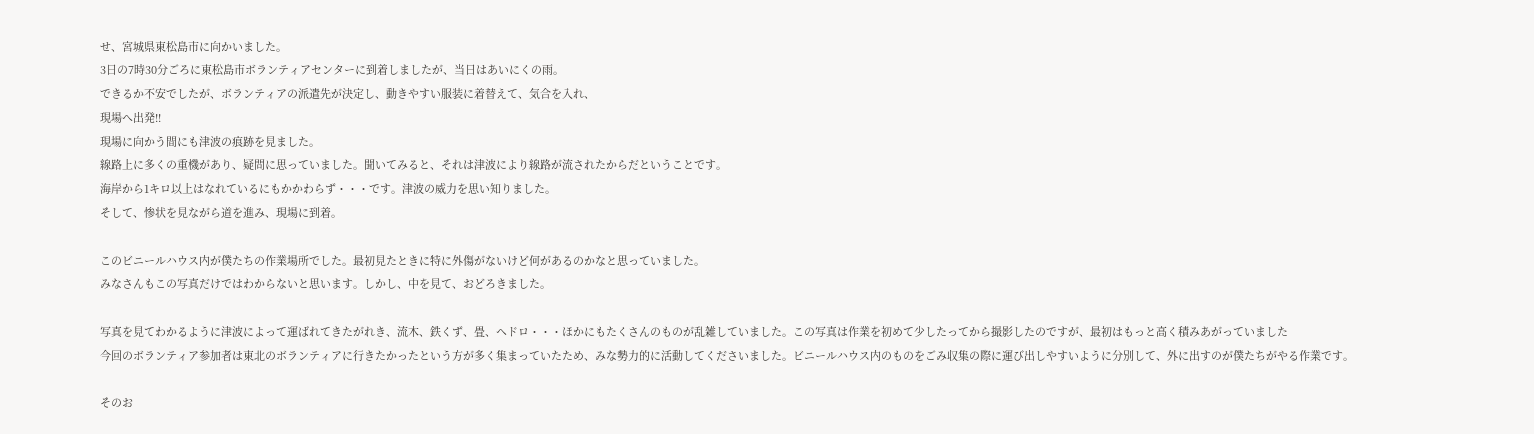せ、宮城県東松島市に向かいました。
3日の7時30分ごろに東松島市ボランティアセンターに到着しましたが、当日はあいにくの雨。
できるか不安でしたが、ボランティアの派遣先が決定し、動きやすい服装に着替えて、気合を入れ、
現場へ出発!!
現場に向かう間にも津波の痕跡を見ました。
線路上に多くの重機があり、疑問に思っていました。聞いてみると、それは津波により線路が流されたからだということです。
海岸から1キロ以上はなれているにもかかわらず・・・です。津波の威力を思い知りました。
そして、惨状を見ながら道を進み、現場に到着。

このビニールハウス内が僕たちの作業場所でした。最初見たときに特に外傷がないけど何があるのかなと思っていました。
みなさんもこの写真だけではわからないと思います。しかし、中を見て、おどろきました。

写真を見てわかるように津波によって運ばれてきたがれき、流木、鉄くず、畳、ヘドロ・・・ほかにもたくさんのものが乱雑していました。この写真は作業を初めて少したってから撮影したのですが、最初はもっと高く積みあがっていました
今回のボランティア参加者は東北のボランティアに行きたかったという方が多く集まっていたため、みな勢力的に活動してくださいました。ビニールハウス内のものをごみ収集の際に運び出しやすいように分別して、外に出すのが僕たちがやる作業です。

そのお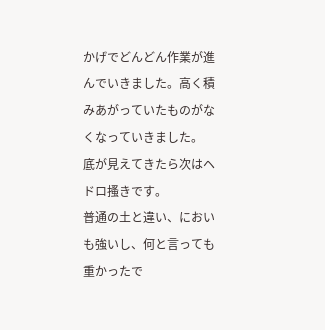かげでどんどん作業が進んでいきました。高く積みあがっていたものがなくなっていきました。
底が見えてきたら次はヘドロ搔きです。
普通の土と違い、においも強いし、何と言っても重かったで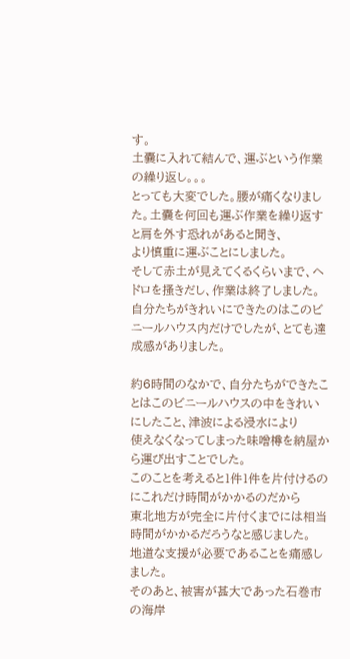す。
土嚢に入れて結んで、運ぶという作業の繰り返し。。。
とっても大変でした。腰が痛くなりました。土嚢を何回も運ぶ作業を繰り返すと肩を外す恐れがあると聞き、
より慎重に運ぶことにしました。
そして赤土が見えてくるくらいまで、ヘドロを搔きだし、作業は終了しました。
自分たちがきれいにできたのはこのビニールハウス内だけでしたが、とても達成感がありました。

約6時間のなかで、自分たちができたことはこのビニールハウスの中をきれいにしたこと、津波による浸水により
使えなくなってしまった味噌樽を納屋から運び出すことでした。
このことを考えると1件1件を片付けるのにこれだけ時間がかかるのだから
東北地方が完全に片付くまでには相当時間がかかるだろうなと感じました。
地道な支援が必要であることを痛感しました。
そのあと、被害が甚大であった石巻市の海岸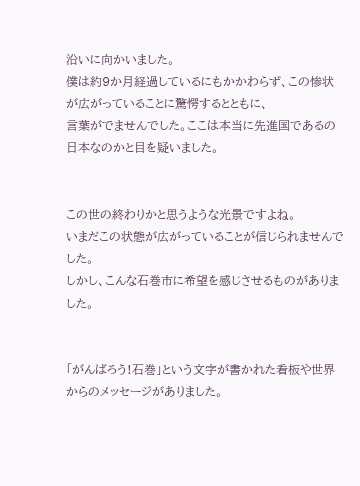沿いに向かいました。
僕は約9か月経過しているにもかかわらず、この惨状が広がっていることに驚愕するとともに、
言葉がでませんでした。ここは本当に先進国であるの日本なのかと目を疑いました。


この世の終わりかと思うような光景ですよね。
いまだこの状態が広がっていることが信じられませんでした。
しかし、こんな石巻市に希望を感じさせるものがありました。


「がんばろう!石巻」という文字が書かれた看板や世界からのメッセージがありました。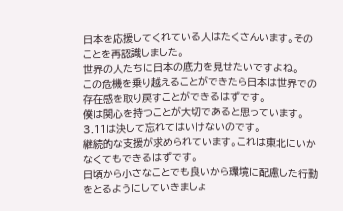日本を応援してくれている人はたくさんいます。そのことを再認識しました。
世界の人たちに日本の底力を見せたいですよね。
この危機を乗り越えることができたら日本は世界での存在感を取り戻すことができるはずです。
僕は関心を持つことが大切であると思っています。3.11は決して忘れてはいけないのです。
継続的な支援が求められています。これは東北にいかなくてもできるはずです。
日頃から小さなことでも良いから環境に配慮した行動をとるようにしていきましょ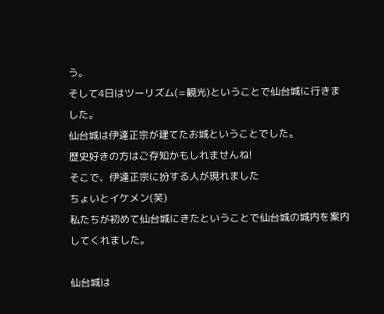う。
そして4日はツーリズム(=観光)ということで仙台城に行きました。
仙台城は伊達正宗が建てたお城ということでした。
歴史好きの方はご存知かもしれませんね!
そこで、伊達正宗に扮する人が現れました
ちょいとイケメン(笑)
私たちが初めて仙台城にきたということで仙台城の城内を案内してくれました。

仙台城は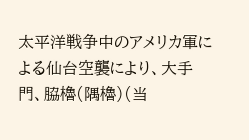太平洋戦争中のアメリカ軍による仙台空襲により、大手門、脇櫓(隅櫓)(当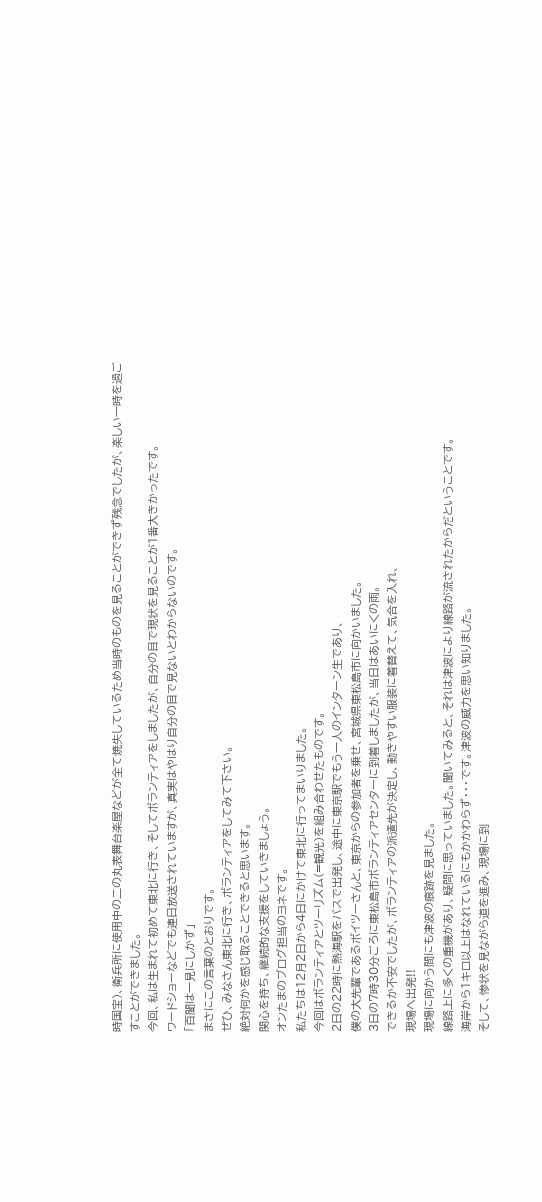時国宝)、衛兵所に使用中の二の丸表舞台楽屋などが全て焼失しているため当時のものを見ることができず残念でしたが、楽しい一時を過ごすことができました。
今回、私は生まれて初めて東北に行き、そしてボランティアをしましたが、自分の目で現状を見ることが1番大きかったです。
ワードショーなどでも連日放送されていますが、真実はやはり自分の目で見ないとわからないのです。
「百聞は一見にしかず」
まさにこの言葉のとおりです。
ぜひ、みなさん東北に行き、ボランティアをしてみて下さい。
絶対何かを感じ取ることできると思います。
関心を持ち、継続的な支援をしていきましょう。
オンたまのブログ担当のヨネです。
私たちは12月2日から4日にかけて東北に行ってまいりました。
今回はボランティアとツーリズム(=観光)を組み合わせたものです。
2日の22時に熱海駅をバスで出発し、途中に東京駅でもう一人のインターン生であり、
僕の大先輩であるボイツーさんと、東京からの参加者を乗せ、宮城県東松島市に向かいました。
3日の7時30分ごろに東松島市ボランティアセンターに到着しましたが、当日はあいにくの雨。
できるか不安でしたが、ボランティアの派遣先が決定し、動きやすい服装に着替えて、気合を入れ、
現場へ出発!!
現場に向かう間にも津波の痕跡を見ました。
線路上に多くの重機があり、疑問に思っていました。聞いてみると、それは津波により線路が流されたからだということです。
海岸から1キロ以上はなれているにもかかわらず・・・です。津波の威力を思い知りました。
そして、惨状を見ながら道を進み、現場に到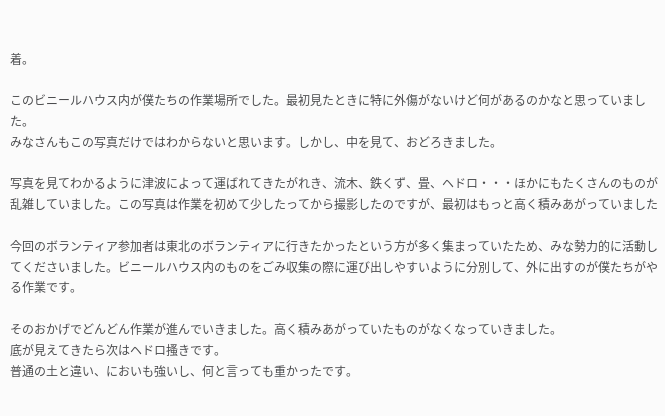着。

このビニールハウス内が僕たちの作業場所でした。最初見たときに特に外傷がないけど何があるのかなと思っていました。
みなさんもこの写真だけではわからないと思います。しかし、中を見て、おどろきました。

写真を見てわかるように津波によって運ばれてきたがれき、流木、鉄くず、畳、ヘドロ・・・ほかにもたくさんのものが乱雑していました。この写真は作業を初めて少したってから撮影したのですが、最初はもっと高く積みあがっていました

今回のボランティア参加者は東北のボランティアに行きたかったという方が多く集まっていたため、みな勢力的に活動してくださいました。ビニールハウス内のものをごみ収集の際に運び出しやすいように分別して、外に出すのが僕たちがやる作業です。

そのおかげでどんどん作業が進んでいきました。高く積みあがっていたものがなくなっていきました。
底が見えてきたら次はヘドロ搔きです。
普通の土と違い、においも強いし、何と言っても重かったです。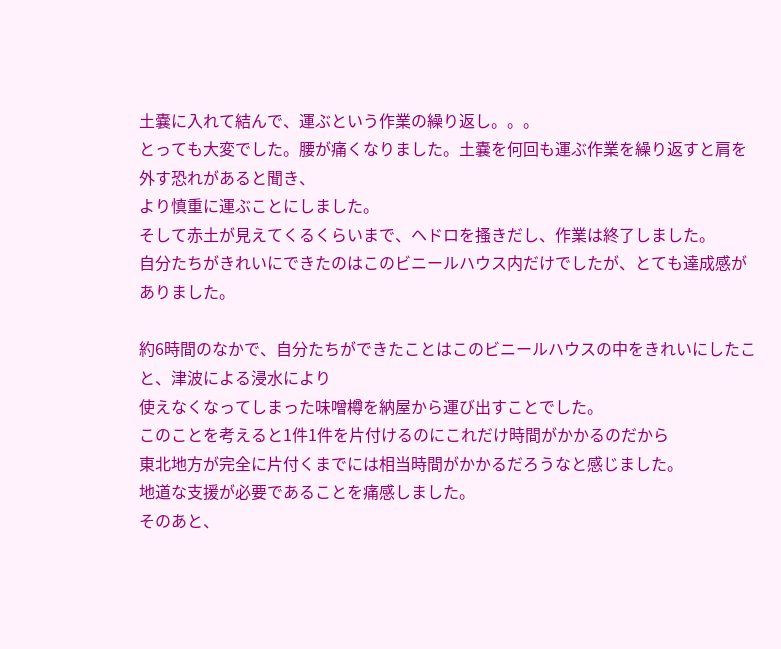土嚢に入れて結んで、運ぶという作業の繰り返し。。。
とっても大変でした。腰が痛くなりました。土嚢を何回も運ぶ作業を繰り返すと肩を外す恐れがあると聞き、
より慎重に運ぶことにしました。
そして赤土が見えてくるくらいまで、ヘドロを搔きだし、作業は終了しました。
自分たちがきれいにできたのはこのビニールハウス内だけでしたが、とても達成感がありました。

約6時間のなかで、自分たちができたことはこのビニールハウスの中をきれいにしたこと、津波による浸水により
使えなくなってしまった味噌樽を納屋から運び出すことでした。
このことを考えると1件1件を片付けるのにこれだけ時間がかかるのだから
東北地方が完全に片付くまでには相当時間がかかるだろうなと感じました。
地道な支援が必要であることを痛感しました。
そのあと、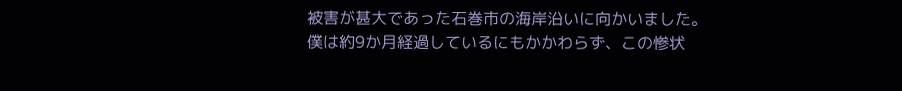被害が甚大であった石巻市の海岸沿いに向かいました。
僕は約9か月経過しているにもかかわらず、この惨状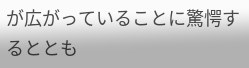が広がっていることに驚愕するととも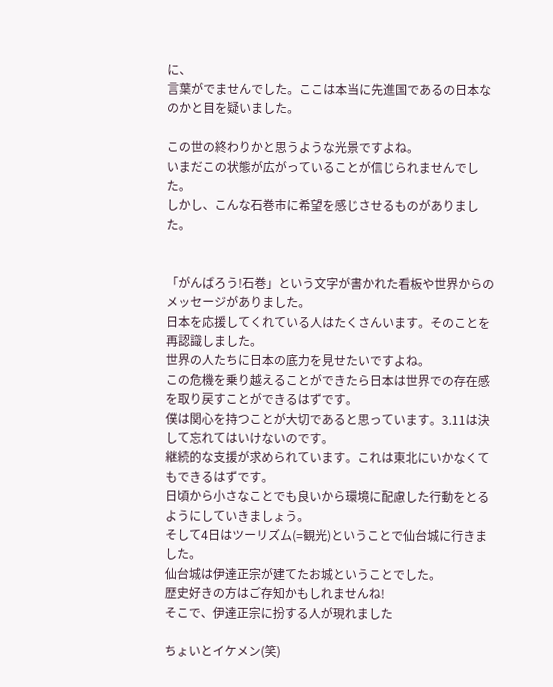に、
言葉がでませんでした。ここは本当に先進国であるの日本なのかと目を疑いました。

この世の終わりかと思うような光景ですよね。
いまだこの状態が広がっていることが信じられませんでした。
しかし、こんな石巻市に希望を感じさせるものがありました。


「がんばろう!石巻」という文字が書かれた看板や世界からのメッセージがありました。
日本を応援してくれている人はたくさんいます。そのことを再認識しました。
世界の人たちに日本の底力を見せたいですよね。
この危機を乗り越えることができたら日本は世界での存在感を取り戻すことができるはずです。
僕は関心を持つことが大切であると思っています。3.11は決して忘れてはいけないのです。
継続的な支援が求められています。これは東北にいかなくてもできるはずです。
日頃から小さなことでも良いから環境に配慮した行動をとるようにしていきましょう。
そして4日はツーリズム(=観光)ということで仙台城に行きました。
仙台城は伊達正宗が建てたお城ということでした。
歴史好きの方はご存知かもしれませんね!
そこで、伊達正宗に扮する人が現れました

ちょいとイケメン(笑)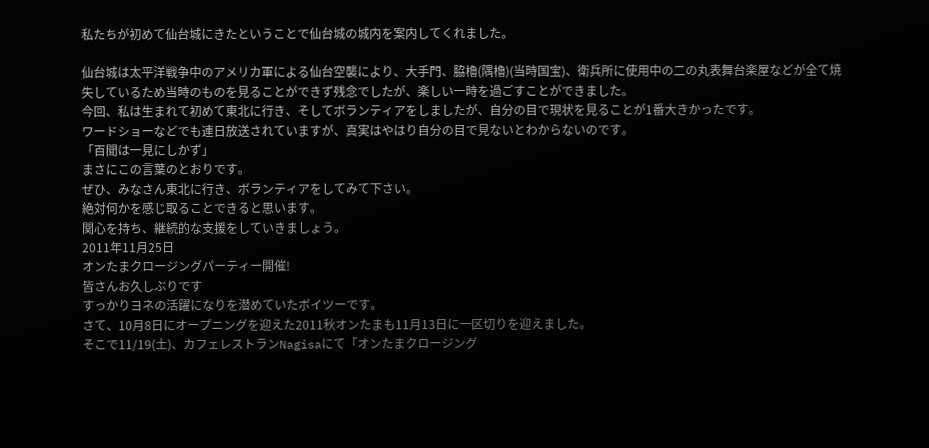私たちが初めて仙台城にきたということで仙台城の城内を案内してくれました。

仙台城は太平洋戦争中のアメリカ軍による仙台空襲により、大手門、脇櫓(隅櫓)(当時国宝)、衛兵所に使用中の二の丸表舞台楽屋などが全て焼失しているため当時のものを見ることができず残念でしたが、楽しい一時を過ごすことができました。
今回、私は生まれて初めて東北に行き、そしてボランティアをしましたが、自分の目で現状を見ることが1番大きかったです。
ワードショーなどでも連日放送されていますが、真実はやはり自分の目で見ないとわからないのです。
「百聞は一見にしかず」
まさにこの言葉のとおりです。
ぜひ、みなさん東北に行き、ボランティアをしてみて下さい。
絶対何かを感じ取ることできると思います。
関心を持ち、継続的な支援をしていきましょう。
2011年11月25日
オンたまクロージングパーティー開催!
皆さんお久しぶりです
すっかりヨネの活躍になりを潜めていたボイツーです。
さて、10月8日にオープニングを迎えた2011秋オンたまも11月13日に一区切りを迎えました。
そこで11/19(土)、カフェレストランNagisaにて「オンたまクロージング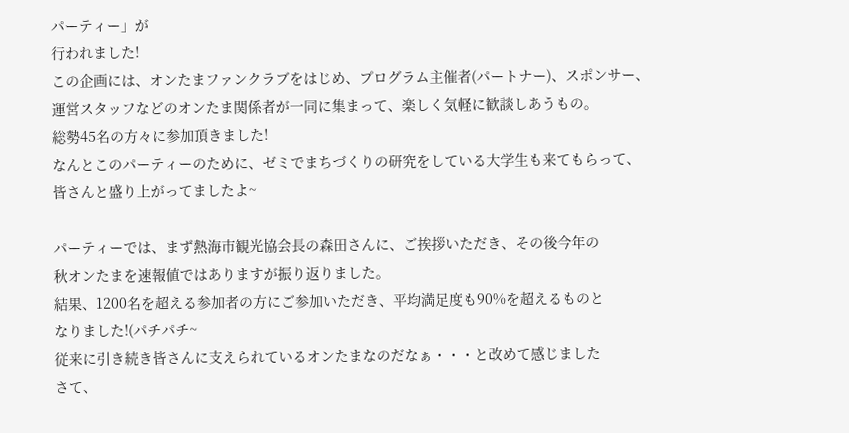パーティー」が
行われました!
この企画には、オンたまファンクラブをはじめ、プログラム主催者(パートナー)、スポンサー、
運営スタッフなどのオンたま関係者が一同に集まって、楽しく気軽に歓談しあうもの。
総勢45名の方々に参加頂きました!
なんとこのパーティーのために、ゼミでまちづくりの研究をしている大学生も来てもらって、
皆さんと盛り上がってましたよ~

パーティーでは、まず熱海市観光協会長の森田さんに、ご挨拶いただき、その後今年の
秋オンたまを速報値ではありますが振り返りました。
結果、1200名を超える参加者の方にご参加いただき、平均満足度も90%を超えるものと
なりました!(パチパチ~
従来に引き続き皆さんに支えられているオンたまなのだなぁ・・・と改めて感じました
さて、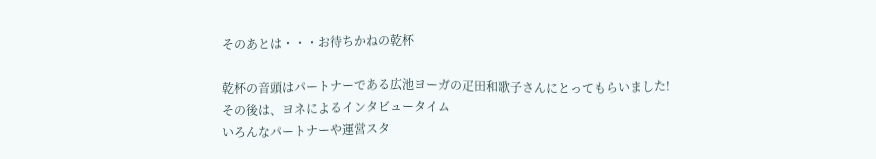そのあとは・・・お待ちかねの乾杯

乾杯の音頭はパートナーである広池ヨーガの疋田和歌子さんにとってもらいました!
その後は、ヨネによるインタビュータイム
いろんなパートナーや運営スタ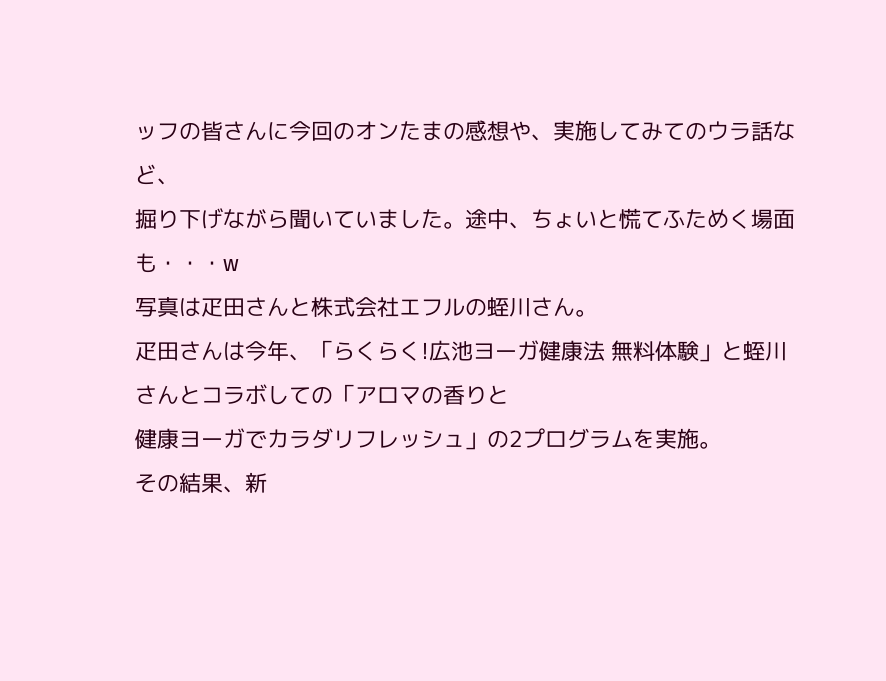ッフの皆さんに今回のオンたまの感想や、実施してみてのウラ話など、
掘り下げながら聞いていました。途中、ちょいと慌てふためく場面も・・・w
写真は疋田さんと株式会社エフルの蛭川さん。
疋田さんは今年、「らくらく!広池ヨーガ健康法 無料体験」と蛭川さんとコラボしての「アロマの香りと
健康ヨーガでカラダリフレッシュ」の2プログラムを実施。
その結果、新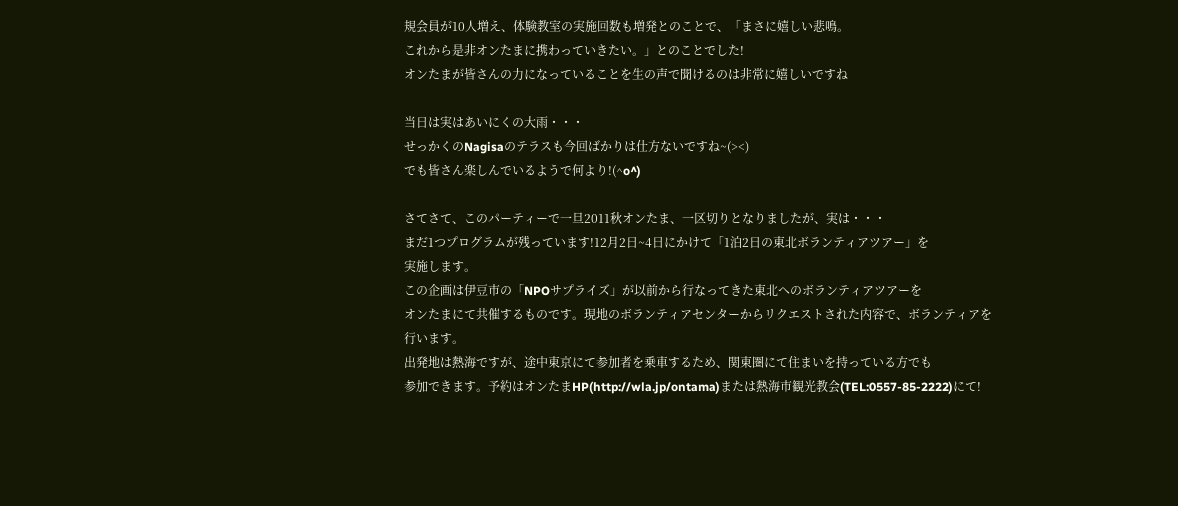規会員が10人増え、体験教室の実施回数も増発とのことで、「まさに嬉しい悲鳴。
これから是非オンたまに携わっていきたい。」とのことでした!
オンたまが皆さんの力になっていることを生の声で聞けるのは非常に嬉しいですね

当日は実はあいにくの大雨・・・
せっかくのNagisaのテラスも今回ばかりは仕方ないですね~(><)
でも皆さん楽しんでいるようで何より!(^o^)

さてさて、このパーティーで一旦2011秋オンたま、一区切りとなりましたが、実は・・・
まだ1つプログラムが残っています!12月2日~4日にかけて「1泊2日の東北ボランティアツアー」を
実施します。
この企画は伊豆市の「NPOサプライズ」が以前から行なってきた東北へのボランティアツアーを
オンたまにて共催するものです。現地のボランティアセンターからリクエストされた内容で、ボランティアを
行います。
出発地は熱海ですが、途中東京にて参加者を乗車するため、関東圏にて住まいを持っている方でも
参加できます。予約はオンたまHP(http://wla.jp/ontama)または熱海市観光教会(TEL:0557-85-2222)にて!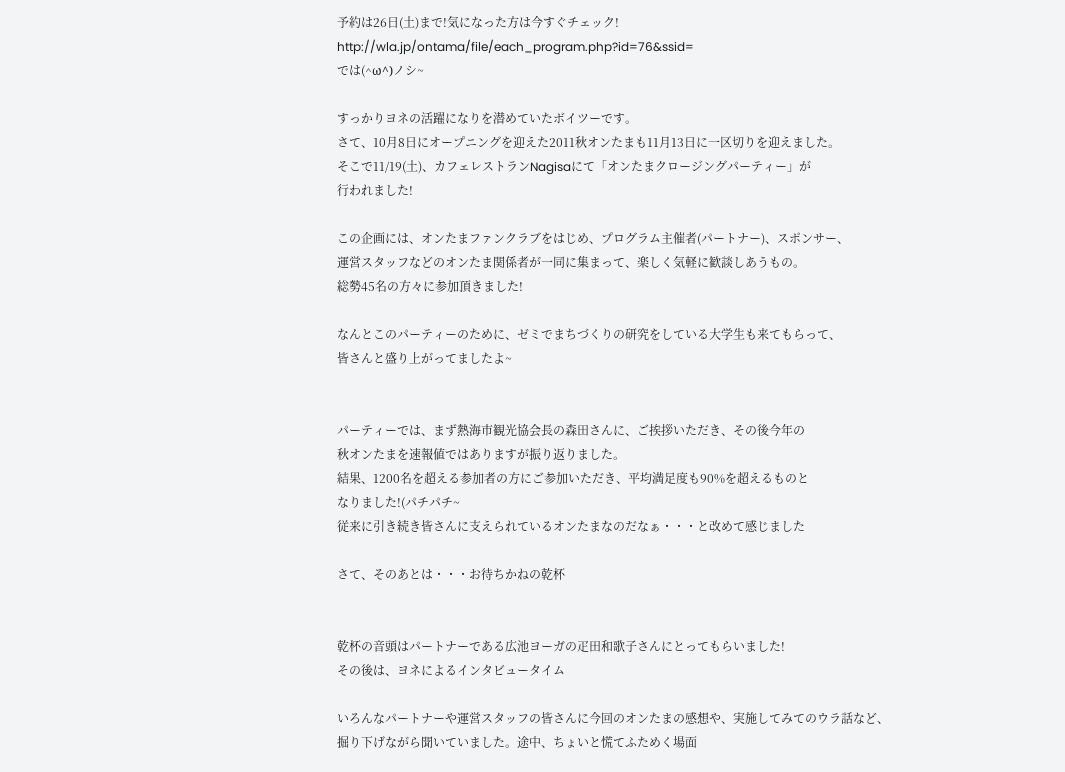予約は26日(土)まで!気になった方は今すぐチェック!
http://wla.jp/ontama/file/each_program.php?id=76&ssid=
では(^ω^)ノシ~

すっかりヨネの活躍になりを潜めていたボイツーです。
さて、10月8日にオープニングを迎えた2011秋オンたまも11月13日に一区切りを迎えました。
そこで11/19(土)、カフェレストランNagisaにて「オンたまクロージングパーティー」が
行われました!

この企画には、オンたまファンクラブをはじめ、プログラム主催者(パートナー)、スポンサー、
運営スタッフなどのオンたま関係者が一同に集まって、楽しく気軽に歓談しあうもの。
総勢45名の方々に参加頂きました!

なんとこのパーティーのために、ゼミでまちづくりの研究をしている大学生も来てもらって、
皆さんと盛り上がってましたよ~


パーティーでは、まず熱海市観光協会長の森田さんに、ご挨拶いただき、その後今年の
秋オンたまを速報値ではありますが振り返りました。
結果、1200名を超える参加者の方にご参加いただき、平均満足度も90%を超えるものと
なりました!(パチパチ~
従来に引き続き皆さんに支えられているオンたまなのだなぁ・・・と改めて感じました

さて、そのあとは・・・お待ちかねの乾杯


乾杯の音頭はパートナーである広池ヨーガの疋田和歌子さんにとってもらいました!
その後は、ヨネによるインタビュータイム

いろんなパートナーや運営スタッフの皆さんに今回のオンたまの感想や、実施してみてのウラ話など、
掘り下げながら聞いていました。途中、ちょいと慌てふためく場面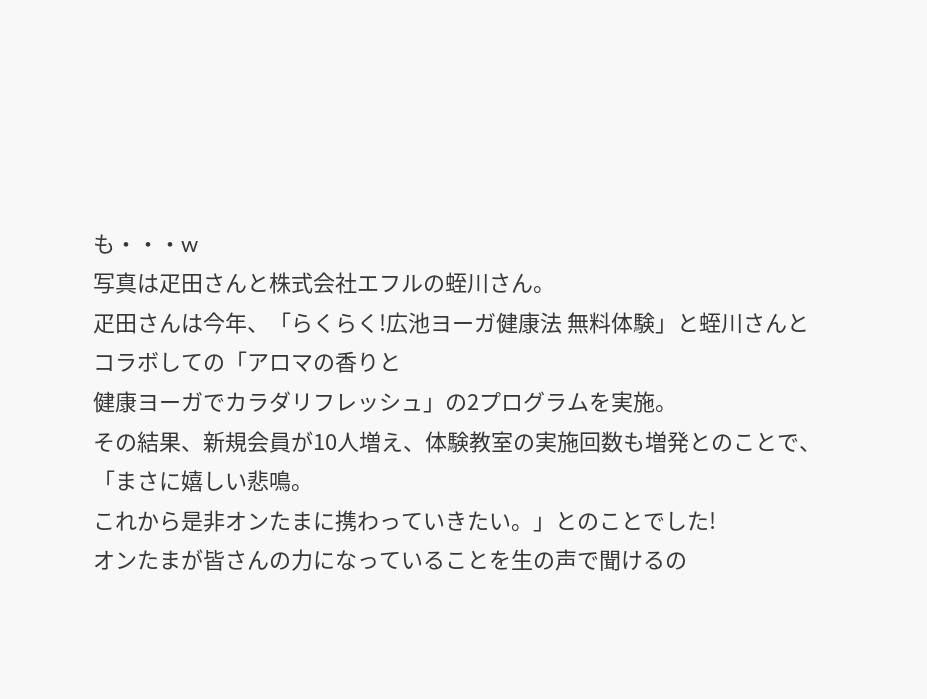も・・・w
写真は疋田さんと株式会社エフルの蛭川さん。
疋田さんは今年、「らくらく!広池ヨーガ健康法 無料体験」と蛭川さんとコラボしての「アロマの香りと
健康ヨーガでカラダリフレッシュ」の2プログラムを実施。
その結果、新規会員が10人増え、体験教室の実施回数も増発とのことで、「まさに嬉しい悲鳴。
これから是非オンたまに携わっていきたい。」とのことでした!
オンたまが皆さんの力になっていることを生の声で聞けるの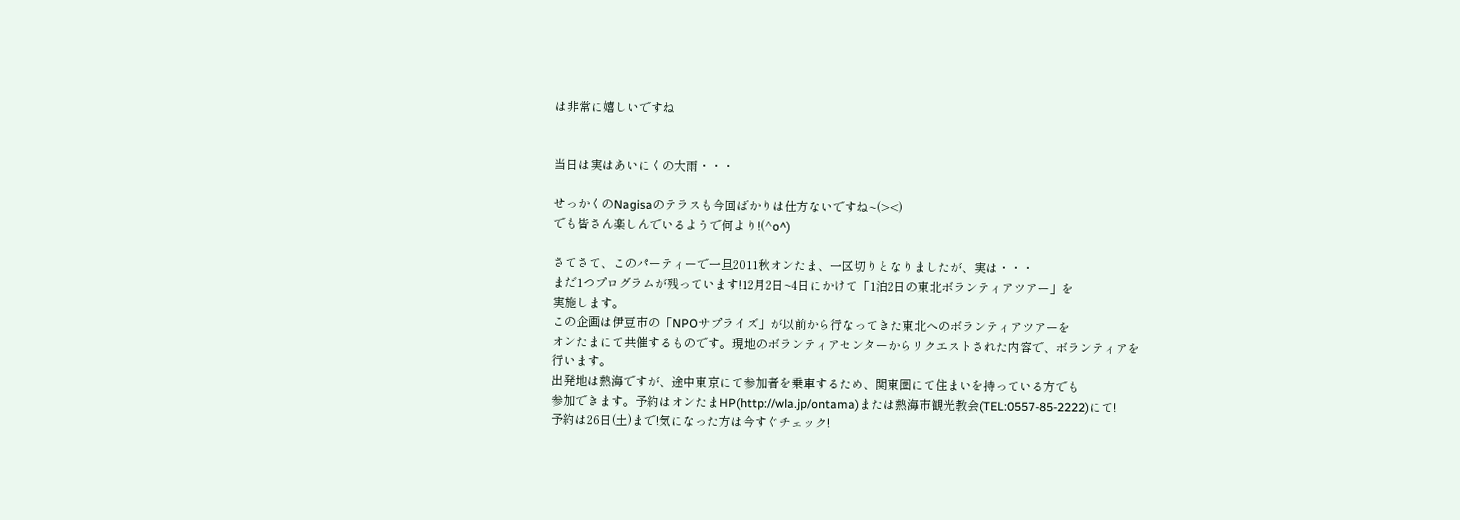は非常に嬉しいですね


当日は実はあいにくの大雨・・・

せっかくのNagisaのテラスも今回ばかりは仕方ないですね~(><)
でも皆さん楽しんでいるようで何より!(^o^)

さてさて、このパーティーで一旦2011秋オンたま、一区切りとなりましたが、実は・・・
まだ1つプログラムが残っています!12月2日~4日にかけて「1泊2日の東北ボランティアツアー」を
実施します。
この企画は伊豆市の「NPOサプライズ」が以前から行なってきた東北へのボランティアツアーを
オンたまにて共催するものです。現地のボランティアセンターからリクエストされた内容で、ボランティアを
行います。
出発地は熱海ですが、途中東京にて参加者を乗車するため、関東圏にて住まいを持っている方でも
参加できます。予約はオンたまHP(http://wla.jp/ontama)または熱海市観光教会(TEL:0557-85-2222)にて!
予約は26日(土)まで!気になった方は今すぐチェック!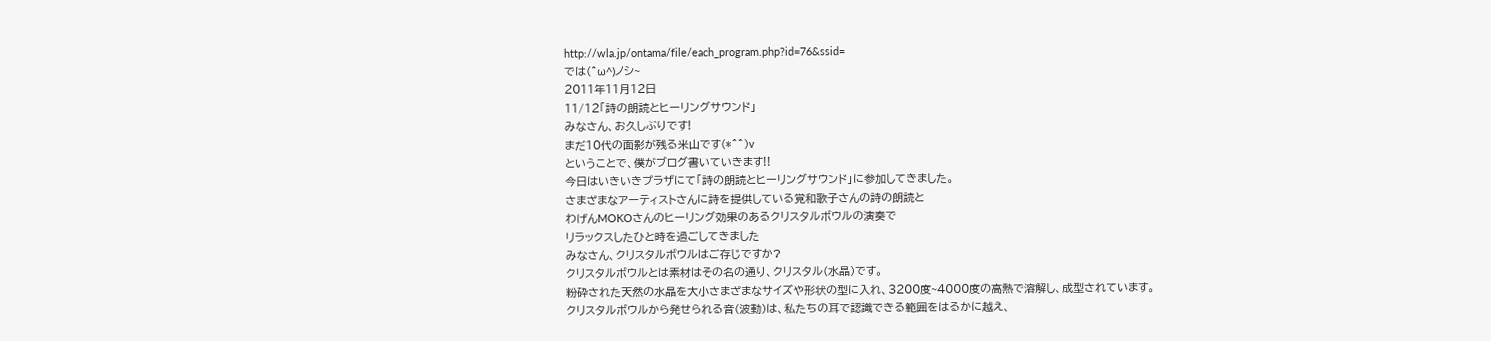http://wla.jp/ontama/file/each_program.php?id=76&ssid=
では(^ω^)ノシ~
2011年11月12日
11/12「詩の朗読とヒーリングサウンド」
みなさん、お久しぶりです!
まだ10代の面影が残る米山です(*^^)v
ということで、僕がブログ書いていきます!!
今日はいきいきプラザにて「詩の朗読とヒーリングサウンド」に参加してきました。
さまざまなアーティストさんに詩を提供している覚和歌子さんの詩の朗読と
わげんMOKOさんのヒーリング効果のあるクリスタルボウルの演奏で
リラックスしたひと時を過ごしてきました
みなさん、クリスタルボウルはご存じですか?
クリスタルボウルとは素材はその名の通り、クリスタル(水晶)です。
粉砕された天然の水晶を大小さまざまなサイズや形状の型に入れ、3200度~4000度の高熱で溶解し、成型されています。
クリスタルボウルから発せられる音(波動)は、私たちの耳で認識できる範囲をはるかに越え、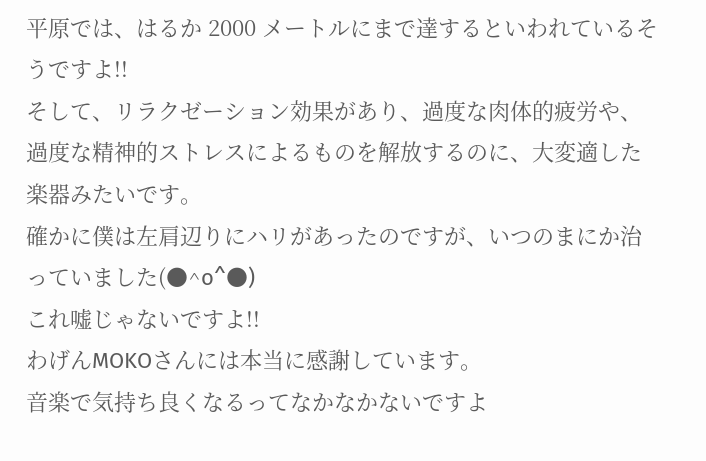平原では、はるか 2000 メートルにまで達するといわれているそうですよ!!
そして、リラクゼーション効果があり、過度な肉体的疲労や、過度な精神的ストレスによるものを解放するのに、大変適した楽器みたいです。
確かに僕は左肩辺りにハリがあったのですが、いつのまにか治っていました(●^o^●)
これ嘘じゃないですよ!!
わげんMOKOさんには本当に感謝しています。
音楽で気持ち良くなるってなかなかないですよ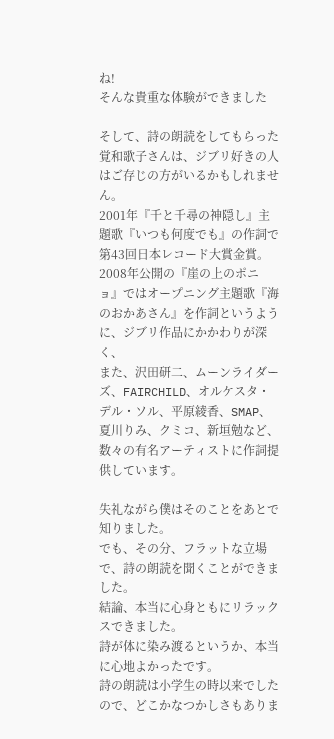ね!
そんな貴重な体験ができました

そして、詩の朗読をしてもらった覚和歌子さんは、ジブリ好きの人はご存じの方がいるかもしれません。
2001年『千と千尋の神隠し』主題歌『いつも何度でも』の作詞で第43回日本レコード大賞金賞。2008年公開の『崖の上のポニョ』ではオープニング主題歌『海のおかあさん』を作詞というように、ジブリ作品にかかわりが深く、
また、沢田研二、ムーンライダーズ、FAIRCHILD、オルケスタ・デル・ソル、平原綾香、SMAP、夏川りみ、クミコ、新垣勉など、数々の有名アーティストに作詞提供しています。

失礼ながら僕はそのことをあとで知りました。
でも、その分、フラットな立場で、詩の朗読を聞くことができました。
結論、本当に心身ともにリラックスできました。
詩が体に染み渡るというか、本当に心地よかったです。
詩の朗読は小学生の時以来でしたので、どこかなつかしさもありま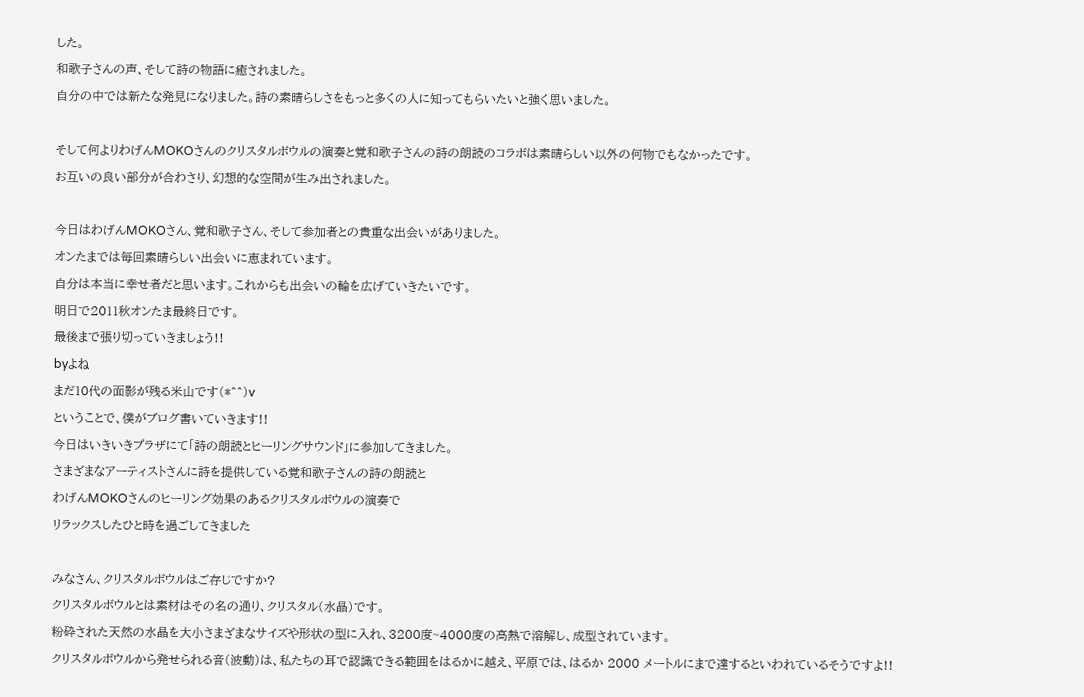した。
和歌子さんの声、そして詩の物語に癒されました。
自分の中では新たな発見になりました。詩の素晴らしさをもっと多くの人に知ってもらいたいと強く思いました。

そして何よりわげんMOKOさんのクリスタルボウルの演奏と覚和歌子さんの詩の朗読のコラボは素晴らしい以外の何物でもなかったです。
お互いの良い部分が合わさり、幻想的な空間が生み出されました。

今日はわげんMOKOさん、覚和歌子さん、そして参加者との貴重な出会いがありました。
オンたまでは毎回素晴らしい出会いに恵まれています。
自分は本当に幸せ者だと思います。これからも出会いの輪を広げていきたいです。
明日で2011秋オンたま最終日です。
最後まで張り切っていきましょう!!
byよね
まだ10代の面影が残る米山です(*^^)v
ということで、僕がブログ書いていきます!!
今日はいきいきプラザにて「詩の朗読とヒーリングサウンド」に参加してきました。
さまざまなアーティストさんに詩を提供している覚和歌子さんの詩の朗読と
わげんMOKOさんのヒーリング効果のあるクリスタルボウルの演奏で
リラックスしたひと時を過ごしてきました

みなさん、クリスタルボウルはご存じですか?
クリスタルボウルとは素材はその名の通り、クリスタル(水晶)です。
粉砕された天然の水晶を大小さまざまなサイズや形状の型に入れ、3200度~4000度の高熱で溶解し、成型されています。
クリスタルボウルから発せられる音(波動)は、私たちの耳で認識できる範囲をはるかに越え、平原では、はるか 2000 メートルにまで達するといわれているそうですよ!!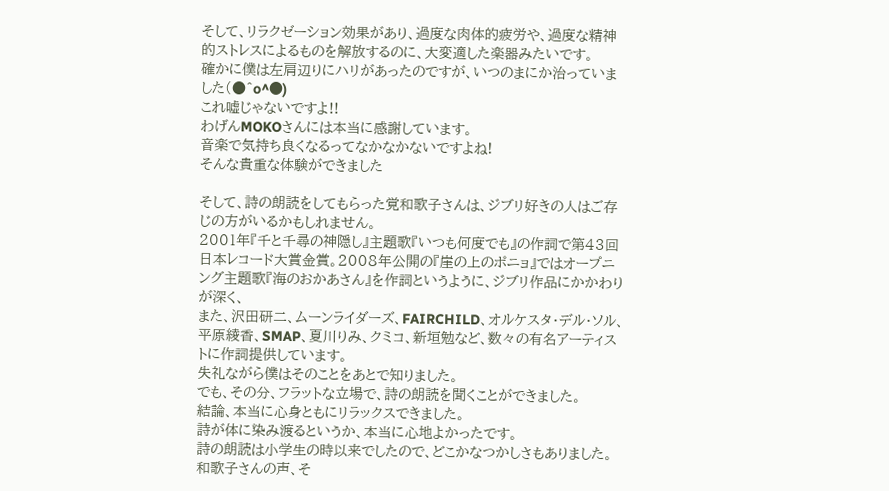そして、リラクゼーション効果があり、過度な肉体的疲労や、過度な精神的ストレスによるものを解放するのに、大変適した楽器みたいです。
確かに僕は左肩辺りにハリがあったのですが、いつのまにか治っていました(●^o^●)
これ嘘じゃないですよ!!
わげんMOKOさんには本当に感謝しています。
音楽で気持ち良くなるってなかなかないですよね!
そんな貴重な体験ができました

そして、詩の朗読をしてもらった覚和歌子さんは、ジブリ好きの人はご存じの方がいるかもしれません。
2001年『千と千尋の神隠し』主題歌『いつも何度でも』の作詞で第43回日本レコード大賞金賞。2008年公開の『崖の上のポニョ』ではオープニング主題歌『海のおかあさん』を作詞というように、ジブリ作品にかかわりが深く、
また、沢田研二、ムーンライダーズ、FAIRCHILD、オルケスタ・デル・ソル、平原綾香、SMAP、夏川りみ、クミコ、新垣勉など、数々の有名アーティストに作詞提供しています。
失礼ながら僕はそのことをあとで知りました。
でも、その分、フラットな立場で、詩の朗読を聞くことができました。
結論、本当に心身ともにリラックスできました。
詩が体に染み渡るというか、本当に心地よかったです。
詩の朗読は小学生の時以来でしたので、どこかなつかしさもありました。
和歌子さんの声、そ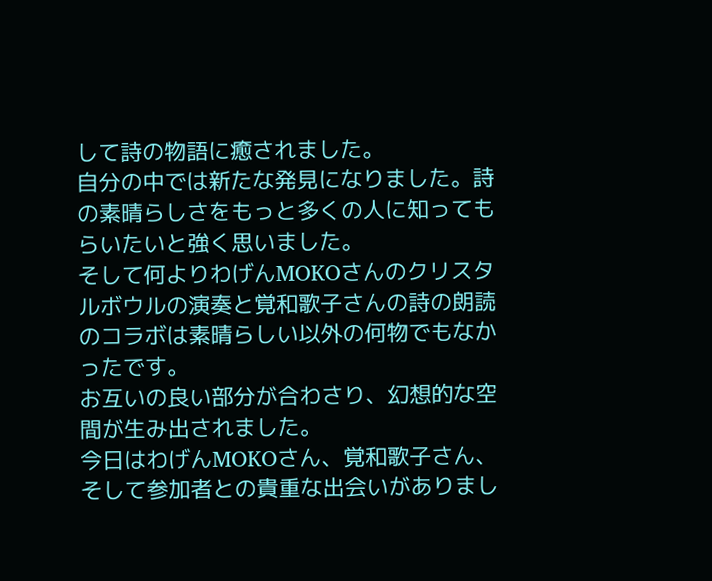して詩の物語に癒されました。
自分の中では新たな発見になりました。詩の素晴らしさをもっと多くの人に知ってもらいたいと強く思いました。
そして何よりわげんMOKOさんのクリスタルボウルの演奏と覚和歌子さんの詩の朗読のコラボは素晴らしい以外の何物でもなかったです。
お互いの良い部分が合わさり、幻想的な空間が生み出されました。
今日はわげんMOKOさん、覚和歌子さん、そして参加者との貴重な出会いがありまし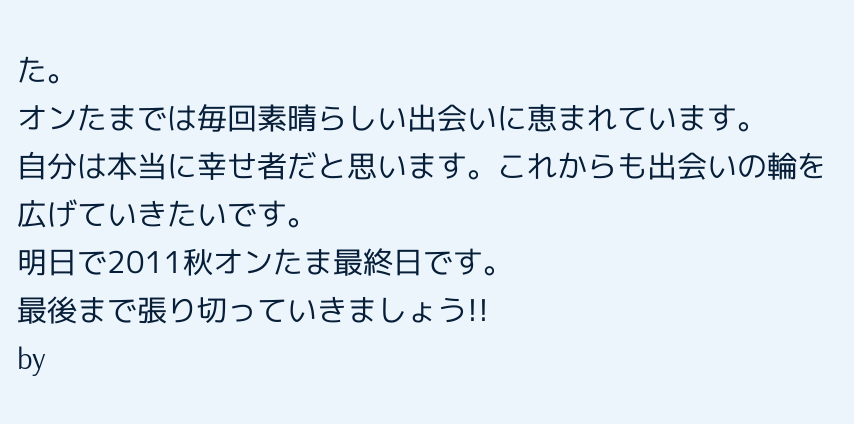た。
オンたまでは毎回素晴らしい出会いに恵まれています。
自分は本当に幸せ者だと思います。これからも出会いの輪を広げていきたいです。
明日で2011秋オンたま最終日です。
最後まで張り切っていきましょう!!
by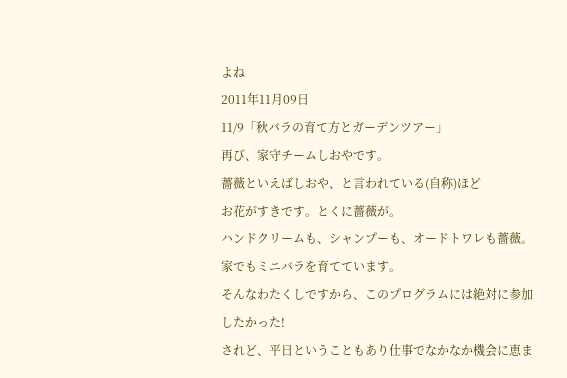よね
2011年11月09日
11/9「秋バラの育て方とガーデンツアー」
再び、家守チームしおやです。
薔薇といえばしおや、と言われている(自称)ほど
お花がすきです。とくに薔薇が。
ハンドクリームも、シャンプーも、オードトワレも薔薇。
家でもミニバラを育てています。
そんなわたくしですから、このプログラムには絶対に参加したかった!
されど、平日ということもあり仕事でなかなか機会に恵ま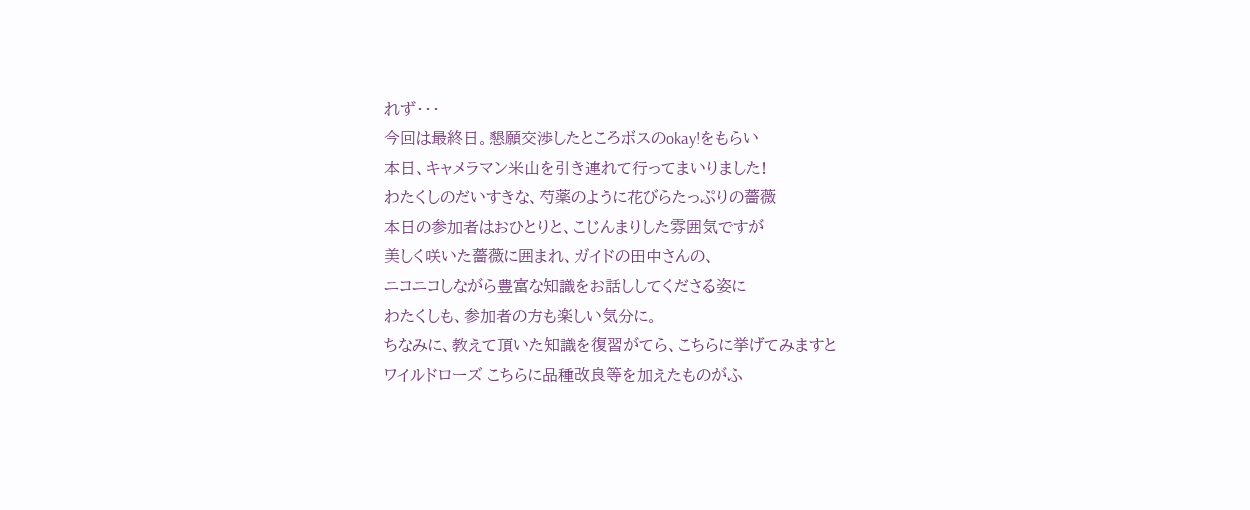れず・・・
今回は最終日。懇願交渉したところボスのokay!をもらい
本日、キャメラマン米山を引き連れて行ってまいりました!
わたくしのだいすきな、芍薬のように花びらたっぷりの薔薇
本日の参加者はおひとりと、こじんまりした雰囲気ですが
美しく咲いた薔薇に囲まれ、ガイドの田中さんの、
ニコニコしながら豊富な知識をお話ししてくださる姿に
わたくしも、参加者の方も楽しい気分に。
ちなみに、教えて頂いた知識を復習がてら、こちらに挙げてみますと
ワイルドローズ こちらに品種改良等を加えたものがふ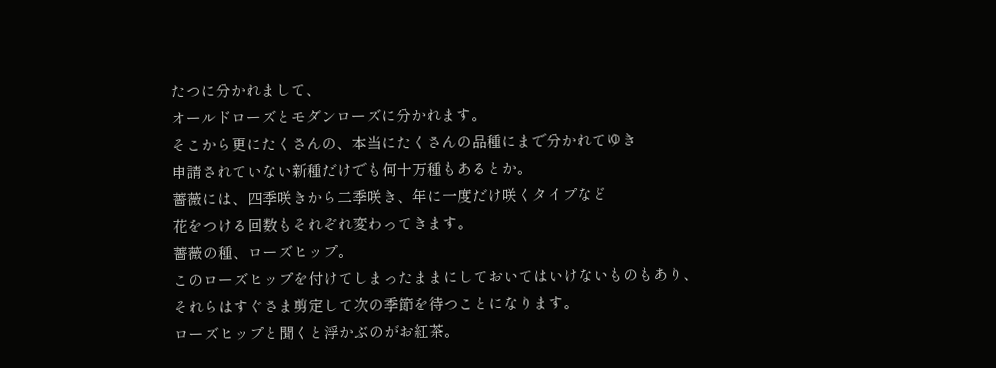たつに分かれまして、
オールドローズとモダンローズに分かれます。
そこから更にたくさんの、本当にたくさんの品種にまで分かれてゆき
申請されていない新種だけでも何十万種もあるとか。
薔薇には、四季咲きから二季咲き、年に一度だけ咲くタイプなど
花をつける回数もそれぞれ変わってきます。
薔薇の種、ローズヒップ。
このローズヒップを付けてしまったままにしておいてはいけないものもあり、
それらはすぐさま剪定して次の季節を待つことになります。
ローズヒップと聞くと浮かぶのがお紅茶。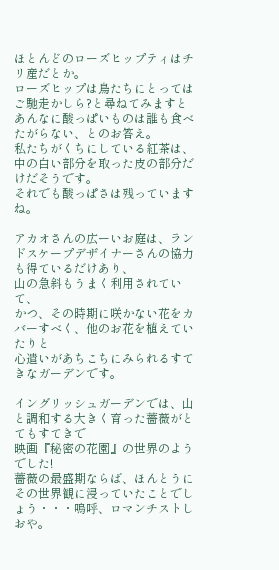ほとんどのローズヒップティはチリ産だとか。
ローズヒップは鳥たちにとってはご馳走かしら?と尋ねてみますと
あんなに酸っぱいものは誰も食べたがらない、とのお答え。
私たちがくちにしている紅茶は、中の白い部分を取った皮の部分だけだそうです。
それでも酸っぱさは残っていますね。

アカオさんの広ーいお庭は、ランドスケープデザイナーさんの協力も得ているだけあり、
山の急斜もうまく利用されていて、
かつ、その時期に咲かない花をカバーすべく、他のお花を植えていたりと
心遣いがあちこちにみられるすてきなガーデンです。

イングリッシュガーデンでは、山と調和する大きく育った薔薇がとてもすてきで
映画『秘密の花園』の世界のようでした!
薔薇の最盛期ならば、ほんとうにその世界観に浸っていたことでしょう・・・嗚呼、ロマンチストしおや。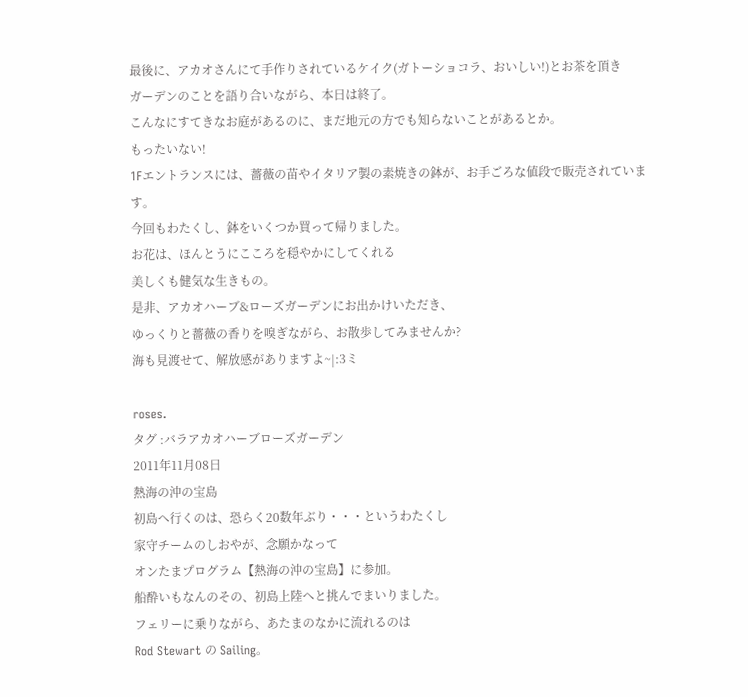最後に、アカオさんにて手作りされているケイク(ガトーショコラ、おいしい!)とお茶を頂き
ガーデンのことを語り合いながら、本日は終了。
こんなにすてきなお庭があるのに、まだ地元の方でも知らないことがあるとか。
もったいない!
1Fエントランスには、薔薇の苗やイタリア製の素焼きの鉢が、お手ごろな値段で販売されています。
今回もわたくし、鉢をいくつか買って帰りました。
お花は、ほんとうにこころを穏やかにしてくれる
美しくも健気な生きもの。
是非、アカオハーブ&ローズガーデンにお出かけいただき、
ゆっくりと薔薇の香りを嗅ぎながら、お散歩してみませんか?
海も見渡せて、解放感がありますよ~|:3ミ

roses.
タグ :バラアカオハーブローズガーデン
2011年11月08日
熱海の沖の宝島
初島へ行くのは、恐らく20数年ぶり・・・というわたくし
家守チームのしおやが、念願かなって
オンたまプログラム【熱海の沖の宝島】に参加。
船酔いもなんのその、初島上陸へと挑んでまいりました。
フェリーに乗りながら、あたまのなかに流れるのは
Rod Stewart の Sailing。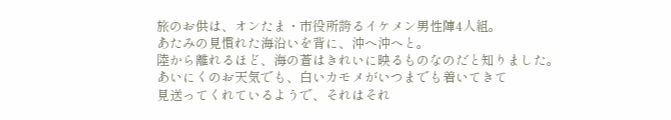旅のお供は、オンたま・市役所誇るイケメン男性陣4人組。
あたみの見慣れた海沿いを背に、沖へ沖へと。
陸から離れるほど、海の蒼はきれいに映るものなのだと知りました。
あいにくのお天気でも、白いカモメがいつまでも着いてきて
見送ってくれているようで、それはそれ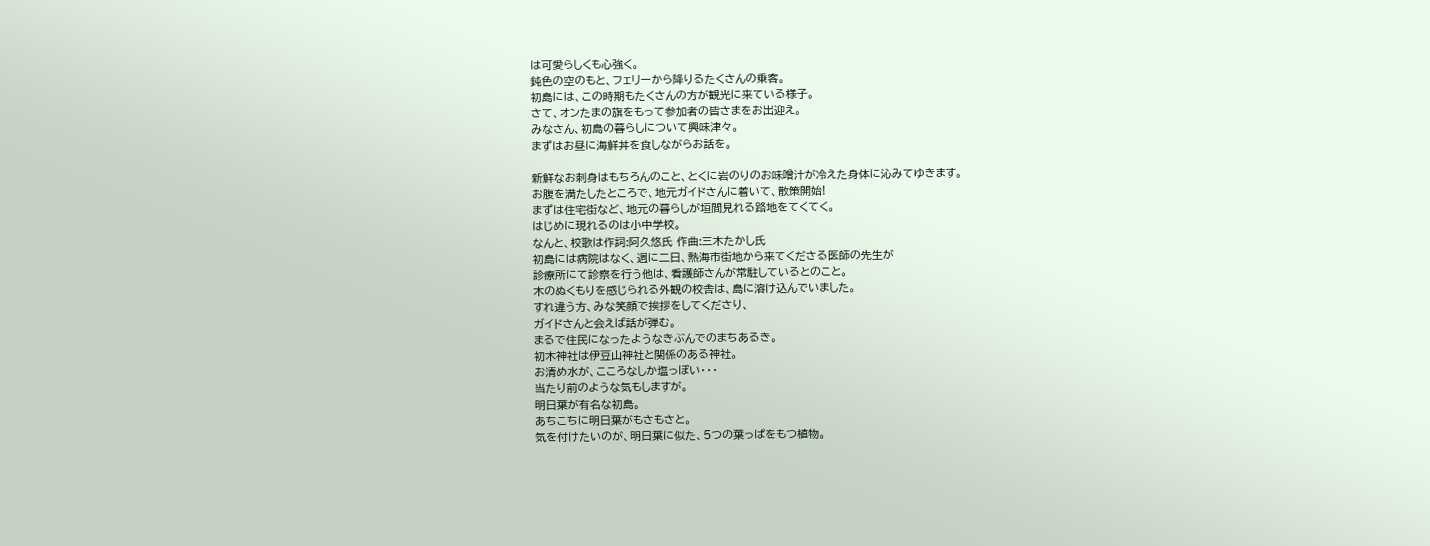は可愛らしくも心強く。
鈍色の空のもと、フェリーから降りるたくさんの乗客。
初島には、この時期もたくさんの方が観光に来ている様子。
さて、オンたまの旗をもって参加者の皆さまをお出迎え。
みなさん、初島の暮らしについて興味津々。
まずはお昼に海鮮丼を食しながらお話を。

新鮮なお刺身はもちろんのこと、とくに岩のりのお味噌汁が冷えた身体に沁みてゆきます。
お腹を満たしたところで、地元ガイドさんに着いて、散策開始!
まずは住宅街など、地元の暮らしが垣間見れる路地をてくてく。
はじめに現れるのは小中学校。
なんと、校歌は作詞:阿久悠氏 作曲:三木たかし氏
初島には病院はなく、週に二日、熱海市街地から来てくださる医師の先生が
診療所にて診察を行う他は、看護師さんが常駐しているとのこと。
木のぬくもりを感じられる外観の校舎は、島に溶け込んでいました。
すれ違う方、みな笑顔で挨拶をしてくださり、
ガイドさんと会えば話が弾む。
まるで住民になったようなきぶんでのまちあるき。
初木神社は伊豆山神社と関係のある神社。
お清め水が、こころなしか塩っぽい・・・
当たり前のような気もしますが。
明日葉が有名な初島。
あちこちに明日葉がもさもさと。
気を付けたいのが、明日葉に似た、5つの葉っぱをもつ植物。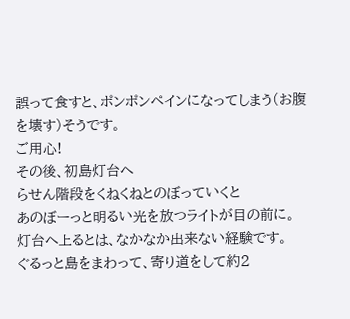誤って食すと、ポンポンペインになってしまう(お腹を壊す)そうです。
ご用心!
その後、初島灯台へ
らせん階段をくねくねとのぼっていくと
あのぼーっと明るい光を放つライトが目の前に。
灯台へ上るとは、なかなか出来ない経験です。
ぐるっと島をまわって、寄り道をして約2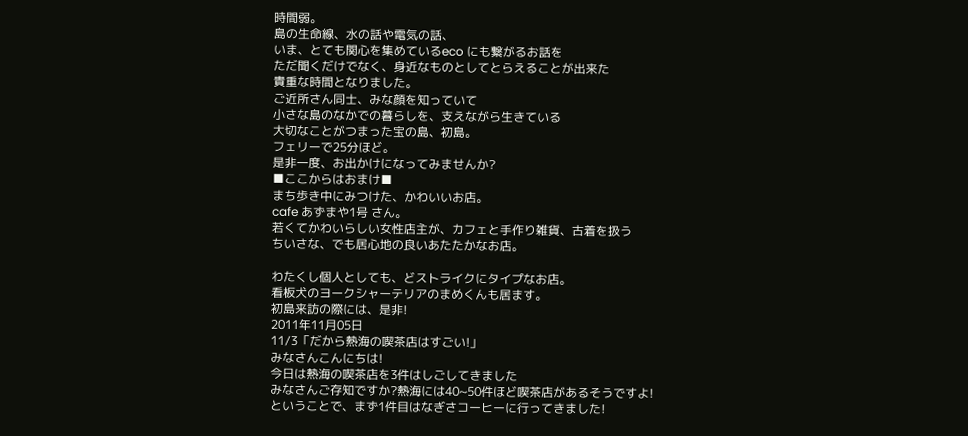時間弱。
島の生命線、水の話や電気の話、
いま、とても関心を集めているeco にも繋がるお話を
ただ聞くだけでなく、身近なものとしてとらえることが出来た
貴重な時間となりました。
ご近所さん同士、みな顔を知っていて
小さな島のなかでの暮らしを、支えながら生きている
大切なことがつまった宝の島、初島。
フェリーで25分ほど。
是非一度、お出かけになってみませんか?
■ここからはおまけ■
まち歩き中にみつけた、かわいいお店。
cafe あずまや1号 さん。
若くてかわいらしい女性店主が、カフェと手作り雑貨、古着を扱う
ちいさな、でも居心地の良いあたたかなお店。

わたくし個人としても、どストライクにタイプなお店。
看板犬のヨークシャーテリアのまめくんも居ます。
初島来訪の際には、是非!
2011年11月05日
11/3「だから熱海の喫茶店はすごい!」
みなさんこんにちは!
今日は熱海の喫茶店を3件はしごしてきました
みなさんご存知ですか?熱海には40~50件ほど喫茶店があるそうですよ!
ということで、まず1件目はなぎさコーヒーに行ってきました!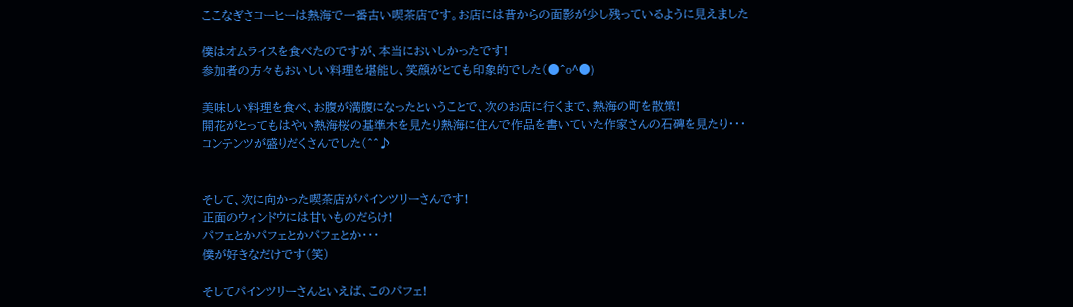ここなぎさコーヒーは熱海で一番古い喫茶店です。お店には昔からの面影が少し残っているように見えました

僕はオムライスを食べたのですが、本当においしかったです!
参加者の方々もおいしい料理を堪能し、笑顔がとても印象的でした(●^o^●)

美味しい料理を食べ、お腹が満腹になったということで、次のお店に行くまで、熱海の町を散策!
開花がとってもはやい熱海桜の基準木を見たり熱海に住んで作品を書いていた作家さんの石碑を見たり・・・
コンテンツが盛りだくさんでした(^^♪


そして、次に向かった喫茶店がパインツリーさんです!
正面のウィンドウには甘いものだらけ!
パフェとかパフェとかパフェとか・・・
僕が好きなだけです(笑)

そしてパインツリーさんといえば、このパフェ!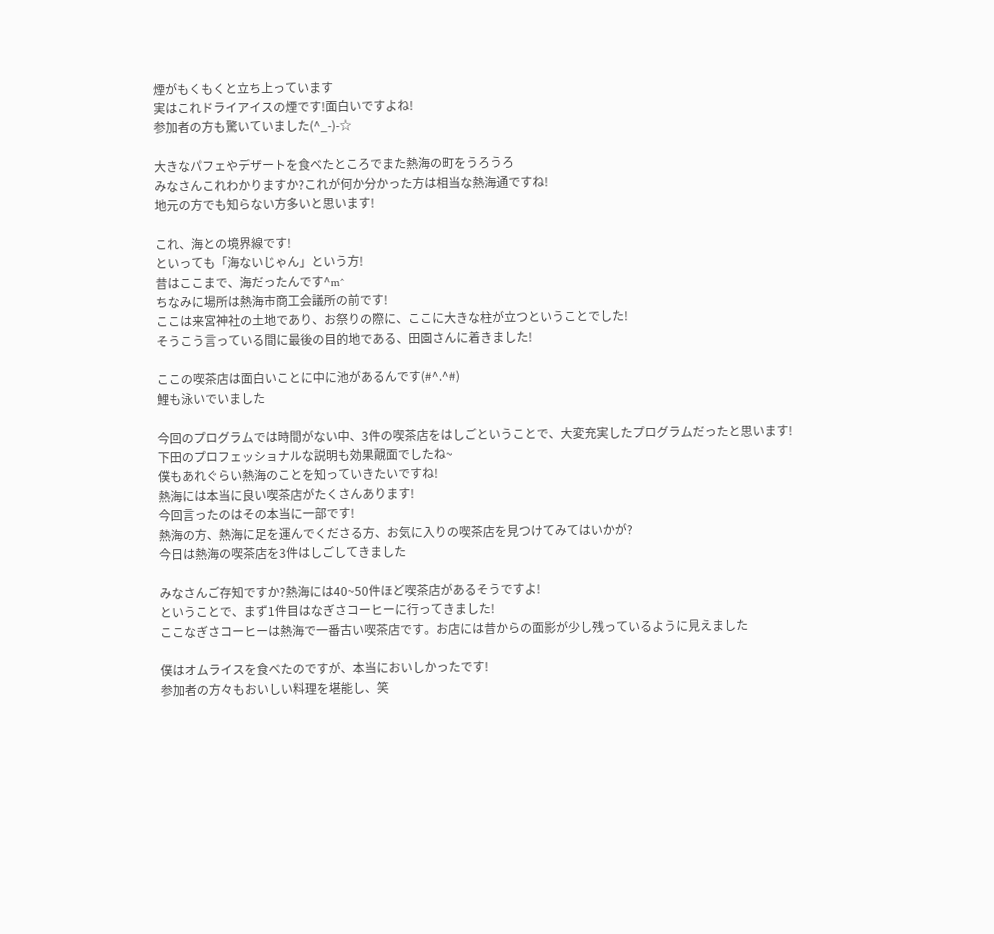煙がもくもくと立ち上っています
実はこれドライアイスの煙です!面白いですよね!
参加者の方も驚いていました(^_-)-☆

大きなパフェやデザートを食べたところでまた熱海の町をうろうろ
みなさんこれわかりますか?これが何か分かった方は相当な熱海通ですね!
地元の方でも知らない方多いと思います!

これ、海との境界線です!
といっても「海ないじゃん」という方!
昔はここまで、海だったんです^m^
ちなみに場所は熱海市商工会議所の前です!
ここは来宮神社の土地であり、お祭りの際に、ここに大きな柱が立つということでした!
そうこう言っている間に最後の目的地である、田園さんに着きました!

ここの喫茶店は面白いことに中に池があるんです(#^.^#)
鯉も泳いでいました

今回のプログラムでは時間がない中、3件の喫茶店をはしごということで、大変充実したプログラムだったと思います!
下田のプロフェッショナルな説明も効果覿面でしたね~
僕もあれぐらい熱海のことを知っていきたいですね!
熱海には本当に良い喫茶店がたくさんあります!
今回言ったのはその本当に一部です!
熱海の方、熱海に足を運んでくださる方、お気に入りの喫茶店を見つけてみてはいかが?
今日は熱海の喫茶店を3件はしごしてきました

みなさんご存知ですか?熱海には40~50件ほど喫茶店があるそうですよ!
ということで、まず1件目はなぎさコーヒーに行ってきました!
ここなぎさコーヒーは熱海で一番古い喫茶店です。お店には昔からの面影が少し残っているように見えました

僕はオムライスを食べたのですが、本当においしかったです!
参加者の方々もおいしい料理を堪能し、笑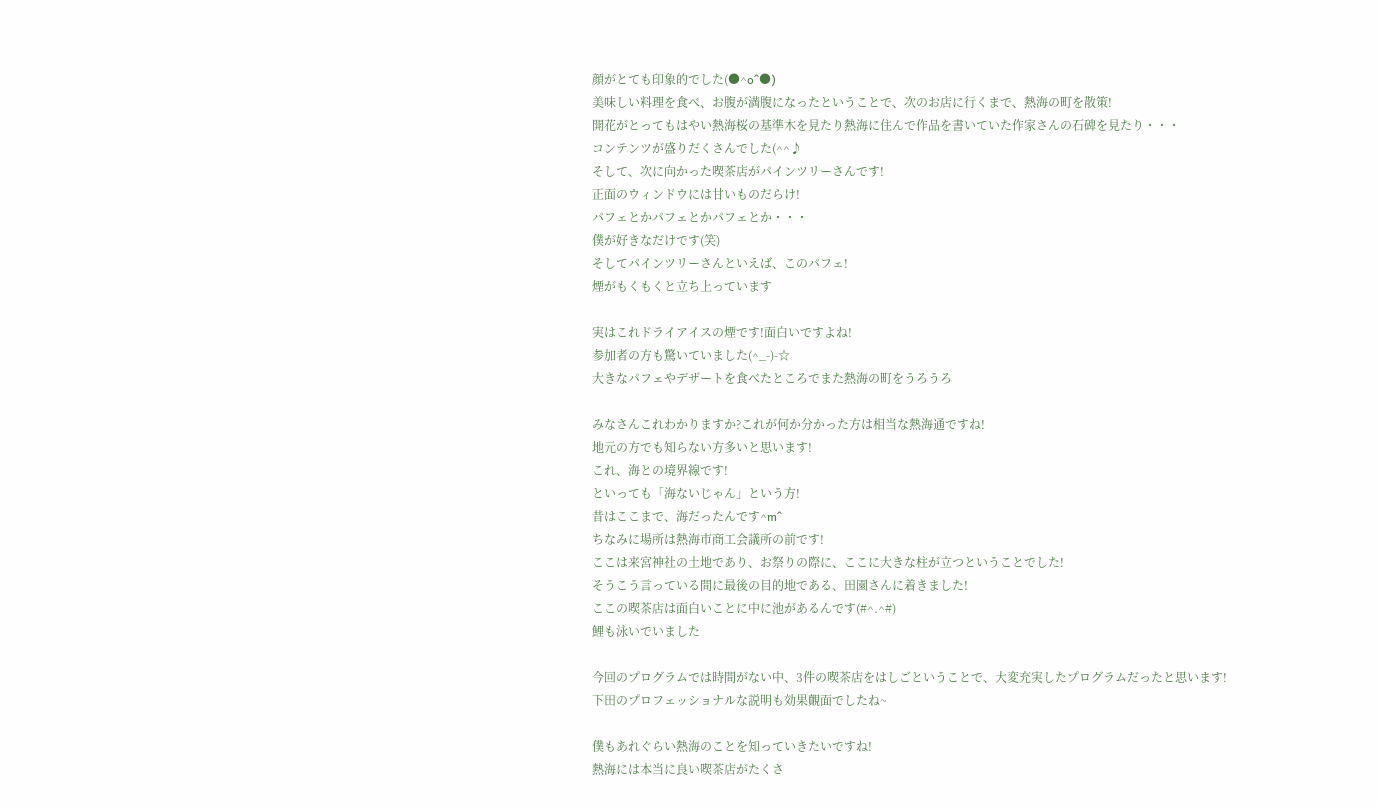顔がとても印象的でした(●^o^●)
美味しい料理を食べ、お腹が満腹になったということで、次のお店に行くまで、熱海の町を散策!
開花がとってもはやい熱海桜の基準木を見たり熱海に住んで作品を書いていた作家さんの石碑を見たり・・・
コンテンツが盛りだくさんでした(^^♪
そして、次に向かった喫茶店がパインツリーさんです!
正面のウィンドウには甘いものだらけ!
パフェとかパフェとかパフェとか・・・
僕が好きなだけです(笑)
そしてパインツリーさんといえば、このパフェ!
煙がもくもくと立ち上っています

実はこれドライアイスの煙です!面白いですよね!
参加者の方も驚いていました(^_-)-☆
大きなパフェやデザートを食べたところでまた熱海の町をうろうろ

みなさんこれわかりますか?これが何か分かった方は相当な熱海通ですね!
地元の方でも知らない方多いと思います!
これ、海との境界線です!
といっても「海ないじゃん」という方!
昔はここまで、海だったんです^m^
ちなみに場所は熱海市商工会議所の前です!
ここは来宮神社の土地であり、お祭りの際に、ここに大きな柱が立つということでした!
そうこう言っている間に最後の目的地である、田園さんに着きました!
ここの喫茶店は面白いことに中に池があるんです(#^.^#)
鯉も泳いでいました

今回のプログラムでは時間がない中、3件の喫茶店をはしごということで、大変充実したプログラムだったと思います!
下田のプロフェッショナルな説明も効果覿面でしたね~

僕もあれぐらい熱海のことを知っていきたいですね!
熱海には本当に良い喫茶店がたくさ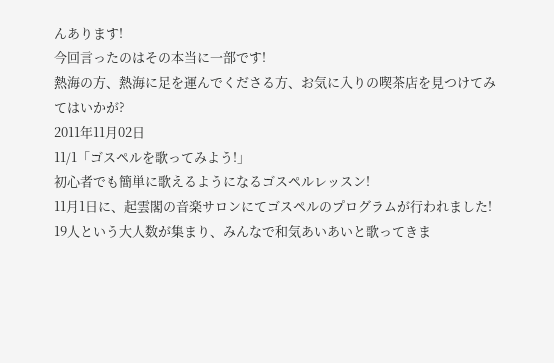んあります!
今回言ったのはその本当に一部です!
熱海の方、熱海に足を運んでくださる方、お気に入りの喫茶店を見つけてみてはいかが?
2011年11月02日
11/1「ゴスペルを歌ってみよう!」
初心者でも簡単に歌えるようになるゴスペルレッスン!
11月1日に、起雲閣の音楽サロンにてゴスペルのプログラムが行われました!
19人という大人数が集まり、みんなで和気あいあいと歌ってきま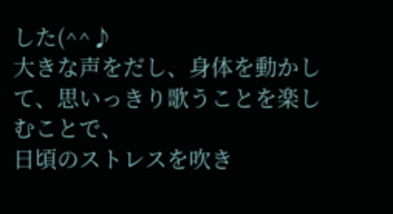した(^^♪
大きな声をだし、身体を動かして、思いっきり歌うことを楽しむことで、
日頃のストレスを吹き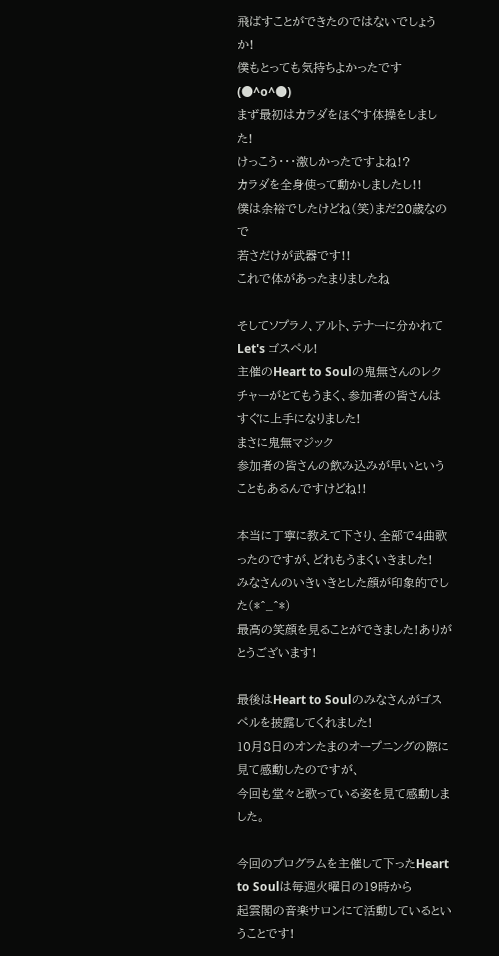飛ばすことができたのではないでしょうか!
僕もとっても気持ちよかったです(●^o^●)
まず最初はカラダをほぐす体操をしました!
けっこう・・・激しかったですよね!?
カラダを全身使って動かしましたし!!
僕は余裕でしたけどね(笑)まだ20歳なので
若さだけが武器です!!
これで体があったまりましたね

そしてソプラノ、アルト、テナーに分かれてLet's ゴスペル!
主催のHeart to Soulの鬼無さんのレクチャーがとてもうまく、参加者の皆さんはすぐに上手になりました!
まさに鬼無マジック
参加者の皆さんの飲み込みが早いということもあるんですけどね!!

本当に丁寧に教えて下さり、全部で4曲歌ったのですが、どれもうまくいきました!
みなさんのいきいきとした顔が印象的でした(*^_^*)
最高の笑顔を見ることができました!ありがとうございます!

最後はHeart to Soulのみなさんがゴスペルを披露してくれました!
10月8日のオンたまのオープニングの際に見て感動したのですが、
今回も堂々と歌っている姿を見て感動しました。

今回のプログラムを主催して下ったHeart to Soulは毎週火曜日の19時から
起雲閣の音楽サロンにて活動しているということです!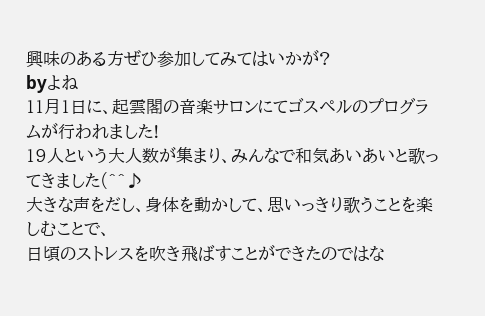興味のある方ぜひ参加してみてはいかが?
byよね
11月1日に、起雲閣の音楽サロンにてゴスペルのプログラムが行われました!
19人という大人数が集まり、みんなで和気あいあいと歌ってきました(^^♪
大きな声をだし、身体を動かして、思いっきり歌うことを楽しむことで、
日頃のストレスを吹き飛ばすことができたのではな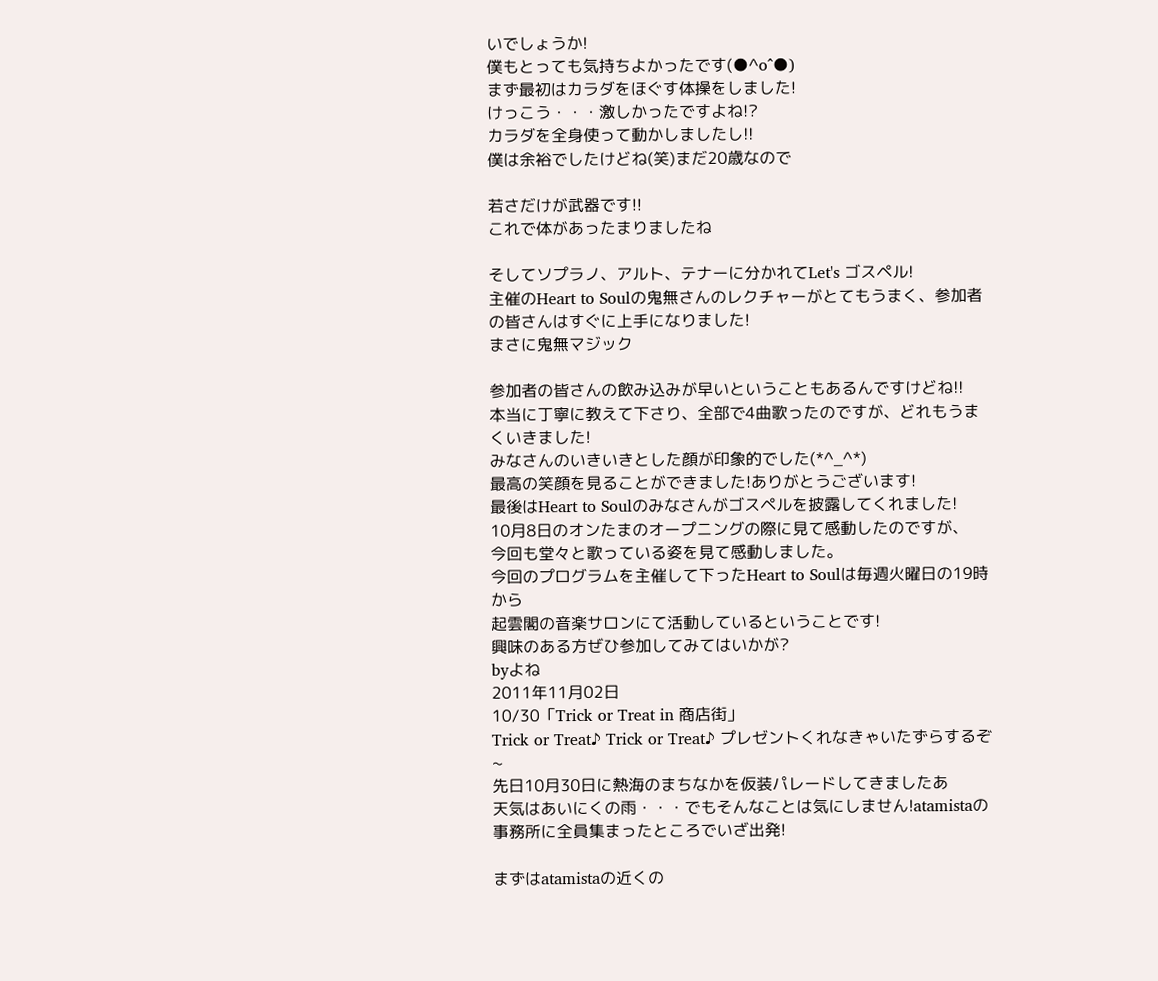いでしょうか!
僕もとっても気持ちよかったです(●^o^●)
まず最初はカラダをほぐす体操をしました!
けっこう・・・激しかったですよね!?
カラダを全身使って動かしましたし!!
僕は余裕でしたけどね(笑)まだ20歳なので

若さだけが武器です!!
これで体があったまりましたね

そしてソプラノ、アルト、テナーに分かれてLet's ゴスペル!
主催のHeart to Soulの鬼無さんのレクチャーがとてもうまく、参加者の皆さんはすぐに上手になりました!
まさに鬼無マジック

参加者の皆さんの飲み込みが早いということもあるんですけどね!!
本当に丁寧に教えて下さり、全部で4曲歌ったのですが、どれもうまくいきました!
みなさんのいきいきとした顔が印象的でした(*^_^*)
最高の笑顔を見ることができました!ありがとうございます!
最後はHeart to Soulのみなさんがゴスペルを披露してくれました!
10月8日のオンたまのオープニングの際に見て感動したのですが、
今回も堂々と歌っている姿を見て感動しました。
今回のプログラムを主催して下ったHeart to Soulは毎週火曜日の19時から
起雲閣の音楽サロンにて活動しているということです!
興味のある方ぜひ参加してみてはいかが?
byよね
2011年11月02日
10/30「Trick or Treat in 商店街」
Trick or Treat♪ Trick or Treat♪ プレゼントくれなきゃいたずらするぞ~
先日10月30日に熱海のまちなかを仮装パレードしてきましたあ
天気はあいにくの雨・・・でもそんなことは気にしません!atamistaの事務所に全員集まったところでいざ出発!

まずはatamistaの近くの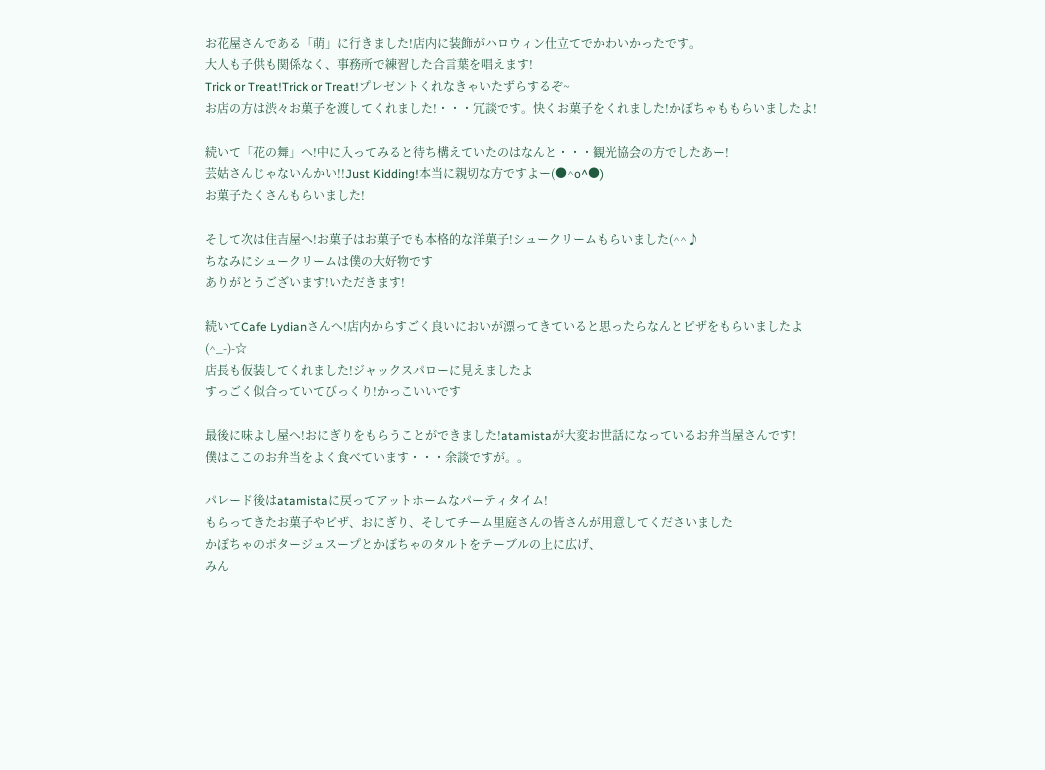お花屋さんである「萌」に行きました!店内に装飾がハロウィン仕立てでかわいかったです。
大人も子供も関係なく、事務所で練習した合言葉を唱えます!
Trick or Treat!Trick or Treat!プレゼントくれなきゃいたずらするぞ~
お店の方は渋々お菓子を渡してくれました!・・・冗談です。快くお菓子をくれました!かぼちゃももらいましたよ!

続いて「花の舞」へ!中に入ってみると待ち構えていたのはなんと・・・観光協会の方でしたあー!
芸姑さんじゃないんかい!!Just Kidding!本当に親切な方ですよー(●^o^●)
お菓子たくさんもらいました!

そして次は住吉屋へ!お菓子はお菓子でも本格的な洋菓子!シュークリームもらいました(^^♪
ちなみにシュークリームは僕の大好物です
ありがとうございます!いただきます!

続いてCafe Lydianさんへ!店内からすごく良いにおいが漂ってきていると思ったらなんとピザをもらいましたよ(^_-)-☆
店長も仮装してくれました!ジャックスパローに見えましたよ
すっごく似合っていてびっくり!かっこいいです

最後に味よし屋へ!おにぎりをもらうことができました!atamistaが大変お世話になっているお弁当屋さんです!
僕はここのお弁当をよく食べています・・・余談ですが。。

パレード後はatamistaに戻ってアットホームなパーティタイム!
もらってきたお菓子やピザ、おにぎり、そしてチーム里庭さんの皆さんが用意してくださいました
かぼちゃのポタージュスープとかぼちゃのタルトをテーブルの上に広げ、
みん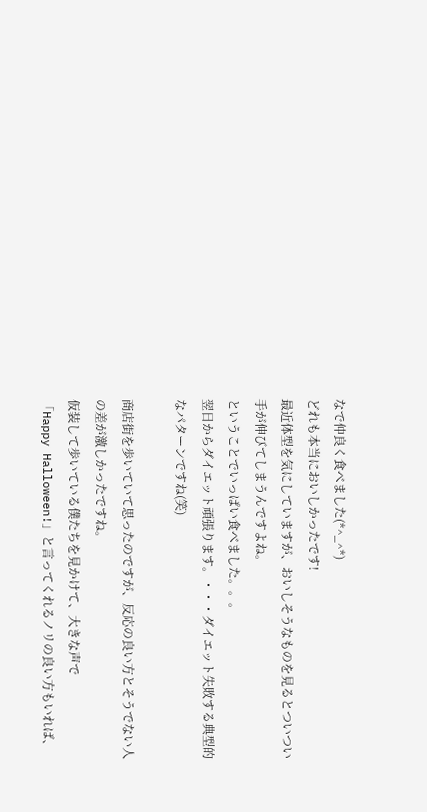なで仲良く食べました(*^_^*)
どれも本当においしかったです!
最近体型を気にしていますが、おいしそうなものを見るとついつい手が伸びてしまうんですよね。
ということでいっぱい食べました。。。
翌日からダイエット頑張ります。・・・ダイエット失敗する典型的なパターンですね(笑)

商店街を歩いていて思ったのですが、反応の良い方とそうでない人の差が激しかったですね。
仮装して歩いている僕たちを見かけて、大きな声で
「Happy Halloween!」と言ってくれるノリの良い方もいれば、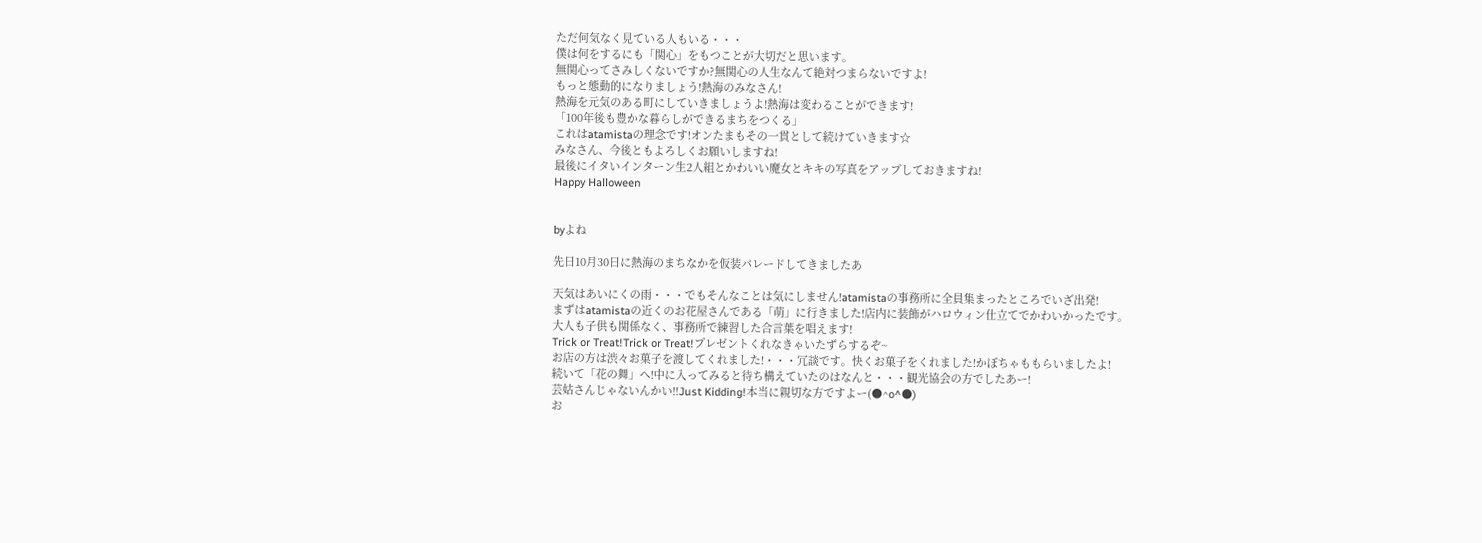ただ何気なく見ている人もいる・・・
僕は何をするにも「関心」をもつことが大切だと思います。
無関心ってさみしくないですか?無関心の人生なんて絶対つまらないですよ!
もっと態動的になりましょう!熱海のみなさん!
熱海を元気のある町にしていきましょうよ!熱海は変わることができます!
「100年後も豊かな暮らしができるまちをつくる」
これはatamistaの理念です!オンたまもその一貫として続けていきます☆
みなさん、今後ともよろしくお願いしますね!
最後にイタいインターン生2人組とかわいい魔女とキキの写真をアップしておきますね!
Happy Halloween


byよね

先日10月30日に熱海のまちなかを仮装パレードしてきましたあ

天気はあいにくの雨・・・でもそんなことは気にしません!atamistaの事務所に全員集まったところでいざ出発!
まずはatamistaの近くのお花屋さんである「萌」に行きました!店内に装飾がハロウィン仕立てでかわいかったです。
大人も子供も関係なく、事務所で練習した合言葉を唱えます!
Trick or Treat!Trick or Treat!プレゼントくれなきゃいたずらするぞ~
お店の方は渋々お菓子を渡してくれました!・・・冗談です。快くお菓子をくれました!かぼちゃももらいましたよ!
続いて「花の舞」へ!中に入ってみると待ち構えていたのはなんと・・・観光協会の方でしたあー!
芸姑さんじゃないんかい!!Just Kidding!本当に親切な方ですよー(●^o^●)
お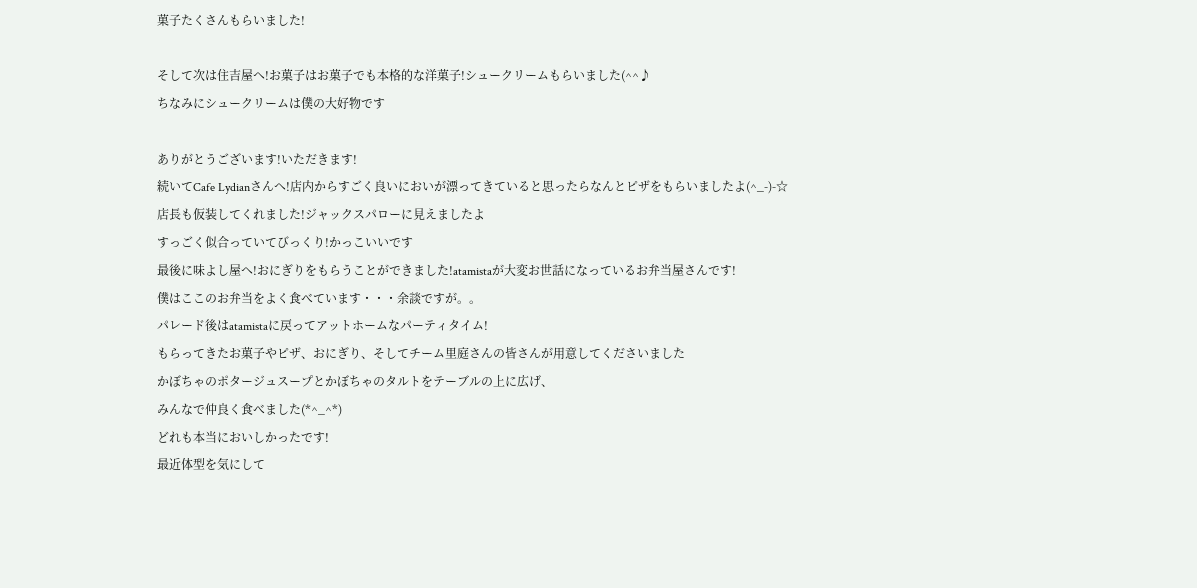菓子たくさんもらいました!

そして次は住吉屋へ!お菓子はお菓子でも本格的な洋菓子!シュークリームもらいました(^^♪
ちなみにシュークリームは僕の大好物です

ありがとうございます!いただきます!
続いてCafe Lydianさんへ!店内からすごく良いにおいが漂ってきていると思ったらなんとピザをもらいましたよ(^_-)-☆
店長も仮装してくれました!ジャックスパローに見えましたよ
すっごく似合っていてびっくり!かっこいいです
最後に味よし屋へ!おにぎりをもらうことができました!atamistaが大変お世話になっているお弁当屋さんです!
僕はここのお弁当をよく食べています・・・余談ですが。。
パレード後はatamistaに戻ってアットホームなパーティタイム!
もらってきたお菓子やピザ、おにぎり、そしてチーム里庭さんの皆さんが用意してくださいました
かぼちゃのポタージュスープとかぼちゃのタルトをテーブルの上に広げ、
みんなで仲良く食べました(*^_^*)
どれも本当においしかったです!
最近体型を気にして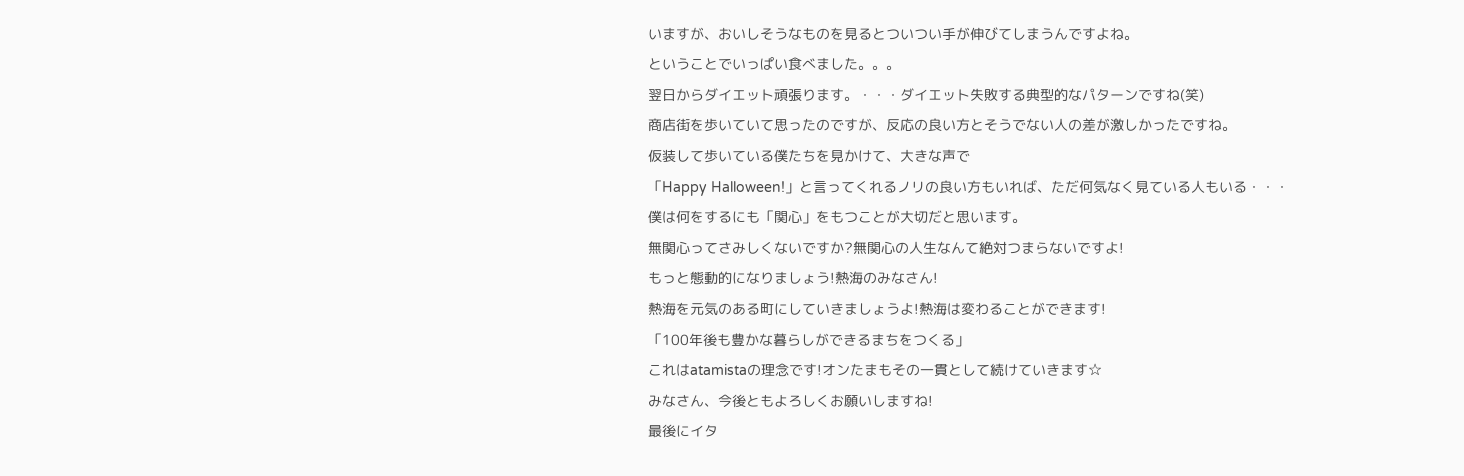いますが、おいしそうなものを見るとついつい手が伸びてしまうんですよね。
ということでいっぱい食べました。。。
翌日からダイエット頑張ります。・・・ダイエット失敗する典型的なパターンですね(笑)
商店街を歩いていて思ったのですが、反応の良い方とそうでない人の差が激しかったですね。
仮装して歩いている僕たちを見かけて、大きな声で
「Happy Halloween!」と言ってくれるノリの良い方もいれば、ただ何気なく見ている人もいる・・・
僕は何をするにも「関心」をもつことが大切だと思います。
無関心ってさみしくないですか?無関心の人生なんて絶対つまらないですよ!
もっと態動的になりましょう!熱海のみなさん!
熱海を元気のある町にしていきましょうよ!熱海は変わることができます!
「100年後も豊かな暮らしができるまちをつくる」
これはatamistaの理念です!オンたまもその一貫として続けていきます☆
みなさん、今後ともよろしくお願いしますね!
最後にイタ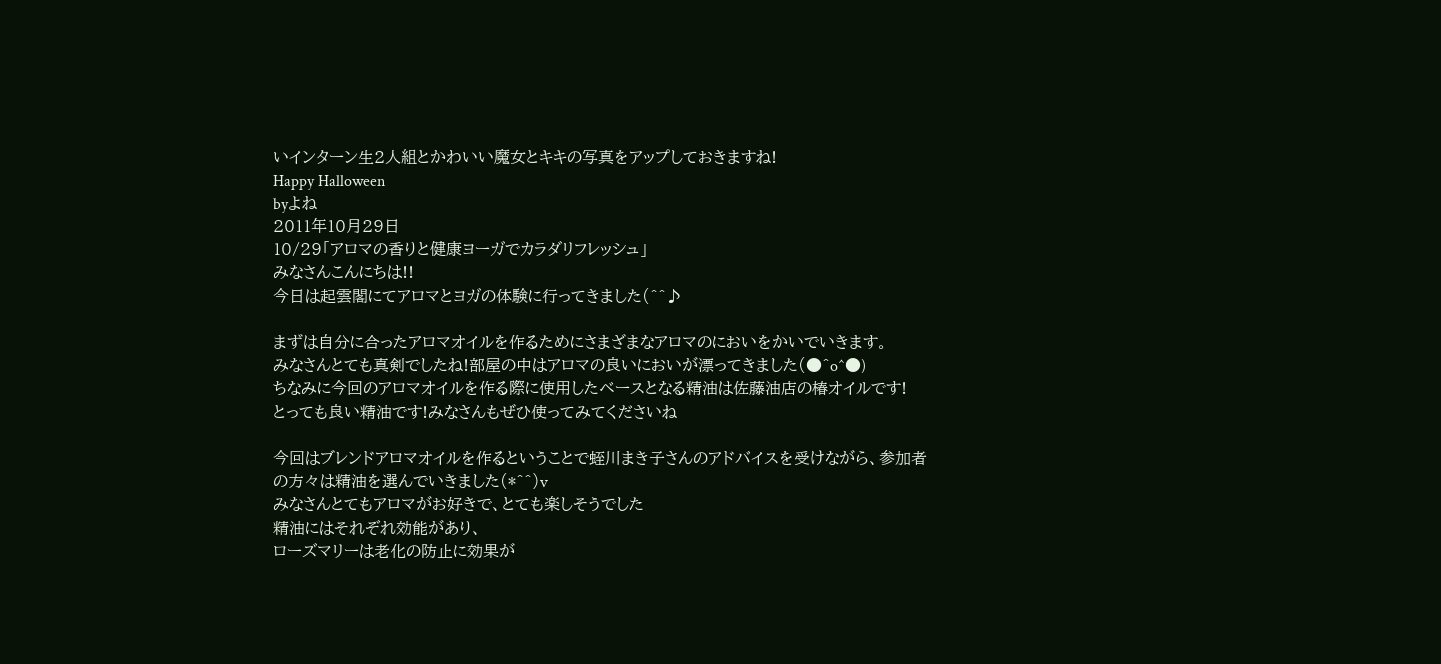いインターン生2人組とかわいい魔女とキキの写真をアップしておきますね!
Happy Halloween
byよね
2011年10月29日
10/29「アロマの香りと健康ヨーガでカラダリフレッシュ」
みなさんこんにちは!!
今日は起雲閣にてアロマとヨガの体験に行ってきました(^^♪

まずは自分に合ったアロマオイルを作るためにさまざまなアロマのにおいをかいでいきます。
みなさんとても真剣でしたね!部屋の中はアロマの良いにおいが漂ってきました(●^o^●)
ちなみに今回のアロマオイルを作る際に使用したベースとなる精油は佐藤油店の椿オイルです!
とっても良い精油です!みなさんもぜひ使ってみてくださいね

今回はブレンドアロマオイルを作るということで蛭川まき子さんのアドバイスを受けながら、参加者の方々は精油を選んでいきました(*^^)v
みなさんとてもアロマがお好きで、とても楽しそうでした
精油にはそれぞれ効能があり、
ローズマリーは老化の防止に効果が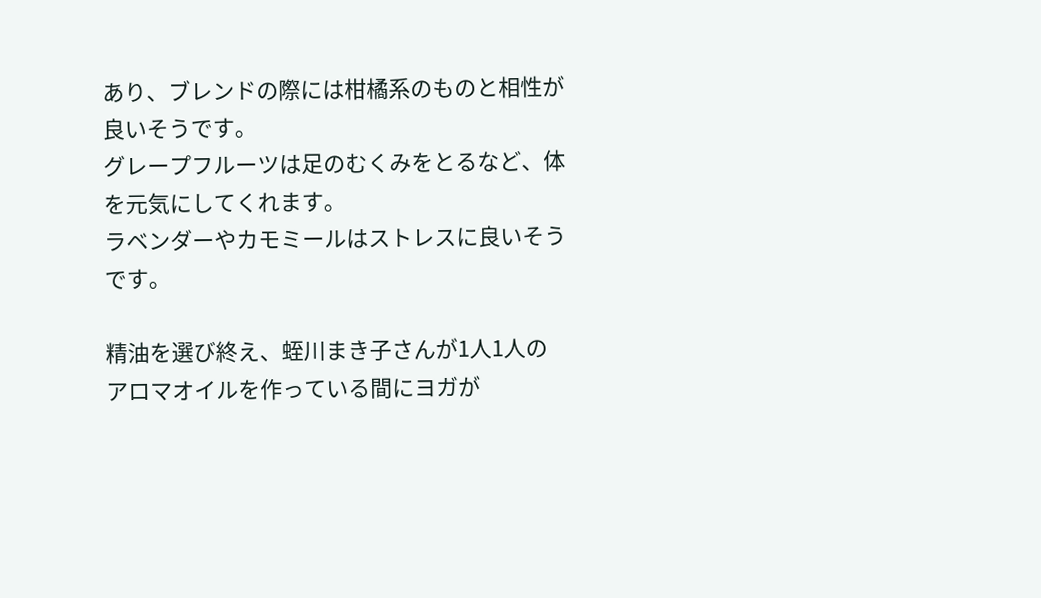あり、ブレンドの際には柑橘系のものと相性が良いそうです。
グレープフルーツは足のむくみをとるなど、体を元気にしてくれます。
ラベンダーやカモミールはストレスに良いそうです。

精油を選び終え、蛭川まき子さんが1人1人のアロマオイルを作っている間にヨガが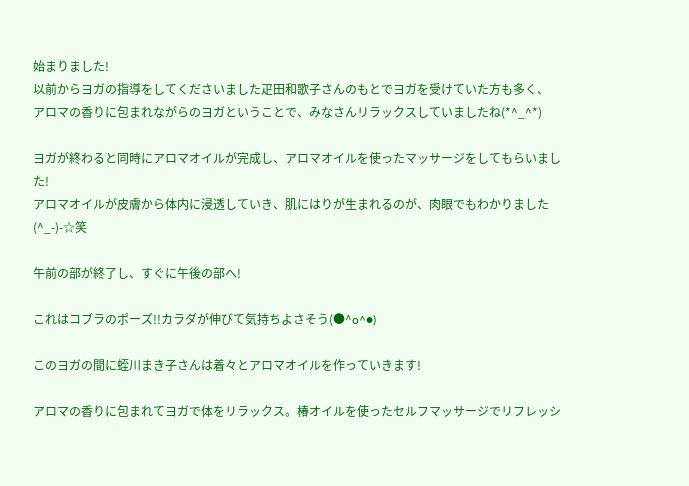始まりました!
以前からヨガの指導をしてくださいました疋田和歌子さんのもとでヨガを受けていた方も多く、
アロマの香りに包まれながらのヨガということで、みなさんリラックスしていましたね(*^_^*)

ヨガが終わると同時にアロマオイルが完成し、アロマオイルを使ったマッサージをしてもらいました!
アロマオイルが皮膚から体内に浸透していき、肌にはりが生まれるのが、肉眼でもわかりました(^_-)-☆笑

午前の部が終了し、すぐに午後の部へ!

これはコブラのポーズ!!カラダが伸びて気持ちよさそう(●^o^●)

このヨガの間に蛭川まき子さんは着々とアロマオイルを作っていきます!

アロマの香りに包まれてヨガで体をリラックス。椿オイルを使ったセルフマッサージでリフレッシ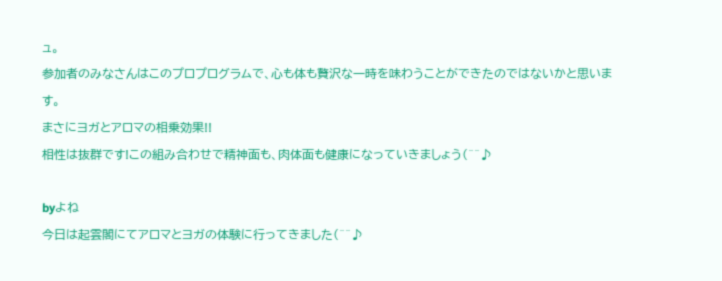ュ。
参加者のみなさんはこのプロプログラムで、心も体も贅沢な一時を味わうことができたのではないかと思います。
まさにヨガとアロマの相乗効果!!
相性は抜群です!この組み合わせで精神面も、肉体面も健康になっていきましょう(^^♪

byよね
今日は起雲閣にてアロマとヨガの体験に行ってきました(^^♪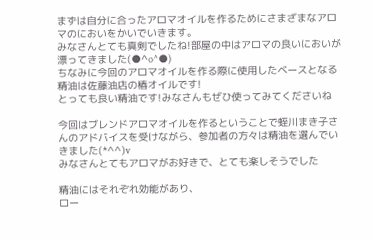まずは自分に合ったアロマオイルを作るためにさまざまなアロマのにおいをかいでいきます。
みなさんとても真剣でしたね!部屋の中はアロマの良いにおいが漂ってきました(●^o^●)
ちなみに今回のアロマオイルを作る際に使用したベースとなる精油は佐藤油店の椿オイルです!
とっても良い精油です!みなさんもぜひ使ってみてくださいね

今回はブレンドアロマオイルを作るということで蛭川まき子さんのアドバイスを受けながら、参加者の方々は精油を選んでいきました(*^^)v
みなさんとてもアロマがお好きで、とても楽しそうでした

精油にはそれぞれ効能があり、
ロー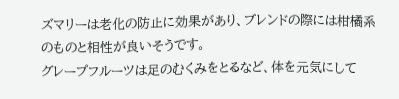ズマリーは老化の防止に効果があり、ブレンドの際には柑橘系のものと相性が良いそうです。
グレープフルーツは足のむくみをとるなど、体を元気にして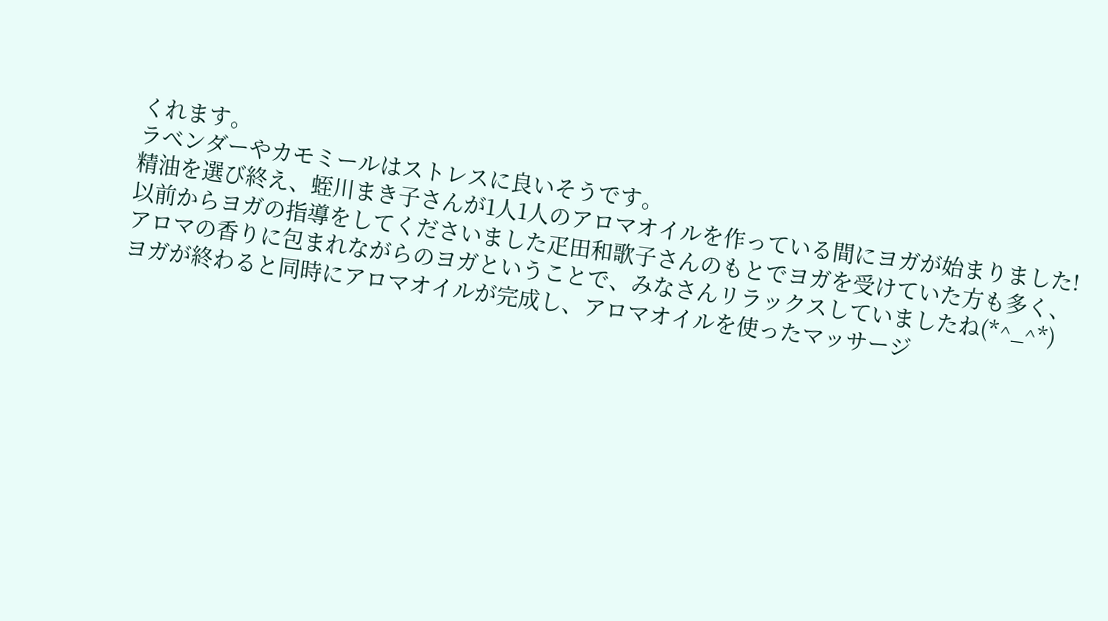くれます。
ラベンダーやカモミールはストレスに良いそうです。
精油を選び終え、蛭川まき子さんが1人1人のアロマオイルを作っている間にヨガが始まりました!
以前からヨガの指導をしてくださいました疋田和歌子さんのもとでヨガを受けていた方も多く、
アロマの香りに包まれながらのヨガということで、みなさんリラックスしていましたね(*^_^*)
ヨガが終わると同時にアロマオイルが完成し、アロマオイルを使ったマッサージ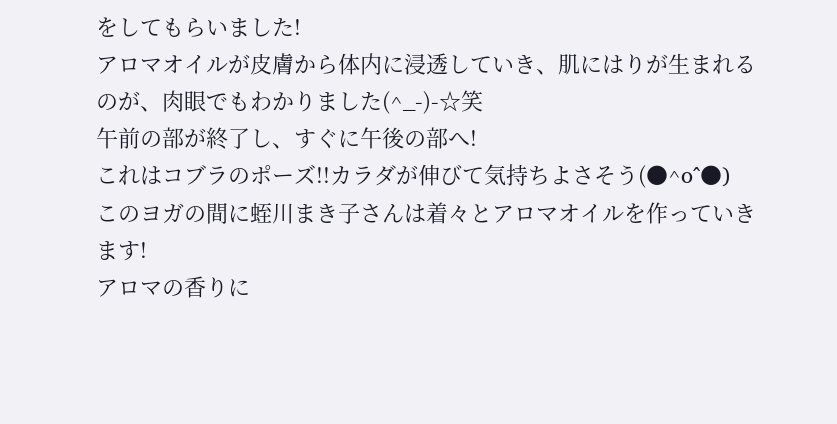をしてもらいました!
アロマオイルが皮膚から体内に浸透していき、肌にはりが生まれるのが、肉眼でもわかりました(^_-)-☆笑
午前の部が終了し、すぐに午後の部へ!
これはコブラのポーズ!!カラダが伸びて気持ちよさそう(●^o^●)
このヨガの間に蛭川まき子さんは着々とアロマオイルを作っていきます!
アロマの香りに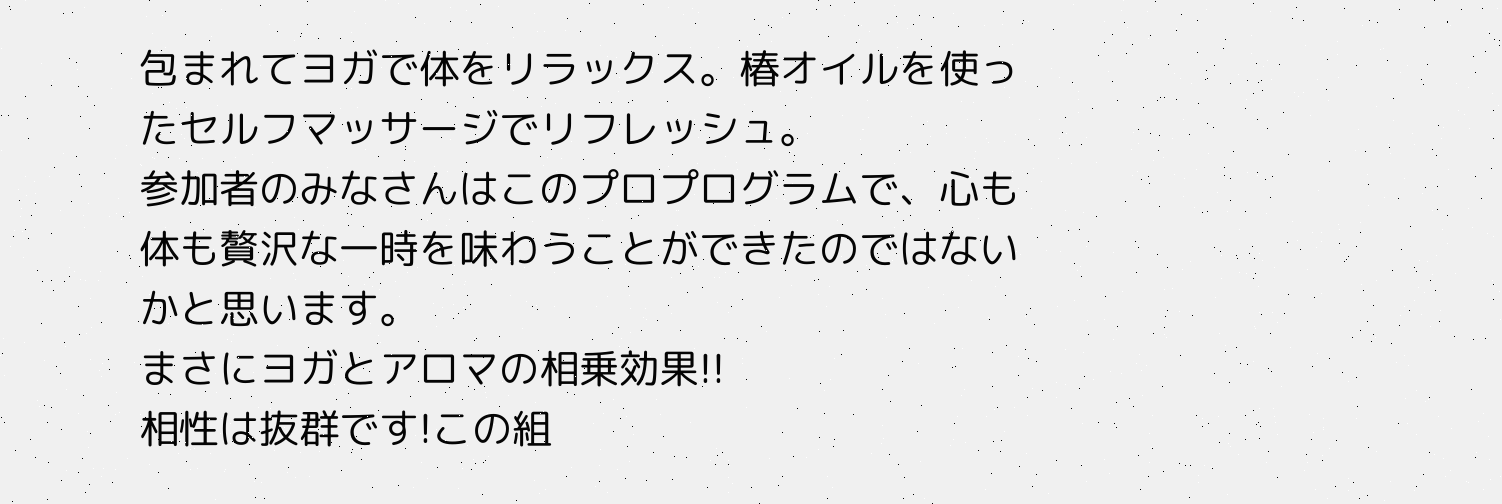包まれてヨガで体をリラックス。椿オイルを使ったセルフマッサージでリフレッシュ。
参加者のみなさんはこのプロプログラムで、心も体も贅沢な一時を味わうことができたのではないかと思います。
まさにヨガとアロマの相乗効果!!
相性は抜群です!この組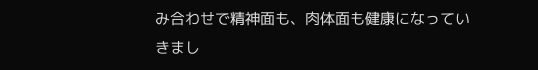み合わせで精神面も、肉体面も健康になっていきまし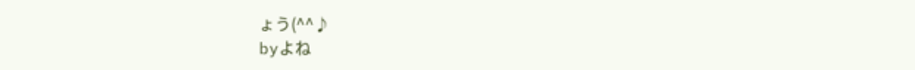ょう(^^♪
byよね